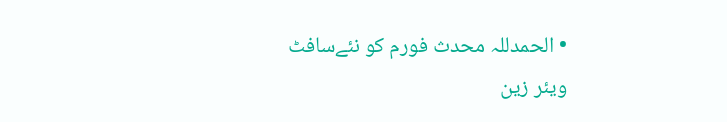• الحمدللہ محدث فورم کو نئےسافٹ ویئر زین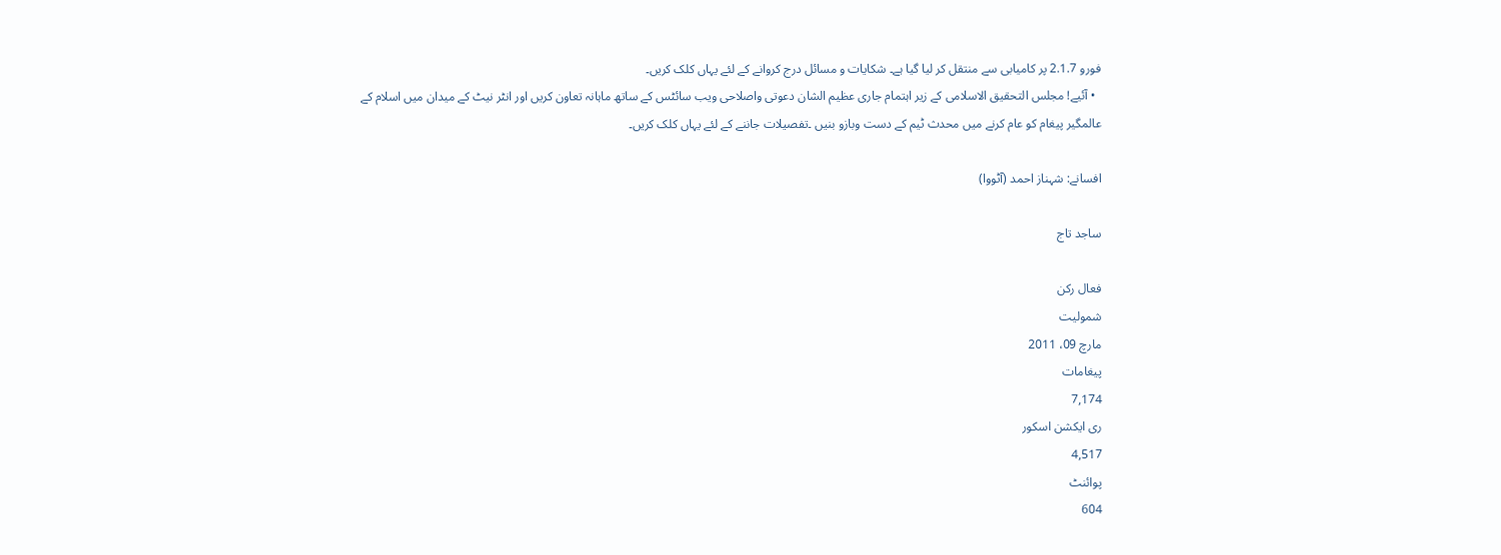فورو 2.1.7 پر کامیابی سے منتقل کر لیا گیا ہے۔ شکایات و مسائل درج کروانے کے لئے یہاں کلک کریں۔
  • آئیے! مجلس التحقیق الاسلامی کے زیر اہتمام جاری عظیم الشان دعوتی واصلاحی ویب سائٹس کے ساتھ ماہانہ تعاون کریں اور انٹر نیٹ کے میدان میں اسلام کے عالمگیر پیغام کو عام کرنے میں محدث ٹیم کے دست وبازو بنیں ۔تفصیلات جاننے کے لئے یہاں کلک کریں۔

افسانے: شہناز احمد (آٹووا)

ساجد تاج

فعال رکن
شمولیت
مارچ 09، 2011
پیغامات
7,174
ری ایکشن اسکور
4,517
پوائنٹ
604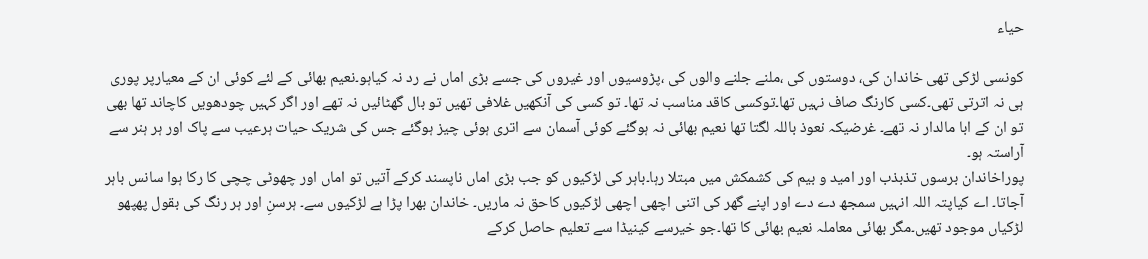حیاء

کونسی لڑکی تھی خاندان کی، دوستوں کی ،ملنے جلنے والوں کی ،پڑوسیوں اور غیروں کی جسے بڑی اماں نے رد نہ کیاہو۔نعیم بھائی کے لئے کوئی ان کے معیارپر پوری ہی نہ اترتی تھی۔کسی کارنگ صاف نہیں تھا۔توکسی کاقد مناسب نہ تھا۔ تو کسی کی آنکھیں غلافی تھیں تو بال گھٹائیں نہ تھے اور اگر کہیں چودھویں کاچاند تھا بھی تو ان کے ابا مالدار نہ تھے۔ غرضیکہ نعوذ باللہ لگتا تھا نعیم بھائی نہ ہوگئے کوئی آسمان سے اتری ہوئی چیز ہوگئے جس کی شریک حیات ہرعیب سے پاک اور ہر ہنر سے آراستہ ہو۔
پوراخاندان برسوں تذبذب اور امید و بیم کی کشمکش میں مبتلا رہا۔باہر کی لڑکیوں کو جب بڑی اماں ناپسند کرکے آتیں تو اماں اور چھوٹی چچی کا رکا ہوا سانس باہر آجاتا۔ اے کیاپتہ اللہ انہیں سمجھ دے دے اور اپنے گھر کی اتنی اچھی اچھی لڑکیوں کاحق نہ ماریں۔ خاندان بھرا پڑا ہے لڑکیوں سے۔ ہرسنِ اور ہر رنگ کی بقول پھپھو لڑکیاں موجود تھیں۔مگر بھائی معاملہ نعیم بھائی کا تھا۔جو خیرسے کینیڈا سے تعلیم حاصل کرکے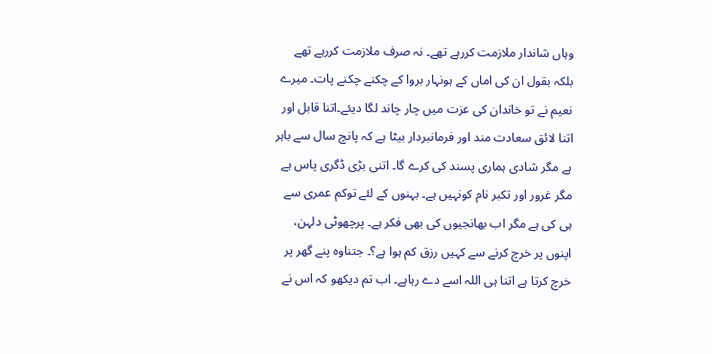وہاں شاندار ملازمت کررہے تھے۔ نہ صرف ملازمت کررہے تھے بلکہ بقول ان کی اماں کے ہونہار بروا کے چکنے چکنے پات۔ میرے نعیم نے تو خاندان کی عزت میں چار چاند لگا دیئے۔اتنا قابل اور اتنا لائق سعادت مند اور فرمانبردار بیٹا ہے کہ پانچ سال سے باہر ہے مگر شادی ہماری پسند کی کرے گا۔ اتنی بڑی ڈگری پاس ہے مگر غرور اور تکبر نام کونہیں ہے۔ بہنوں کے لئے توکم عمری سے ہی کی ہے مگر اب بھانجیوں کی بھی فکر ہے۔ پرچھوٹی دلہن، اپنوں پر خرچ کرنے سے کہیں رزق کم ہوا ہے؟۔ جتناوہ پنے گھر پر خرچ کرتا ہے اتنا ہی اللہ اسے دے رہاہے۔ اب تم دیکھو کہ اس نے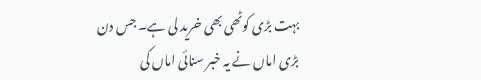بہت بڑی کوٹھی بھی خرید لی ہے۔ جس دن بڑی اماں نے یہ خبر سنائی اماں کی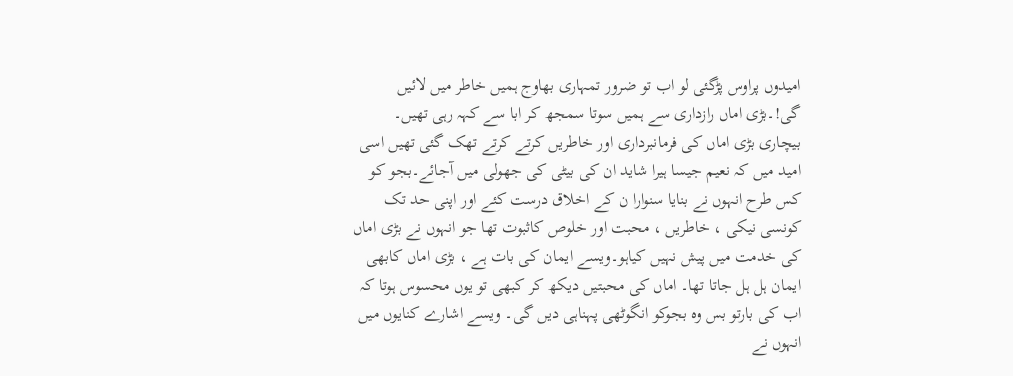امیدوں پراوس پڑگئی لو اب تو ضرور تمہاری بھاوج ہمیں خاطر میں لائیں گی!۔بڑی اماں رازداری سے ہمیں سوتا سمجھ کر ابا سے کہہ رہی تھیں۔ بیچاری بڑی اماں کی فرمانبرداری اور خاطریں کرتے کرتے تھک گئی تھیں اسی امید میں کہ نعیم جیسا ہیرا شاید ان کی بیٹی کی جھولی میں آجائے۔بجو کو کس طرح انہوں نے بنایا سنوارا ن کے اخلاق درست کئے اور اپنی حد تک کونسی نیکی ، خاطریں ، محبت اور خلوص کاثبوت تھا جو انہوں نے بڑی اماں کی خدمت میں پیش نہیں کیاہو۔ویسے ایمان کی بات ہے ، بڑی اماں کابھی ایمان ہل ہل جاتا تھا۔ اماں کی محبتیں دیکھ کر کبھی تو یوں محسوس ہوتا کہ اب کی بارتو بس وہ بجوکو انگوٹھی پہناہی دیں گی۔ ویسے اشارے کنایوں میں انہوں نے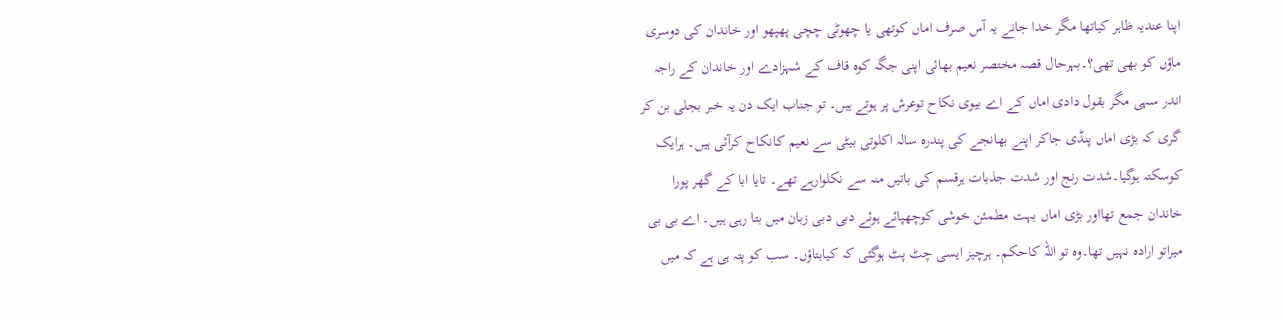اپنا عندیہ ظاہر کیاتھا مگر خدا جانے یہ آس صرف اماں کوتھی یا چھوٹی چچی پھپھو اور خاندان کی دوسری ماؤں کو بھی تھی؟۔بہرحال قصہ مختصر نعیم بھائی اپنی جگہ کوہ قاف کے شہزادے اور خاندان کے راجہ اندر سہی مگر بقول دادی اماں کے اے بیوی نکاح توعرش پر ہوتے ہیں۔ تو جناب ایک دن یہ خبر بجلی بن کر گری کہ بڑی اماں پنڈی جاکر اپنے بھانجے کی پندرہ سالہ اکلوتی بیٹی سے نعیم کانکاح کرآئی ہیں۔ ہرایک کوسکتہ ہوگیا۔شدت رنج اور شدت جذبات ہرقسم کی باتیں منہ سے نکلوارہے تھے۔ تایا ابا کے گھر پورا خاندان جمع تھااور بڑی اماں بہت مطمئن خوشی کوچھپائے ہوئے دبی دبی زبان میں بتا رہی ہیں۔ اے بی بی میراتو ارادہ نہیں تھا۔وہ تو اللہ کاحکم۔ ہرچیز ایسی چٹ پٹ ہوگئی کہ کیابتاؤں۔ سب کو پتہ ہی ہے کہ میں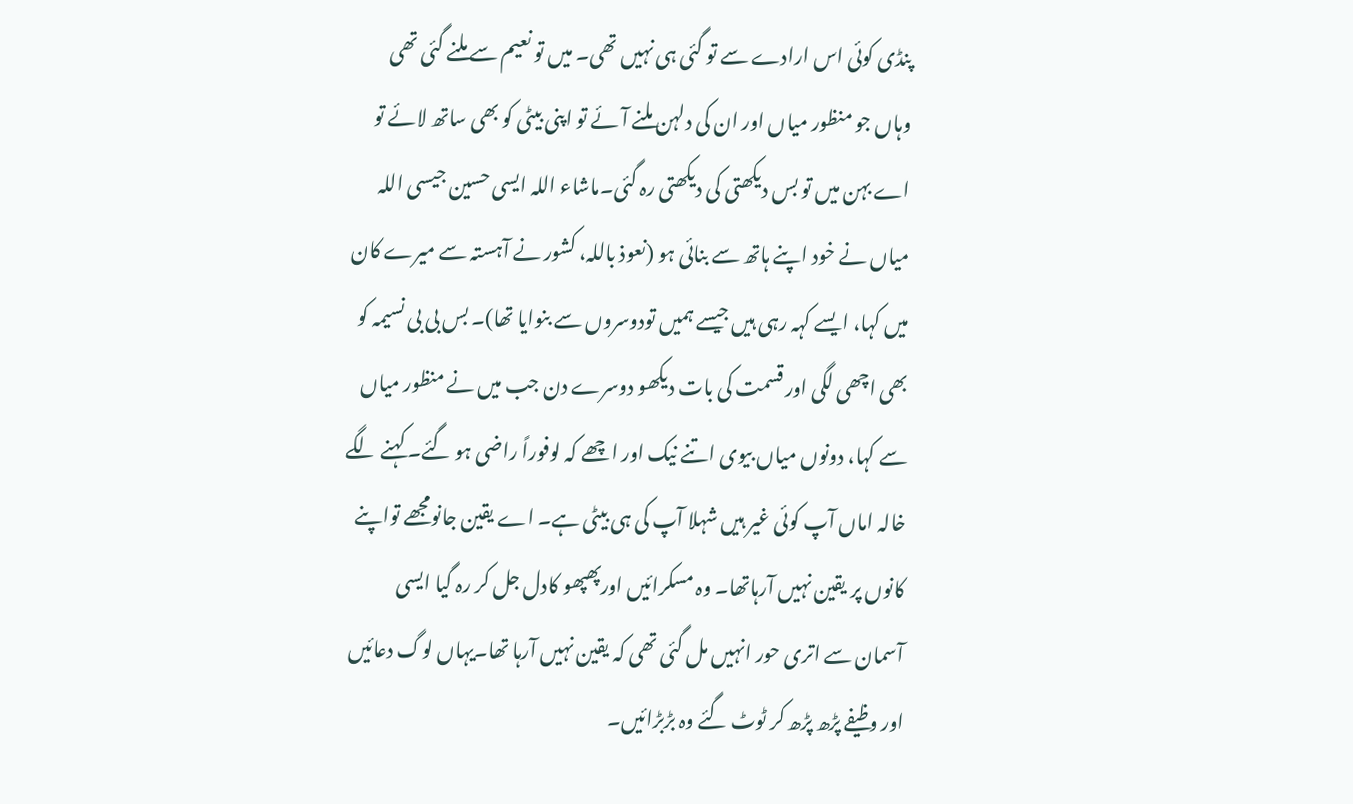پنڈی کوئی اس ارادے سے تو گئی ہی نہیں تھی۔ میں تو نعیم سے ملنے گئی تھی وہاں جو منظور میاں اور ان کی دلہن ملنے آئے تو اپنی بیٹی کو بھی ساتھ لائے تو اے بہن میں تو بس دیکھتی کی دیکھتی رہ گئی۔ماشاء اللہ ایسی حسین جیسی اللہ میاں نے خود اپنے ہاتھ سے بنائی ہو (نعوذ باللہ، کشور نے آہستہ سے میرے کان میں کہا، ایسے کہہ رہی ہیں جیسے ہمیں تودوسروں سے بنوایا تھا)۔ بس بی بی نسیمہ کو بھی اچھی لگی اور قسمت کی بات دیکھو دوسرے دن جب میں نے منظور میاں سے کہا، دونوں میاں بیوی اتنے نیک اور اچھے کہ لوفوراً راضی ہو گئے۔ کہنے لگے خالہ اماں آپ کوئی غیر ہیں شہلا آپ کی ہی بیٹی ہے۔ اے یقین جانومجھے تواپنے کانوں پر یقین نہیں آرہاتھا۔ وہ مسکرائیں اورپھپھو کادل جل کر رہ گیا ایسی آسمان سے اتری حور انہیں مل گئی تھی کہ یقین نہیں آرہا تھا۔یہاں لوگ دعائیں اور وظیفے پڑھ پڑھ کر ٹوٹ گئے وہ بڑبڑائیں۔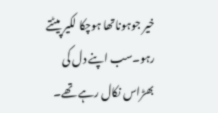خیر جوہوناتھا ہوچکا لکیر پیٹتے رہو۔سب اپنے دل کی بھڑاس نکال رہے تھے۔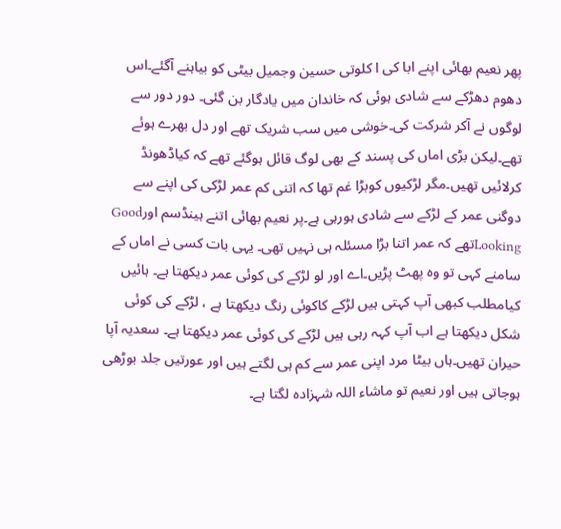پھر نعیم بھائی اپنے ابا کی ا کلوتی حسین وجمیل بیٹی کو بیاہنے آگئے۔اس دھوم دھڑکے سے شادی ہوئی کہ خاندان میں یادگار بن گئی۔ دور دور سے لوگوں نے آکر شرکت کی۔خوشی میں سب شریک تھے اور دل بھرے ہوئے تھے۔لیکن بڑی اماں کی پسند کے بھی لوگ قائل ہوگئے تھے کہ کیاڈھونڈ کرلائیں تھیں۔مگر لڑکیوں کوبڑا غم تھا کہ اتنی کم عمر لڑکی کی اپنے سے دوگنی عمر کے لڑکے سے شادی ہورہی ہے۔پر نعیم بھائی اتنے ہینڈسم اورGood Lookingتھے کہ عمر اتنا بڑا مسئلہ ہی نہیں تھی۔ یہی بات کسی نے اماں کے سامنے کہی تو وہ پھٹ پڑیں۔اے اور لو لڑکے کی کوئی عمر دیکھتا ہے۔ ہائیں کیامطلب کبھی آپ کہتی ہیں لڑکے کاکوئی رنگ دیکھتا ہے ، لڑکے کی کوئی شکل دیکھتا ہے اب آپ کہہ رہی ہیں لڑکے کی کوئی عمر دیکھتا ہے۔ سعدیہ آپا حیران تھیں۔ہاں بیٹا مرد اپنی عمر سے کم ہی لگتے ہیں اور عورتیں جلد بوڑھی ہوجاتی ہیں اور نعیم تو ماشاء اللہ شہزادہ لگتا ہے۔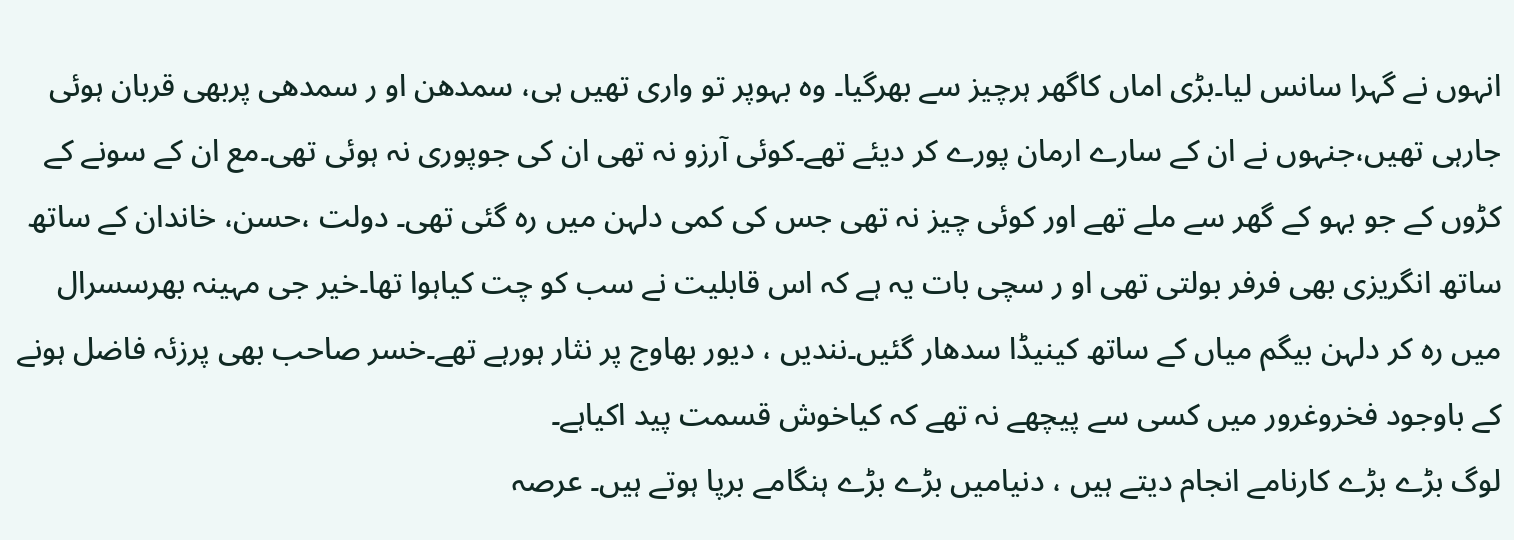انہوں نے گہرا سانس لیا۔بڑی اماں کاگھر ہرچیز سے بھرگیا۔ وہ بہوپر تو واری تھیں ہی، سمدھن او ر سمدھی پربھی قربان ہوئی جارہی تھیں،جنہوں نے ان کے سارے ارمان پورے کر دیئے تھے۔کوئی آرزو نہ تھی ان کی جوپوری نہ ہوئی تھی۔مع ان کے سونے کے کڑوں کے جو بہو کے گھر سے ملے تھے اور کوئی چیز نہ تھی جس کی کمی دلہن میں رہ گئی تھی۔ دولت ،حسن، خاندان کے ساتھ ساتھ انگریزی بھی فرفر بولتی تھی او ر سچی بات یہ ہے کہ اس قابلیت نے سب کو چت کیاہوا تھا۔خیر جی مہینہ بھرسسرال میں رہ کر دلہن بیگم میاں کے ساتھ کینیڈا سدھار گئیں۔نندیں ، دیور بھاوج پر نثار ہورہے تھے۔خسر صاحب بھی پرزئہ فاضل ہونے کے باوجود فخروغرور میں کسی سے پیچھے نہ تھے کہ کیاخوش قسمت پید اکیاہے۔
لوگ بڑے بڑے کارنامے انجام دیتے ہیں ، دنیامیں بڑے بڑے ہنگامے برپا ہوتے ہیں۔ عرصہ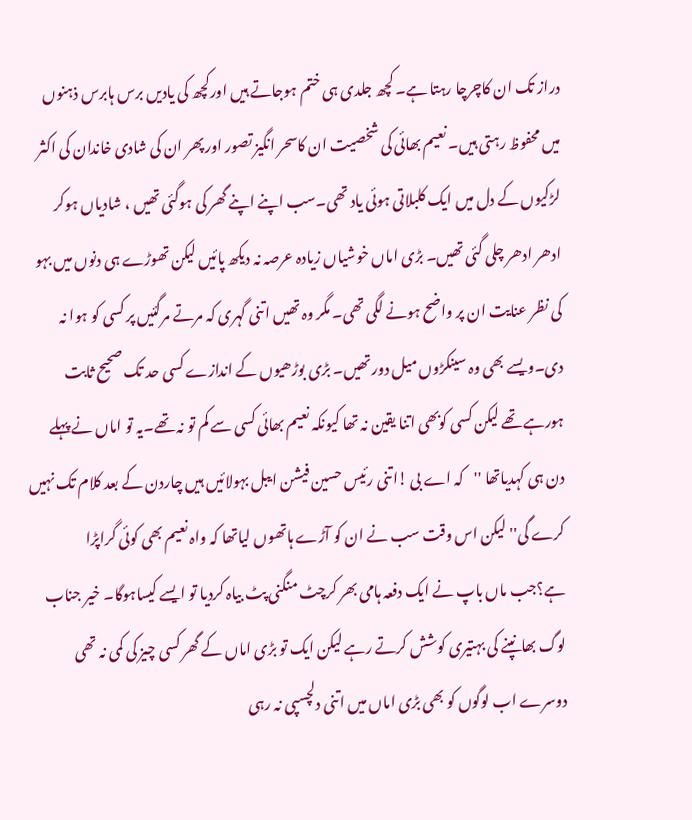دراز تک ان کاچرچا رہتا ہے۔ کچھ جلدی ہی ختم ہوجاتے ہیں اورکچھ کی یادیں برس ہابرس ذہنوں میں محفوظ رہتی ہیں۔ نعیم بھائی کی شخصیت ان کاسحر انگیز تصور اور پھر ان کی شادی خاندان کی اکثر لڑکیوں کے دل میں ایک کلبلاتی ہوئی یاد تھی۔سب اپنے اپنے گھر کی ہوگئی تھیں ، شادیاں ہوکر ادھر ادھر چلی گئی تھیں۔ بڑی اماں خوشیاں زیادہ عرصہ نہ دیکھ پائیں لیکن تھوڑے ہی دنوں میں بہو کی نظر عنایت ان پر واضح ہونے لگی تھی۔ مگر وہ تھیں اتنی گہری کہ مرتے مرگئیں پر کسی کو ہوا نہ دی۔ویسے بھی وہ سینکڑوں میل دور تھیں۔ بڑی بوڑھیوں کے اندازے کسی حد تک صحیح ثابت ہورہے تھے لیکن کسی کوبھی اتنا یقین نہ تھا کیونکہ نعیم بھائی کسی سے کم تو نہ تھے۔یہ تو اماں نے پہلے دن ہی کہدیاتھا ''کہ اے بی !اتنی رئیس حسین فیشن ایبل بہولائیں ہیں چاردن کے بعد کلام تک نہیں کرے گی'' لیکن اس وقت سب نے ان کو آڑے ہاتھوں لیاتھا کہ واہ نعیم بھی کوئی گراپڑا ہے؟جب ماں باپ نے ایک دفعہ ہامی بھر کرچٹ منگنی پٹ بیاہ کردیا تو ایسے کیساہوگا۔ خیر جناب لوگ بھانپنے کی بہتیری کوشش کرتے رہے لیکن ایک تو بڑی اماں کے گھر کسی چیز کی کمی نہ تھی دوسرے اب لوگوں کو بھی بڑی اماں میں اتنی دلچسپی نہ رہی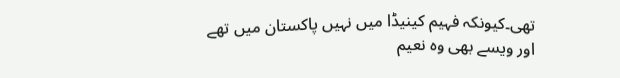تھی۔کیونکہ فہیم کینیڈا میں نہیں پاکستان میں تھے اور ویسے بھی وہ نعیم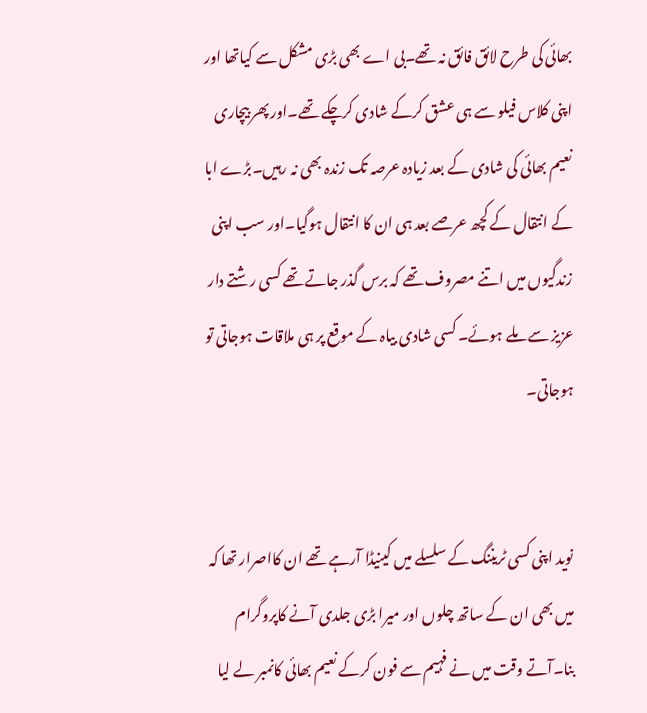بھائی کی طرح لائق فائق نہ تھے۔بی اے بھی بڑی مشکل سے کیاتھا اور اپنی کلاس فیلو سے ہی عشق کرکے شادی کرچکے تھے۔اور پھر بیچاری نعیم بھائی کی شادی کے بعد زیادہ عرصہ تک زندہ بھی نہ رہیں۔بڑے ابا کے انتقال کے کچھ عرصے بعد ہی ان کا انتقال ہوگیا۔اور سب اپنی زندگیوں میں اتنے مصروف تھے کہ برس گذر جاتے تھے کسی رشتے دار عزیز سے ملے ہوئے۔ کسی شادی بیاہ کے موقع پر ہی ملاقات ہوجاتی تو ہوجاتی۔


نوید اپنی کسی ٹریننگ کے سلسلے میں کینیڈا آرہے تھے ان کااصرار تھا کہ میں بھی ان کے ساتھ چلوں اور میرا بڑی جلدی آنے کاپروگرام بنا۔آتے وقت میں نے فہیم سے فون کرکے نعیم بھائی کانمبر لے لیا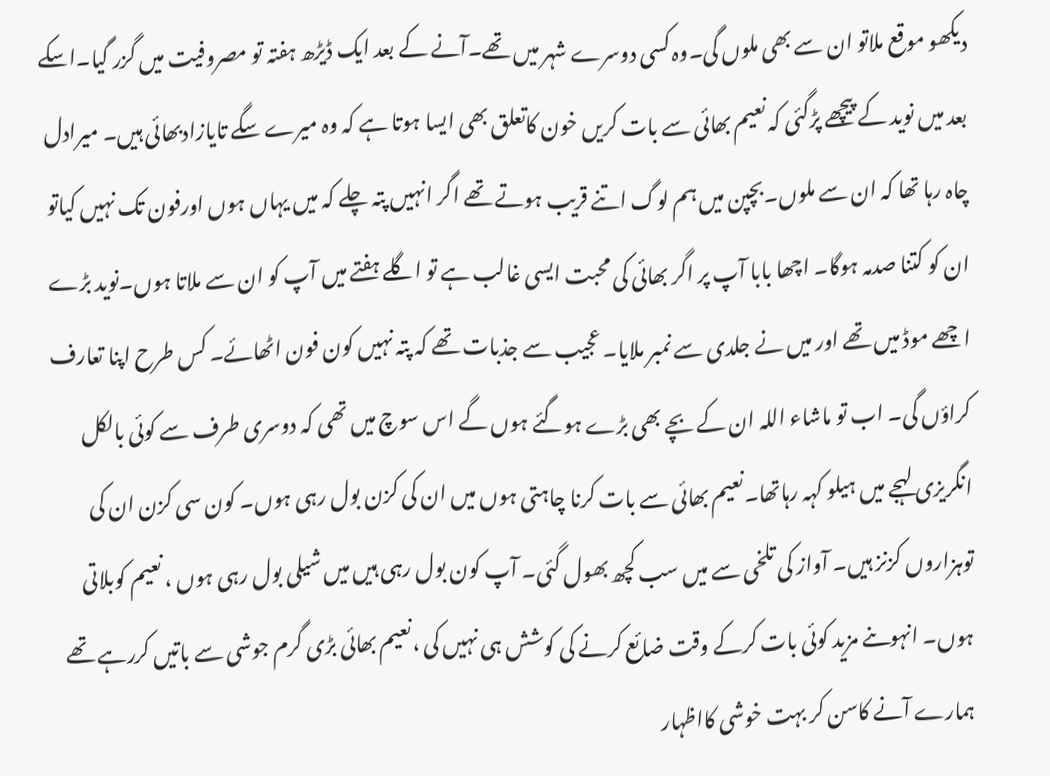دیکھو موقع ملاتو ان سے بھی ملوں گی۔وہ کسی دوسرے شہر میں تھے۔آنے کے بعد ایک ڈیڑھ ہفتہ تو مصروفیت میں گزر گیا۔اسکے بعد میں نوید کے پیچھے پڑگئی کہ نعیم بھائی سے بات کریں خون کاتعلق بھی ایسا ہوتا ہے کہ وہ میرے سگے تایازادبھائی ہیں۔ میرادل چاہ رہا تھا کہ ان سے ملوں۔بچپن میں ہم لوگ اتنے قریب ہوتے تھے اگر انہیں پتہ چلے کہ میں یہاں ہوں اورفون تک نہیں کیاتو ان کو کتنا صدمہ ہوگا۔ اچھا بابا آپ پر اگر بھائی کی محبت ایسی غالب ہے تو اگلے ہفتے میں آپ کو ان سے ملاتا ہوں۔نوید بڑے اچھے موڈ میں تھے اور میں نے جلدی سے نمبر ملایا۔ عجیب سے جذبات تھے کہ پتہ نہیں کون فون اٹھائے۔ کس طرح اپنا تعارف کراؤں گی۔ اب تو ماشاء اللہ ان کے بچے بھی بڑے ہوگئے ہوں گے اس سوچ میں تھی کہ دوسری طرف سے کوئی بالکل انگریزی لہجے میں ہیلو کہہ رہاتھا۔نعیم بھائی سے بات کرنا چاہتی ہوں میں ان کی کزن بول رہی ہوں۔ کون سی کزن ان کی توہزاروں کزنز ہیں۔ آواز کی تلخی سے میں سب کچھ بھول گئی۔ آپ کون بول رہی ہیں میں شیلی بول رہی ہوں ، نعیم کوبلاتی ہوں۔ انہوںنے مزید کوئی بات کرکے وقت ضائع کرنے کی کوشش ہی نہیں کی ،نعیم بھائی بڑی گرم جوشی سے باتیں کررہے تھے ہمارے آنے کاسن کر بہت خوشی کااظہار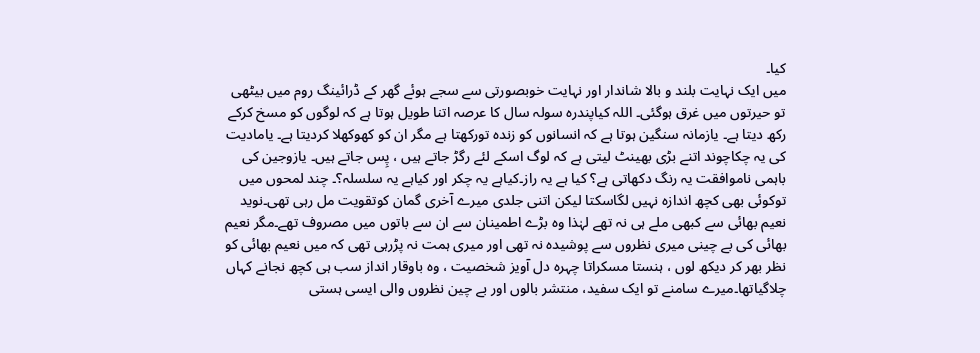کیا۔
میں ایک نہایت بلند و بالا شاندار اور نہایت خوبصورتی سے سجے ہوئے گھر کے ڈرائینگ روم میں بیٹھی تو حیرتوں میں غرق ہوگئی۔ اللہ کیاپندرہ سولہ سال کا عرصہ اتنا طویل ہوتا ہے کہ لوگوں کو مسخ کرکے رکھ دیتا ہے۔ یازمانہ سنگین ہوتا ہے کہ انسانوں کو زندہ تورکھتا ہے مگر ان کو کھوکھلا کردیتا ہے۔ یامادیت کی یہ چکاچوند اتنے بڑی بھینٹ لیتی ہے کہ لوگ اسکے لئے رگڑ جاتے ہیں ، پِس جاتے ہیں۔ یازوجین کی باہمی ناموافقت یہ رنگ دکھاتی ہے؟ کیا ہے یہ راز۔کیاہے یہ چکر اور کیاہے یہ سلسلہ؟۔ چند لمحوں میں توکوئی بھی کچھ اندازہ نہیں لگاسکتا لیکن اتنی جلدی میرے آخری گمان کوتقویت مل رہی تھی۔نوید نعیم بھائی سے کبھی ملے ہی نہ تھے لہٰذا وہ بڑے اطمینان سے ان سے باتوں میں مصروف تھے۔مگر نعیم بھائی کی بے چینی میری نظروں سے پوشیدہ نہ تھی اور میری ہمت نہ پڑرہی تھی کہ میں نعیم بھائی کو نظر بھر کر دیکھ لوں ، ہنستا مسکراتا چہرہ دل آویز شخصیت ، وہ باوقار انداز سب ہی کچھ نجانے کہاں چلاگیاتھا۔میرے سامنے تو ایک سفید، منتشر بالوں اور بے چین نظروں والی ایسی ہستی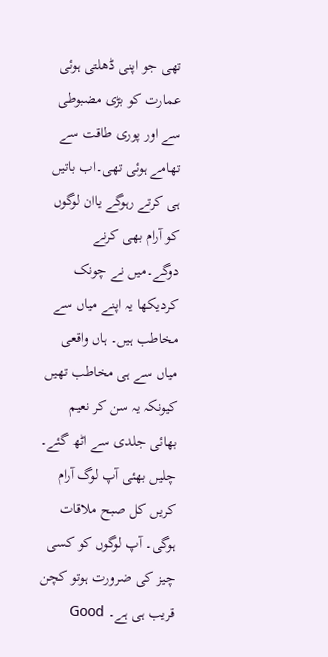تھی جو اپنی ڈھلتی ہوئی عمارت کو بڑی مضبوطی سے اور پوری طاقت سے تھامے ہوئی تھی۔اب باتیں ہی کرتے رہوگے یاان لوگوں کو آرام بھی کرنے دوگے۔میں نے چونک کردیکھا یہ اپنے میاں سے مخاطب ہیں۔ ہاں واقعی میاں سے ہی مخاطب تھیں کیونکہ یہ سن کر نعیم بھائی جلدی سے اٹھ گئے۔ چلیں بھئی آپ لوگ آرام کریں کل صبح ملاقات ہوگی۔ آپ لوگوں کو کسی چیز کی ضرورت ہوتو کچن قریب ہی ہے۔ Good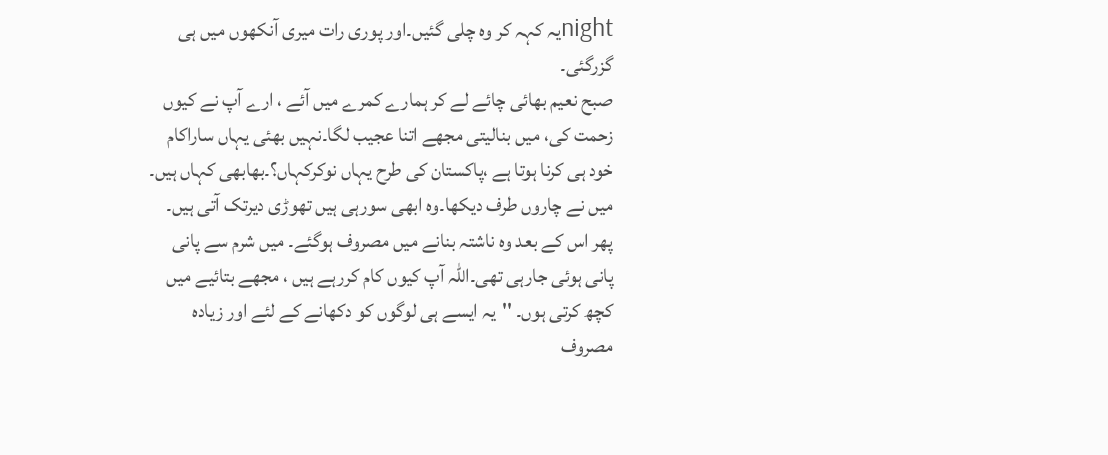nightیہ کہہ کر وہ چلی گئیں۔اور پوری رات میری آنکھوں میں ہی گزرگئی۔
صبح نعیم بھائی چائے لے کر ہمارے کمرے میں آئے ، ارے آپ نے کیوں زحمت کی، میں بنالیتی مجھے اتنا عجیب لگا۔نہیں بھئی یہاں ساراکام خود ہی کرنا ہوتا ہے ،پاکستان کی طرح یہاں نوکرکہاں؟۔بھابھی کہاں ہیں۔ میں نے چاروں طرف دیکھا۔وہ ابھی سورہی ہیں تھوڑی دیرتک آتی ہیں۔ پھر اس کے بعد وہ ناشتہ بنانے میں مصروف ہوگئے۔ میں شرم سے پانی پانی ہوئی جارہی تھی۔اللہ آپ کیوں کام کررہے ہیں ، مجھے بتائیے میں کچھ کرتی ہوں۔ ''یہ ایسے ہی لوگوں کو دکھانے کے لئے اور زیادہ مصروف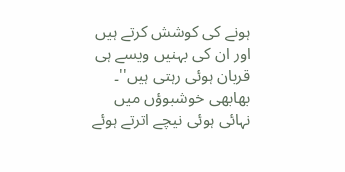ہونے کی کوشش کرتے ہیں اور ان کی بہنیں ویسے ہی قربان ہوئی رہتی ہیں''۔ بھابھی خوشبوؤں میں نہائی ہوئی نیچے اترتے ہوئے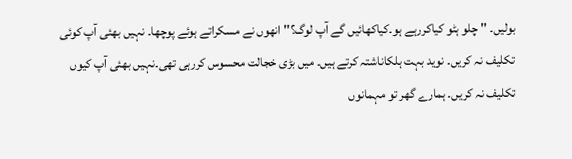بولیں۔ '' چلو ہٹو کیاکررہے ہو۔کیاکھائیں گے آپ لوگ؟'' انھوں نے مسکراتے ہوئے پوچھا۔ نہیں بھئی آپ کوئی تکلیف نہ کریں۔ نوید بہت ہلکاناشتہ کرتے ہیں۔ میں بڑی خجالت محسوس کررہی تھی۔نہیں بھئی آپ کیوں تکلیف نہ کریں۔ ہمارے گھر تو مہمانوں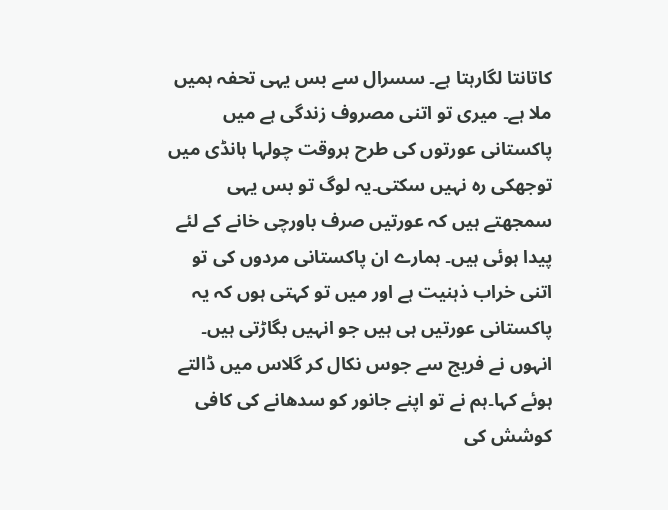کاتانتا لگارہتا ہے۔ سسرال سے بس یہی تحفہ ہمیں ملا ہے۔ میری تو اتنی مصروف زندگی ہے میں پاکستانی عورتوں کی طرح ہروقت چولہا ہانڈی میں توجھکی رہ نہیں سکتی۔یہ لوگ تو بس یہی سمجھتے ہیں کہ عورتیں صرف باورچی خانے کے لئے پیدا ہوئی ہیں۔ ہمارے ان پاکستانی مردوں کی تو اتنی خراب ذہنیت ہے اور میں تو کہتی ہوں کہ یہ پاکستانی عورتیں ہی ہیں جو انہیں بگاڑتی ہیں۔ انہوں نے فریج سے جوس نکال کر گلاس میں ڈالتے ہوئے کہا۔ہم نے تو اپنے جانور کو سدھانے کی کافی کوشش کی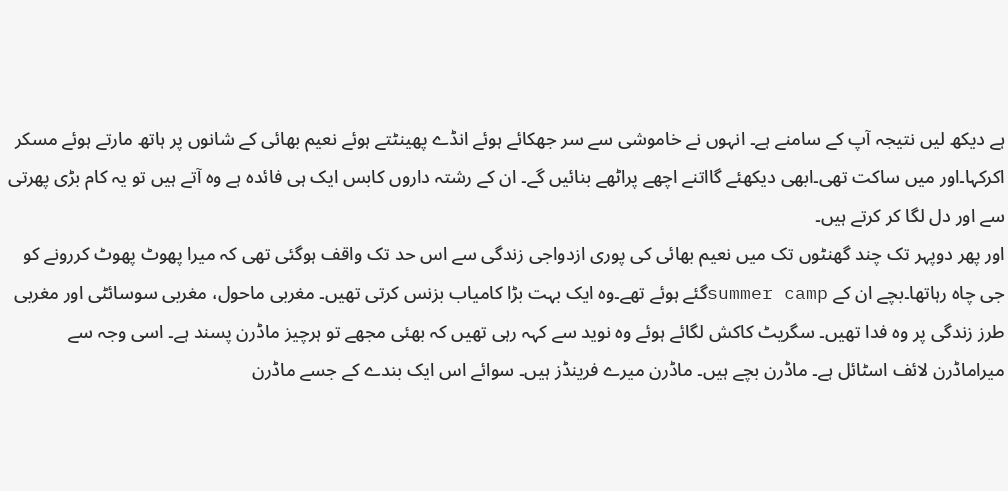ہے دیکھ لیں نتیجہ آپ کے سامنے ہے۔ انہوں نے خاموشی سے سر جھکائے ہوئے انڈے پھینٹتے ہوئے نعیم بھائی کے شانوں پر ہاتھ مارتے ہوئے مسکر اکرکہا۔اور میں ساکت تھی۔ابھی دیکھئے گااتنے اچھے پراٹھے بنائیں گے۔ ان کے رشتہ داروں کابس ایک ہی فائدہ ہے وہ آتے ہیں تو یہ کام بڑی پھرتی سے اور دل لگا کر کرتے ہیں۔
اور پھر دوپہر تک چند گھنٹوں تک میں نعیم بھائی کی پوری ازدواجی زندگی سے اس حد تک واقف ہوگئی تھی کہ میرا پھوٹ پھوٹ کررونے کو جی چاہ رہاتھا۔بچے ان کے summer campگئے ہوئے تھے۔وہ ایک بہت بڑا کامیاب بزنس کرتی تھیں۔ مغربی ماحول، مغربی سوسائٹی اور مغربی طرز زندگی پر وہ فدا تھیں۔ سگریٹ کاکش لگائے ہوئے وہ نوید سے کہہ رہی تھیں کہ بھئی مجھے تو ہرچیز ماڈرن پسند ہے۔ اسی وجہ سے میراماڈرن لائف اسٹائل ہے۔ ماڈرن بچے ہیں۔ ماڈرن میرے فرینڈز ہیں۔ سوائے اس ایک بندے کے جسے ماڈرن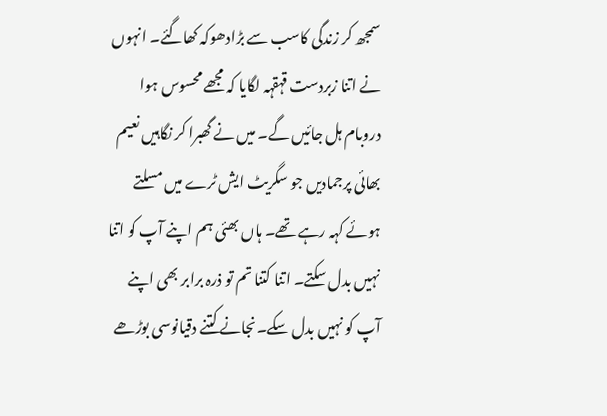سمجھ کر زندگی کاسب سے بڑادھوکہ کھاگئے۔ انہوں نے اتنا زبردست قہقہہ لگایا کہ مجھے محسوس ہوا دروبام ہل جائیں گے۔ میں نے گھبرا کر نگاہیں نعیم بھائی پرجمادیں جو سگریٹ ایش ٹرے میں مسلتے ہوئے کہہ رہے تھے۔ ہاں بھئی ہم اپنے آپ کو اتنا نہیں بدل سکتے۔ اتنا کتنا تم تو ذرہ برابر بھی اپنے آپ کو نہیں بدل سکے۔نجانے کتنے دقیانوسی بوڑھے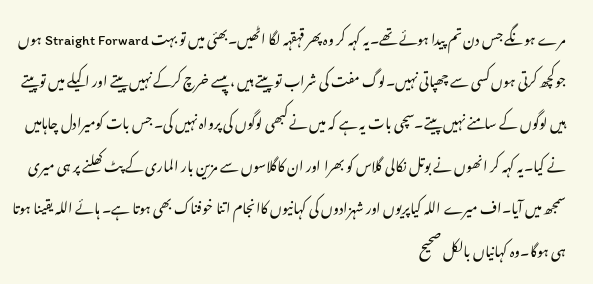مرے ہونگے جس دن تم پیدا ہوئے تھے۔یہ کہہ کر وہ پھر قہقہہ لگا اٹھیں۔بھئی میں تو بہت Straight Forward ہوں جوکچھ کرتی ہوں کسی سے چھپاتی نہیں۔لوگ مفت کی شراب تو پیتے ہیں ، پیسے خرچ کرکے نہیں پیتے اور اکیلے میں توپیتے ہیں لوگوں کے سامنے نہیں پیتے۔سچی بات یہ ہے کہ میں نے کبھی لوگوں کی پرواہ نہیں کی۔ جس بات کومیرادل چاہامیں نے کیا۔یہ کہہ کر انھوں نے بوتل نکالی گلاس کو بھرا اور ان کاگلاسوں سے مزین بار الماری کے پٹ کھلنے پر ہی میری سمجھ میں آیا۔اف میرے اللہ کیاپریوں اور شہزادوں کی کہانیوں کاانجام اتنا خوفناک بھی ہوتا ہے۔ ہائے اللہ یقینا ہوتا ہی ہوگا۔وہ کہانیاں بالکل صحیح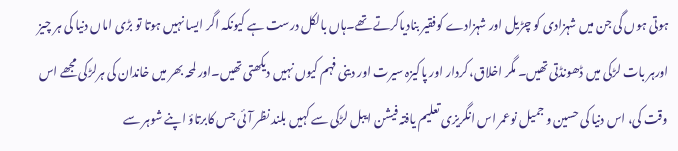ہوتی ہوں گی جن میں شہزادی کو چڑیل اور شہزادے کوفقیر بنادیاکرتے تھے۔ہاں بالکل درست ہے کیونکہ اگر ایسا نہیں ہوتا تو بڑی اماں دنیا کی ہر چیز اورہر بات لڑکی میں ڈھونڈتی تھیں۔ مگر اخلاق، کردار اور پاکیزہ سیرت اور دینی فہم کیوں نہیں دیکھتی تھیں۔اور لمحہ بھر میں خاندان کی ہرلڑکی مجھے اس وقت کی، اس دنیا کی حسین و جمیل نوعمر اس انگریزی تعلیم یافتہ فیشن ایبل لڑکی سے کہیں بلند نظر آئی جس کابرتاؤ اپنے شوہر سے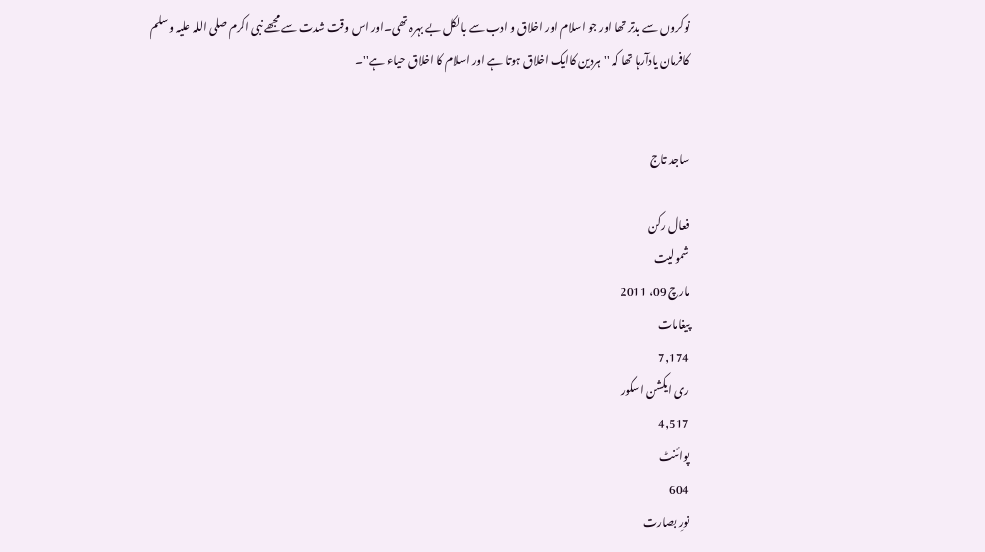نوکروں سے بدتر تھا اور جو اسلام اور اخلاق و ادب سے بالکل بے بہرہ تھی۔اور اس وقت شدت سے مجھے نبی اکرم صلی اللہ علیہ وسلم کافرمان یادآرہا تھا کہ ''ہردین کاایک اخلاق ہوتا ہے اور اسلام کا اخلاق حیاء ہے''۔


ساجد تاج

فعال رکن
شمولیت
مارچ 09، 2011
پیغامات
7,174
ری ایکشن اسکور
4,517
پوائنٹ
604
نورِ بصارت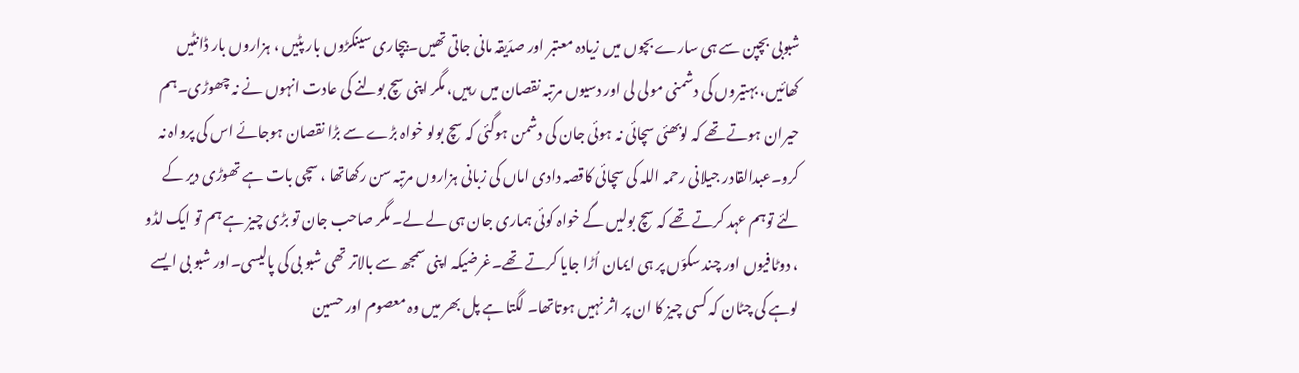شبوبی بچپن سے ہی سارے بچوں میں زیادہ معتبر اور صدّیقہ مانی جاتی تھیں۔بیچاری سینکڑوں بار پٹیں ، ہزاروں بار ڈانٹیں کھائیں، بہتیروں کی دشمنی مولی لی اور دسیوں مرتبہ نقصان میں رہیں، مگر اپنی سچ بولنے کی عادت انہوں نے نہ چھوڑی۔ہم حیران ہوتے تھے کہ لوبھئی سچائی نہ ہوئی جان کی دشمن ہوگئی کہ سچ بولو خواہ بڑے سے بڑا نقصان ہوجائے اس کی پرواہ نہ کرو۔عبدالقادر جیلانی رحمہ اللہ کی سچائی کاقصہ دادی اماں کی زبانی ہزاروں مرتبہ سن رکھاتھا ، سچی بات ہے تھوڑی دیر کے لئے توہم عہد کرتے تھے کہ سچ بولیں گے خواہ کوئی ہماری جان ہی لے لے۔ مگر صاحب جان تو بڑی چیز ہے ہم تو ایک لڈو ، دوٹافیوں اور چند سکوّں پر ہی ایمان اُڑا جایا کرتے تھے۔غرضیکہ اپنی سمجھ سے بالاتر تھی شبو بی کی پالیسی۔اور شبو بی ایسے لوہے کی چٹان کہ کسی چیز کا ان پر اثر نہیں ہوتاتھا۔ لگتا ہے پل بھر میں وہ معصوم اور حسین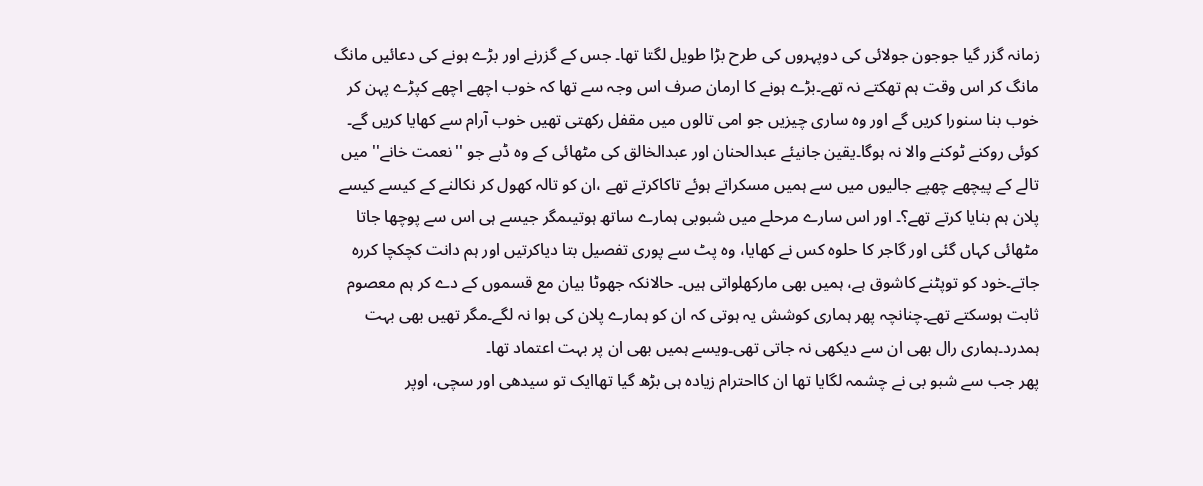زمانہ گزر گیا جوجون جولائی کی دوپہروں کی طرح بڑا طویل لگتا تھا۔ جس کے گزرنے اور بڑے ہونے کی دعائیں مانگ مانگ کر اس وقت ہم تھکتے نہ تھے۔بڑے ہونے کا ارمان صرف اس وجہ سے تھا کہ خوب اچھے اچھے کپڑے پہن کر خوب بنا سنورا کریں گے اور وہ ساری چیزیں جو امی تالوں میں مقفل رکھتی تھیں خوب آرام سے کھایا کریں گے۔ کوئی روکنے ٹوکنے والا نہ ہوگا۔یقین جانیئے عبدالحنان اور عبدالخالق کی مٹھائی کے وہ ڈبے جو ''نعمت خانے'' میں تالے کے پیچھے چھپے جالیوں میں سے ہمیں مسکراتے ہوئے تاکاکرتے تھے ،ان کو تالہ کھول کر نکالنے کے کیسے کیسے پلان ہم بنایا کرتے تھے؟۔ اور اس سارے مرحلے میں شبوبی ہمارے ساتھ ہوتیںمگر جیسے ہی اس سے پوچھا جاتا مٹھائی کہاں گئی اور گاجر کا حلوہ کس نے کھایا، وہ پٹ سے پوری تفصیل بتا دیاکرتیں اور ہم دانت کچکچا کررہ جاتے۔خود کو توپٹنے کاشوق ہے، ہمیں بھی مارکھلواتی ہیں۔ حالانکہ جھوٹا بیان مع قسموں کے دے کر ہم معصوم ثابت ہوسکتے تھے۔چنانچہ پھر ہماری کوشش یہ ہوتی کہ ان کو ہمارے پلان کی ہوا نہ لگے۔مگر تھیں بھی بہت ہمدرد۔ہماری رال بھی ان سے دیکھی نہ جاتی تھی۔ویسے ہمیں بھی ان پر بہت اعتماد تھا۔
پھر جب سے شبو بی نے چشمہ لگایا تھا ان کااحترام زیادہ ہی بڑھ گیا تھاایک تو سیدھی اور سچی، اوپر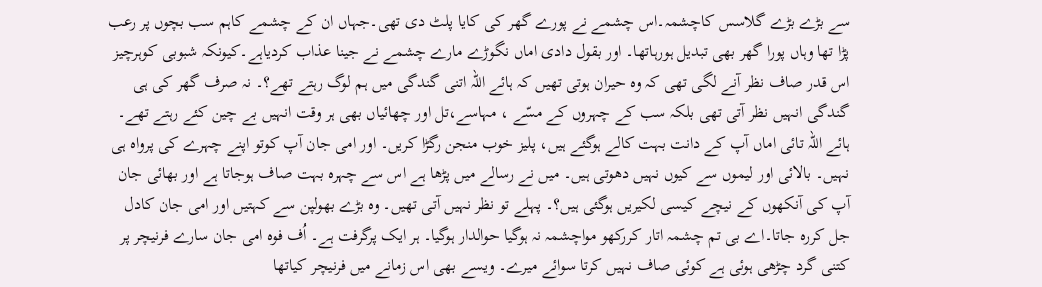سے بڑے بڑے گلاسس کاچشمہ۔اس چشمے نے پورے گھر کی کایا پلٹ دی تھی۔جہاں ان کے چشمے کاہم سب بچوں پر رعب پڑا تھا وہاں پورا گھر بھی تبدیل ہورہاتھا۔ اور بقول دادی اماں نگوڑے مارے چشمے نے جینا عذاب کردیاہے۔کیونکہ شبوبی کوہرچیز اس قدر صاف نظر آنے لگی تھی کہ وہ حیران ہوتی تھیں کہ ہائے اللہ اتنی گندگی میں ہم لوگ رہتے تھے؟۔ نہ صرف گھر کی ہی گندگی انہیں نظر آتی تھی بلکہ سب کے چہروں کے مسّے ، مہاسے،تل اور چھائیاں بھی ہر وقت انہیں بے چین کئے رہتے تھے۔ ہائے اللہ تائی اماں آپ کے دانت بہت کالے ہوگئے ہیں، پلیز خوب منجن رگڑا کریں۔ اور امی جان آپ کوتو اپنے چہرے کی پرواہ ہی نہیں۔ بالائی اور لیموں سے کیوں نہیں دھوتی ہیں۔ میں نے رسالے میں پڑھا ہے اس سے چہرہ بہت صاف ہوجاتا ہے اور بھائی جان آپ کی آنکھوں کے نیچے کیسی لکیریں ہوگئی ہیں؟۔ پہلے تو نظر نہیں آتی تھیں۔ وہ بڑے بھولپن سے کہتیں اور امی جان کادل جل کررہ جاتا۔اے بی تم چشمہ اتار کررکھو مواچشمہ نہ ہوگیا حوالدار ہوگیا۔ ہر ایک پرگرفت ہے۔ اُف فوہ امی جان سارے فرنیچر پر کتنی گرد چڑھی ہوئی ہے کوئی صاف نہیں کرتا سوائے میرے۔ ویسے بھی اس زمانے میں فرنیچر کیاتھا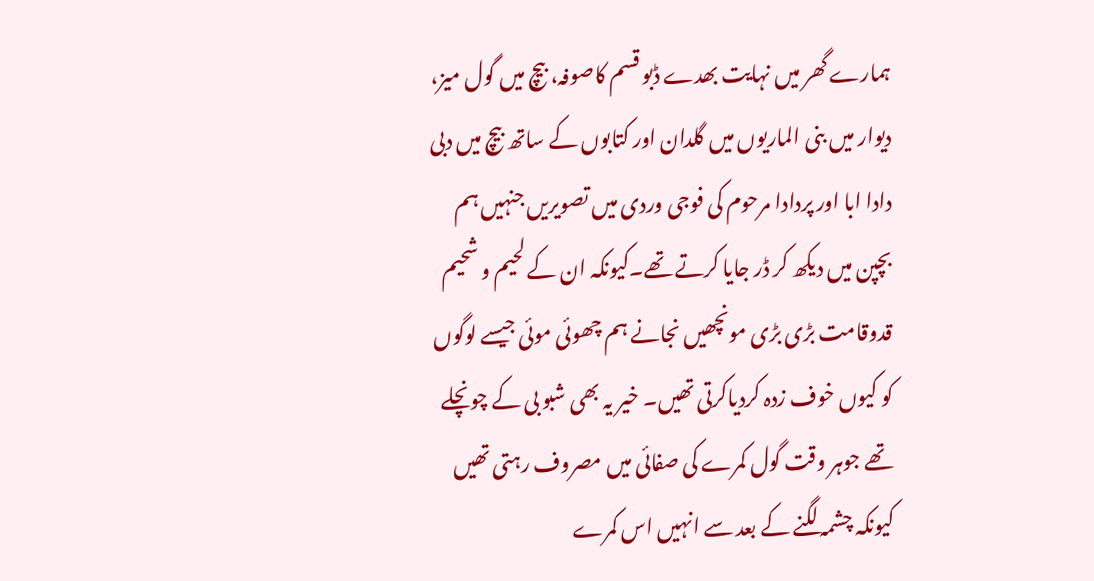ہمارے گھر میں نہایت بھدے ڈبو قسم کاصوفہ، بیچ میں گول میز، دیوار میں بنی الماریوں میں گلدان اور کتابوں کے ساتھ بیچ میں دبی دادا ابا اور پردادا مرحوم کی فوجی وردی میں تصویریں جنہیں ہم بچپن میں دیکھ کر ڈر جایا کرتے تھے۔کیونکہ ان کے لحیم و شحیم قدوقامت بڑی بڑی مونچھیں نجانے ہم چھوئی موئی جیسے لوگوں کو کیوں خوف زدہ کردیاکرتی تھیں۔ خیر یہ بھی شبو بی کے چونچلے تھے جوہر وقت گول کمرے کی صفائی میں مصروف رہتی تھیں کیونکہ چشمہ لگنے کے بعد سے انہیں اس کمرے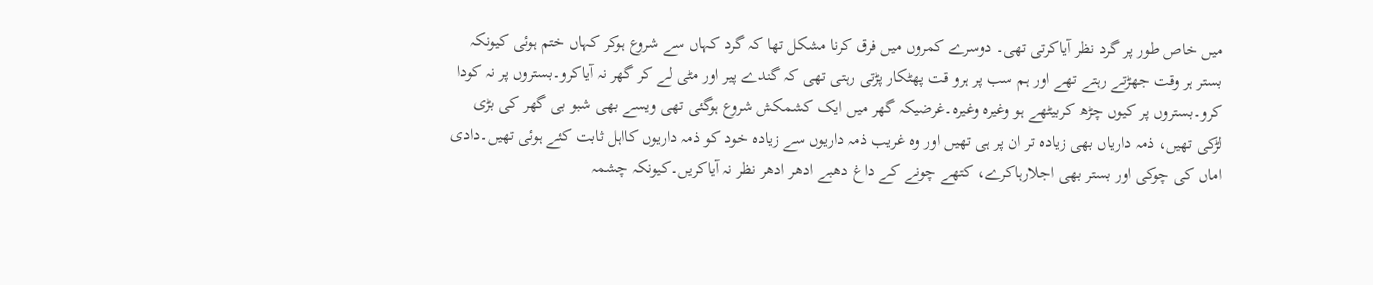میں خاص طور پر گرد نظر آیاکرتی تھی۔ دوسرے کمروں میں فرق کرنا مشکل تھا کہ گرد کہاں سے شروع ہوکر کہاں ختم ہوئی کیونکہ بستر ہر وقت جھڑتے رہتے تھے اور ہم سب پر ہرو قت پھٹکار پڑتی رہتی تھی کہ گندے پیر اور مٹی لے کر گھر نہ آیاکرو۔بستروں پر نہ کودا کرو۔بستروں پر کیوں چڑھ کربیٹھے ہو وغیرہ وغیرہ۔غرضیکہ گھر میں ایک کشمکش شروع ہوگئی تھی ویسے بھی شبو بی گھر کی بڑی لڑکی تھیں، ذمہ داریاں بھی زیادہ تر ان پر ہی تھیں اور وہ غریب ذمہ داریوں سے زیادہ خود کو ذمہ داریوں کااہل ثابت کئے ہوئی تھیں۔دادی اماں کی چوکی اور بستر بھی اجلارہاکرے، کتھے چونے کے داغ دھبے ادھر ادھر نظر نہ آیاکریں۔کیونکہ چشمہ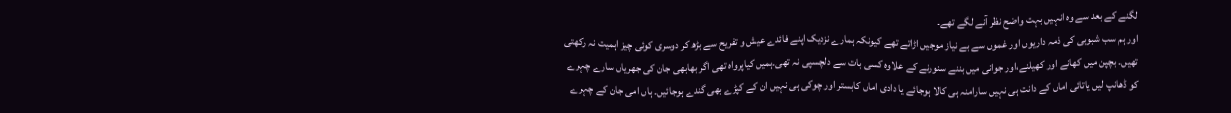لگنے کے بعد سے وہ انہیں بہت واضح نظر آنے لگے تھے۔
اور ہم سب شبوبی کی ذمہ داریوں اور غموں سے بے نیاز موجیں اڑاتے تھے کیونکہ ہمارے نزدیک اپنے فائدے عیش و تفریح سے بڑھ کر دوسری کوئی چیز اہمیت نہ رکھتی تھیں۔ بچپن میں کھانے اور کھیلنے،اور جوانی میں بننے سنورنے کے علاوہ کسی بات سے دلچسپی نہ تھی۔ہمیں کیاپرواہ تھی اگر بھابھی جان کی جھریاں سارے چہرے کو ڈھانپ لیں یاتائی اماں کے دانت ہی نہیں سارامنہ ہی کالا ہوجائے یا دادی اماں کابستر اور چوکی ہی نہیں ان کے کپڑے بھی گندے ہوجائیں۔ ہاں امی جان کے چہرے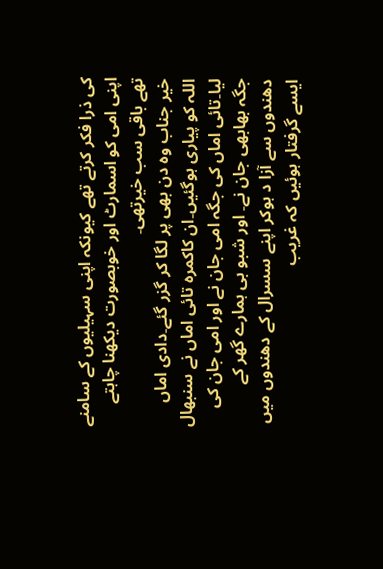کی ذرا فکر کرتے تھے کیونکہ اپنی سہیلیوں کے سامنے اپنی امی کو اسمارٹ اور خوبصورت دیکھنا چاہتے تھے باقی سب خیرتھی۔
خیر جناب وہ دن بھی پر لگا کر گزر گئے۔دادی اماں اللہ کو پیاری ہوگئیں۔ان کاکمرہ تائی اماں نے سنبھال لیا۔تائی اماں کی جگہ امی جان نے اور امی جان کی جگہ بھابھی جان نے۔ اور شبو بی ہمارے گھر کے دھندوں سے آزا د ہوکر اپنے سسرال کے دھندوں میں ایسے گرفتار ہوئیں کہ غریب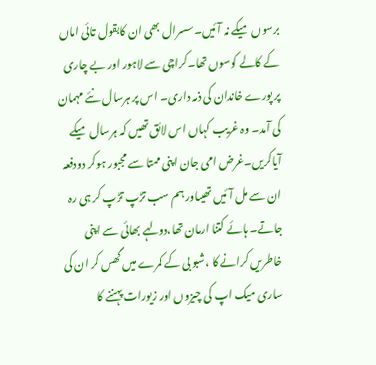برسوں میکے نہ آئیں۔سسرال بھی ان کابقول تائی اماں کے کالے کوسوں تھا۔کراچی سے لاہور اور بے چاری پر پورے خاندان کی ذمہ داری۔ اس پر ہرسال نئے مہمان کی آمد۔ وہ غریب کہاں اس لائق تھیں کہ ہرسال میکے آیاکریں۔غرض امی جان اپنی ممتا سے مجبور ہوکر دودفعہ ان سے مل آئیں تھیںاور ہم سب تڑپ تڑپ کر ہی رہ جاتے۔ ہائے کتنا ارمان تھا،دولہے بھائی سے اپنی خاطریں کرانے کا ،شبو بی کے کمرے میں گھس کر ان کی ساری میک اپ کی چیزوں اور زیورات پہننے کا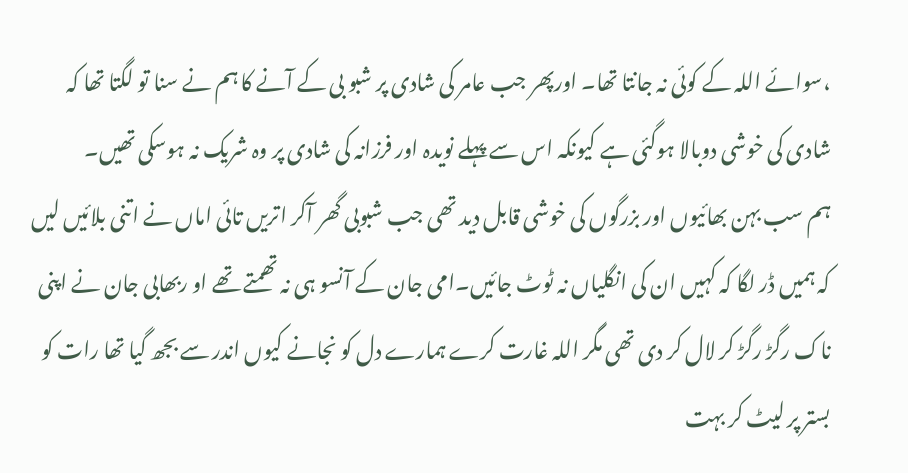،سوائے اللہ کے کوئی نہ جانتا تھا۔ اورپھر جب عامر کی شادی پر شبو بی کے آنے کا ہم نے سنا تو لگتا تھا کہ شادی کی خوشی دوبالا ہوگئی ہے کیونکہ اس سے پہلے نویدہ اور فرزانہ کی شادی پر وہ شریک نہ ہوسکی تھیں۔
ہم سب بہن بھائیوں اور بزرگوں کی خوشی قابل دید تھی جب شبوبی گھر آکر اتریں تائی اماں نے اتنی بلائیں لیں کہ ہمیں ڈر لگا کہ کہیں ان کی انگلیاں نہ ٹوٹ جائیں۔امی جان کے آنسو ہی نہ تھمتے تھے او ربھابی جان نے اپنی ناک رگڑ رگڑ کر لال کر دی تھی مگر اللہ غارت کرے ہمارے دل کو نجانے کیوں اندر سے بجھ گیا تھا رات کو بستر پر لیٹ کر بہت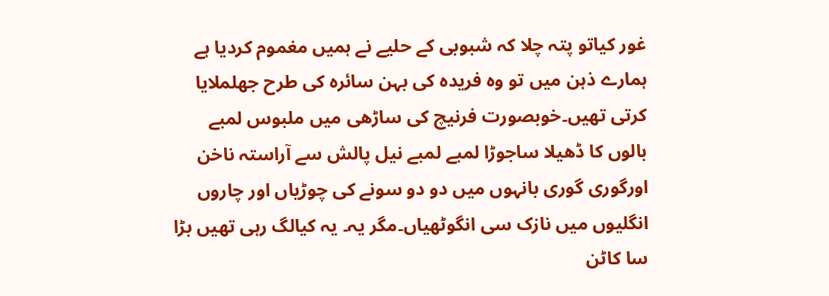غور کیاتو پتہ چلا کہ شبوبی کے حلیے نے ہمیں مغموم کردیا ہے ہمارے ذہن میں تو وہ فریدہ کی بہن سائرہ کی طرح جھلملایا کرتی تھیں۔خوبصورت فرنیچ کی ساڑھی میں ملبوس لمبے بالوں کا ڈھیلا ساجوڑا لمبے لمبے نیل پالش سے آراستہ ناخن اورگوری گوری بانہوں میں دو دو سونے کی چوڑیاں اور چاروں انگلیوں میں نازک سی انگوٹھیاں۔مگر یہ۔ یہ کیالگ رہی تھیں بڑا سا کاٹن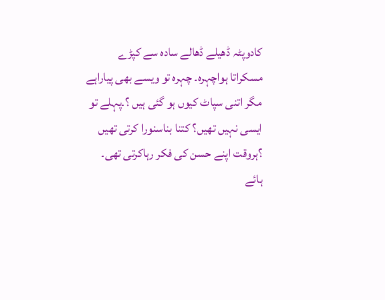کادوپٹہ ڈھیلے ڈھالے سادہ سے کپڑے مسکراتا ہواچہرہ۔ چہرہ تو ویسے بھی پیاراہے مگر اتنی سپاٹ کیوں ہو گئی ہیں ؟۔پہلے تو ایسی نہیں تھیں؟ کتنا بناسنورا کرتی تھیں ؟ہروقت اپنے حسن کی فکر رہاکرتی تھی۔ ہائے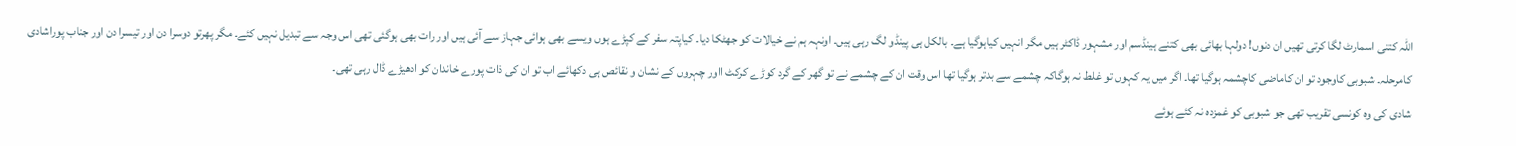اللہ کتنی اسمارٹ لگا کرتی تھیں ان دنوں! دولہا بھائی بھی کتنے ہینڈسم اور مشہور ڈاکٹر ہیں مگر انہیں کیاہوگیا ہے۔ بالکل ہی پینڈو لگ رہی ہیں۔ اونہہ ہم نے خیالات کو جھٹکا دیا۔ کیاپتہ سفر کے کپڑے ہوں ویسے بھی ہوائی جہاز سے آئی ہیں اور رات بھی ہوگئی تھی اس وجہ سے تبدیل نہیں کئے۔ مگر پھرتو دوسرا دن اور تیسرا دن اور جناب پوراشادی کامرحلہ۔ شبوبی کاوجود تو ان کاماضی کاچشمہ ہوگیا تھا۔ اگر میں یہ کہوں تو غلط نہ ہوگاکہ چشمے سے بدتر ہوگیا تھا اس وقت ان کے چشمے نے تو گھر کے گرد کوڑے کرکٹ ااور چہروں کے نشان و نقائص ہی دکھائے اب تو ان کی ذات پورے خاندان کو ادھیڑے ڈال رہی تھی۔
شادی کی وہ کونسی تقریب تھی جو شبوبی کو غمزدہ نہ کئے ہوئے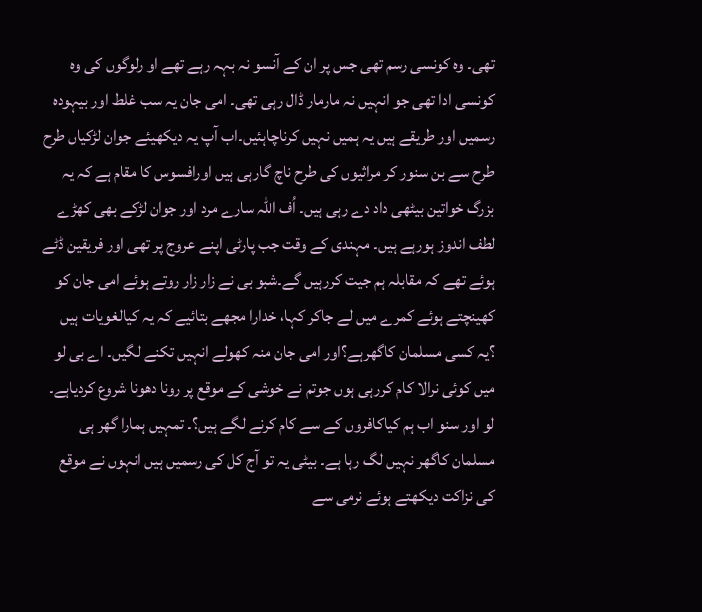تھی۔ وہ کونسی رسم تھی جس پر ان کے آنسو نہ بہہ رہے تھے او رلوگوں کی وہ کونسی ادا تھی جو انہیں نہ مارمار ڈال رہی تھی۔ امی جان یہ سب غلط اور بیہودہ رسمیں اور طریقے ہیں یہ ہمیں نہیں کرناچاہئیں۔اب آپ یہ دیکھیئے جوان لڑکیاں طرح طرح سے بن سنور کر مراثیوں کی طرح ناچ گارہی ہیں اورافسوس کا مقام ہے کہ یہ بزرگ خواتین بیٹھی داد دے رہی ہیں۔ اُف اللہ سارے مرد اور جوان لڑکے بھی کھڑے لطف اندوز ہورہے ہیں۔ مہندی کے وقت جب پارٹی اپنے عروج پر تھی اور فریقین ڈٹے ہوئے تھے کہ مقابلہ ہم جیت کررہیں گے۔شبو بی نے زار زار روتے ہوئے امی جان کو کھینچتے ہوئے کمرے میں لے جاکر کہا، خدارا مجھے بتائیے کہ یہ کیالغویات ہیں ؟یہ کسی مسلمان کاگھرہے؟اور امی جان منہ کھولے انہیں تکنے لگیں۔ اے بی لو میں کوئی نرالا کام کررہی ہوں جوتم نے خوشی کے موقع پر رونا دھونا شروع کردیاہے۔ لو اور سنو اب ہم کیاکافروں کے سے کام کرنے لگے ہیں؟۔ تمہیں ہمارا گھر ہی مسلمان کاگھر نہیں لگ رہا ہے۔ بیٹی یہ تو آج کل کی رسمیں ہیں انہوں نے موقع کی نزاکت دیکھتے ہوئے نرمی سے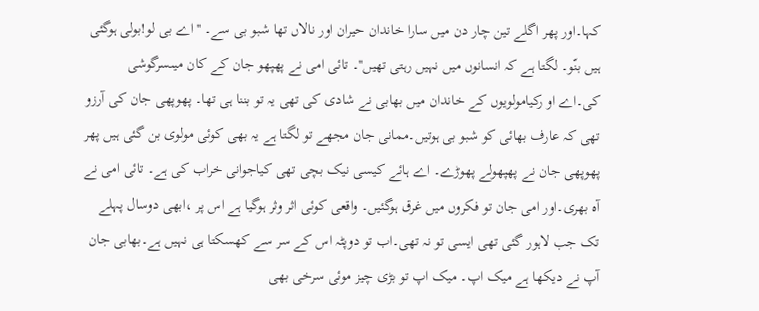کہا۔اور پھر اگلے تین چار دن میں سارا خاندان حیران اور نالاں تھا شبو بی سے۔ ''اے بی لو!بولی ہوگئی ہیں بنّو۔ لگتا ہے کہ انسانوں میں نہیں رہتی تھیں''۔ تائی امی نے پھپھو جان کے کان میںسرگوشی کی۔اے او رکیامولویوں کے خاندان میں بھابی نے شادی کی تھی یہ تو بننا ہی تھا۔ پھوپھی جان کی آرزو تھی کہ عارف بھائی کو شبو بی ہوتیں۔ممانی جان مجھے تو لگتا ہے یہ بھی کوئی مولوی بن گئی ہیں پھر پھوپھی جان نے پھپھولے پھوڑے۔ اے ہائے کیسی نیک بچی تھی کیاجوانی خراب کی ہے۔ تائی امی نے آہ بھری۔اور امی جان تو فکروں میں غرق ہوگئیں۔ واقعی کوئی اثر وثر ہوگیا ہے اس پر ،ابھی دوسال پہلے تک جب لاہور گئی تھی ایسی تو نہ تھی۔اب تو دوپٹہ اس کے سر سے کھسکتا ہی نہیں ہے۔بھابی جان آپ نے دیکھا ہے میک اپ۔ میک اپ تو بڑی چیز موئی سرخی بھی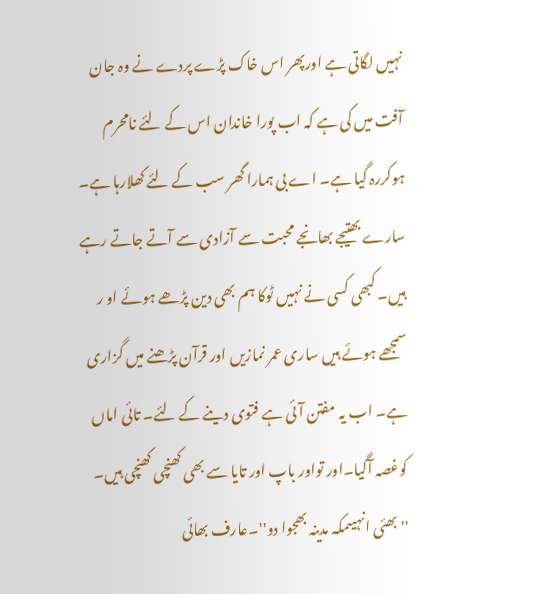نہیں لگاتی ہے اورپھر اس خاک پڑے پردے نے وہ جان آفت میں کی ہے کہ اب پورا خاندان اس کے لئے نامحرم ہوکررہ گیا ہے۔ اے بی ہمارا گھر سب کے لئے کھلارہا ہے۔ سارے بھتیجے بھانجے محبت سے آزادی سے آتے جاتے رہے ہیں۔ کبھی کسی نے نہیں ٹوکا ہم بھی دین پڑھے ہوئے او ر سمجھے ہوئے ہیں ساری عمر نمازیں اور قرآن پڑھنے میں گزاری ہے۔ اب یہ مفتن آئی ہے فتوی دینے کے لئے۔ تائی اماں کوغصہ آگیا۔اور تواور باپ اور تایا سے بھی کھنچی کھنچی ہیں۔ ''بھئی انہیںمکہ مدینہ بھجوا دو''۔عارف بھائی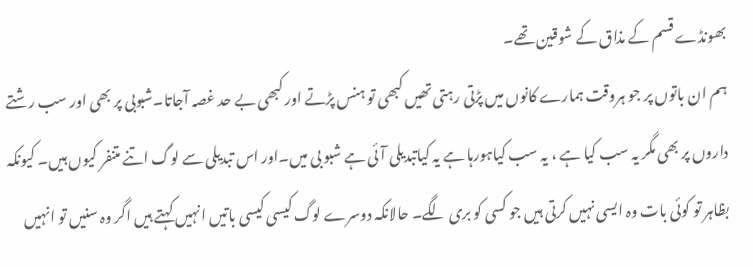بھونڈے قسم کے مذاق کے شوقین تھے۔
ہم ان باتوں پر جو ہروقت ہمارے کانوں میں پڑتی رہتی تھیں کبھی تو ہنس پڑتے اور کبھی بے حد غصہ آجاتا۔شبوبی پر بھی اور سب رشتے داروں پر بھی مگر یہ سب کیا ہے ، یہ سب کیاہورہا ہے یہ کیاتبدیلی آئی ہے شبو بی میں۔اور اس تبدیلی سے لوگ اتنے متنفر کیوں ہیں۔ کیونکہ بظاہر تو کوئی بات وہ ایسی نہیں کرتی ہیں جو کسی کو بری لگے۔ حالانکہ دوسرے لوگ کیسی کیسی باتیں انہیں کہتے ہیں اگر وہ سنیں تو انہیں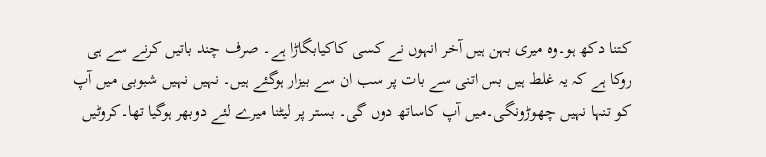کتنا دکھ ہو۔وہ میری بہن ہیں آخر انہوں نے کسی کاکیابگاڑا ہے۔ صرف چند باتیں کرنے سے ہی روکا ہے کہ یہ غلط ہیں بس اتنی سے بات پر سب ان سے بیزار ہوگئے ہیں۔ نہیں نہیں شبوبی میں آپ کو تنہا نہیں چھوڑونگی۔میں آپ کاساتھ دوں گی۔ بستر پر لیٹنا میرے لئے دوبھر ہوگیا تھا۔کروٹیں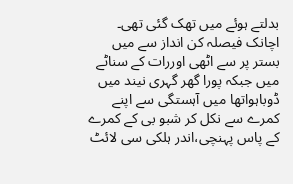بدلتے ہوئے میں تھک گئی تھی۔ اچانک فیصلہ کن انداز سے میں بستر پر سے اٹھی اوررات کے سناٹے میں جبکہ پورا گھر گہری نیند میں ڈوباہواتھا میں آہستگی سے اپنے کمرے سے نکل کر شبو بی کے کمرے کے پاس پہنچی،اندر ہلکی سی لائٹ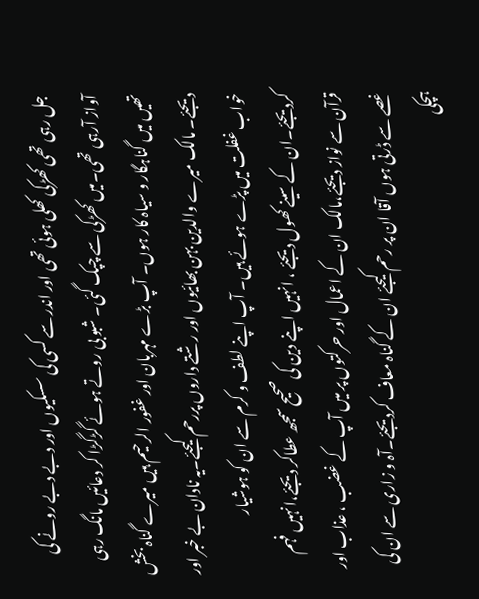جل رہی تھی کھڑکی کھلی ہوئی تھی اور اندر سے کسی کی سسکیوں اور دبے دبے رونے کی آواز آرہی تھی۔میں کھڑکی سے چپک گئی۔ شبو بی روتے ہوئے گڑگڑا کر دعائیں مانگ رہی تھیں میں گناہگار و سیاہ کار ہوں۔ آپ بڑے مہربان اور غفور الرحیم ہیں میرے گناہ بخش دیجئے۔ مالک میرے والدین بہن بھائیوں اور رشتے داروں پررحم کیجئے۔یہ نادان بے خبر اور خواب غفلت میں پڑے ہوئے ہیں۔ آپ اپنے لطف و کرم سے ان کو ہوشیار کردیجئے۔ان کے سینے کھول دیجئے ، انہیں اپنے دین کی صحیح سمجھ عطاکر دیجئے،انہیں فہم قرآن سے نواز دیجئے،مالک ان کے اعمال اور حرکتوں پر میں آپ کے غضب ، عذاب اور غصے سے ڈرتی ہوں آقا ان پر رحم کیجئے ان کے گناہ معاف کردیجئے۔آہ و زاری سے ان کی ہچکی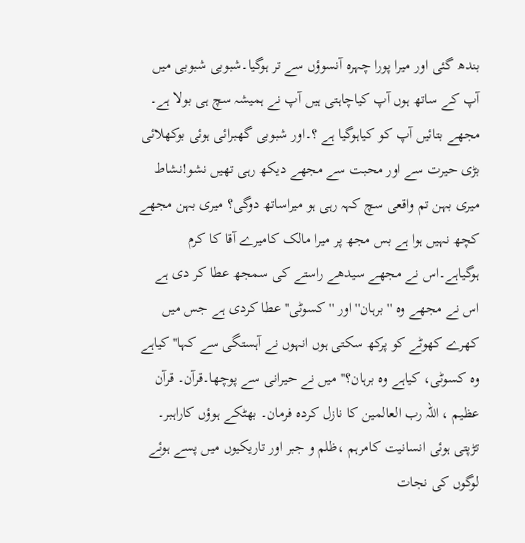بندھ گئی اور میرا پورا چہرہ آنسوؤں سے تر ہوگیا۔شبوبی شبوبی میں آپ کے ساتھ ہوں آپ کیاچاہتی ہیں آپ نے ہمیشہ سچ ہی بولا ہے۔ مجھے بتائیں آپ کو کیاہوگیا ہے ؟۔اور شبوبی گھبرائی ہوئی بوکھلائی بڑی حیرت سے اور محبت سے مجھے دیکھ رہی تھیں نشو!نشاط میری بہن تم واقعی سچ کہہ رہی ہو میراساتھ دوگی؟ میری بہن مجھے کچھ نہیں ہوا ہے بس مجھ پر میرا مالک کامیرے آقا کا کرم ہوگیاہے۔اس نے مجھے سیدھے راستے کی سمجھ عطا کر دی ہے اس نے مجھے وہ ''برہان'' اور ''کسوٹی'' عطا کردی ہے جس میں کھرے کھوٹے کو پرکھ سکتی ہوں انہوں نے آہستگی سے کہا''کیاہے وہ کسوٹی، کیاہے وہ برہان؟'' میں نے حیرانی سے پوچھا۔قرآن۔ قرآن عظیم ، اللہ رب العالمین کا نازل کردہ فرمان۔ بھٹکے ہوؤں کاراہبر۔ تڑپتی ہوئی انسانیت کامرہم ،ظلم و جبر اور تاریکیوں میں پسے ہوئے لوگوں کی نجات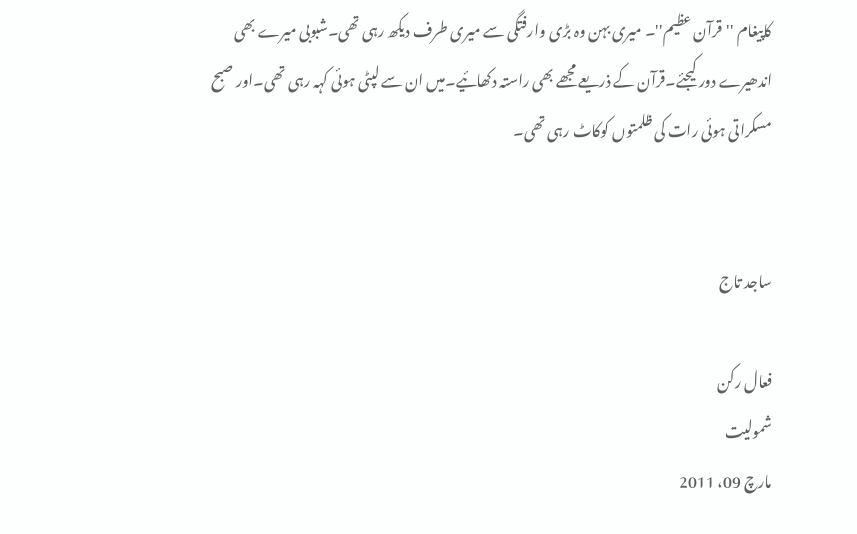کاپیغام ''قرآن عظیم''۔ میری بہن وہ بڑی وارفتگی سے میری طرف دیکھ رہی تھی۔شبوبی میرے بھی اندھیرے دور کیجئے۔قرآن کے ذریعے مجھے بھی راستہ دکھائیے۔میں ان سے لپٹی ہوئی کہہ رہی تھی۔اور صبح مسکراتی ہوئی رات کی ظلمتوں کوکاٹ رہی تھی۔


ساجد تاج

فعال رکن
شمولیت
مارچ 09، 2011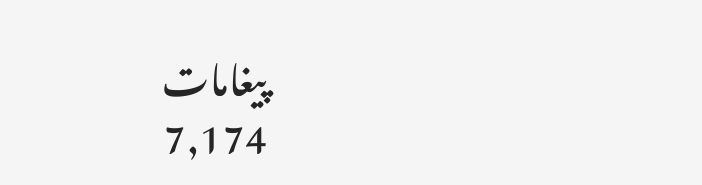پیغامات
7,174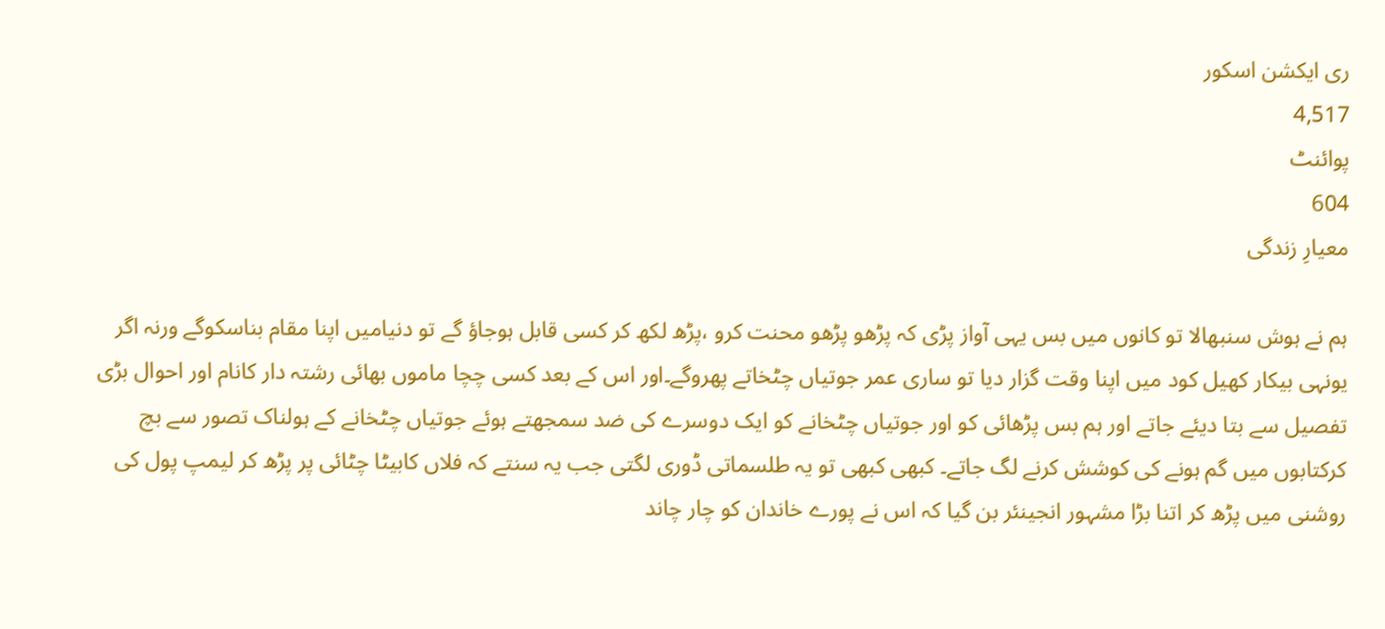ری ایکشن اسکور
4,517
پوائنٹ
604
معیارِ زندگی

ہم نے ہوش سنبھالا تو کانوں میں بس یہی آواز پڑی کہ پڑھو پڑھو محنت کرو ،پڑھ لکھ کر کسی قابل ہوجاؤ گے تو دنیامیں اپنا مقام بناسکوگے ورنہ اگر یونہی بیکار کھیل کود میں اپنا وقت گزار دیا تو ساری عمر جوتیاں چٹخاتے پھروگے۔اور اس کے بعد کسی چچا ماموں بھائی رشتہ دار کانام اور احوال بڑی تفصیل سے بتا دیئے جاتے اور ہم بس پڑھائی کو اور جوتیاں چٹخانے کو ایک دوسرے کی ضد سمجھتے ہوئے جوتیاں چٹخانے کے ہولناک تصور سے بچ کرکتابوں میں گم ہونے کی کوشش کرنے لگ جاتے۔ کبھی کبھی تو یہ طلسماتی ڈوری لگتی جب یہ سنتے کہ فلاں کابیٹا چٹائی پر پڑھ کر لیمپ پول کی روشنی میں پڑھ کر اتنا بڑا مشہور انجینئر بن گیا کہ اس نے پورے خاندان کو چار چاند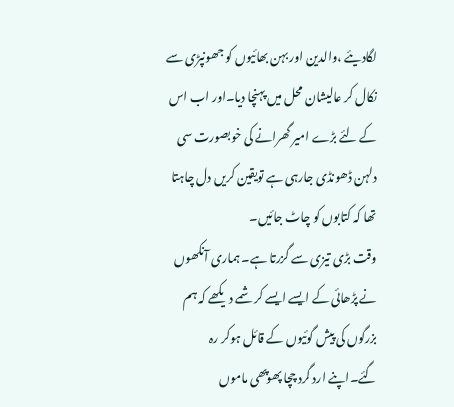لگادیئے ،والدین اور بہن بھائیوں کو جھونپڑی سے نکال کر عالیشان محل میں پہنچا دیا۔اور اب اس کے لئے بڑے امیر گھرانے کی خوبصورت سی دلہن ڈھونڈی جارہی ہے تویقین کریں دل چاہتا تھا کہ کتابوں کو چاٹ جائیں۔
وقت بڑی تیزی سے گزرتا ہے۔ ہماری آنکھوں نے پڑھائی کے ایسے ایسے کرشمے دیکھے کہ ہم بزرگوں کی پیش گوئیوں کے قائل ہوکر رہ گئے۔اپنے ارد گرد چچا پھوپھی ماموں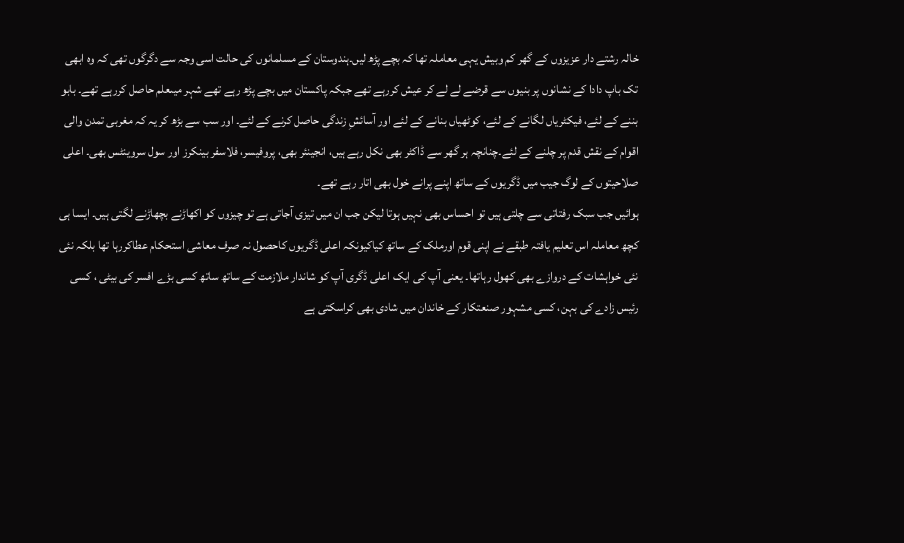خالہ رشتے دار عزیزوں کے گھر کم وبیش یہی معاملہ تھا کہ بچے پڑھ لیں۔ہندوستان کے مسلمانوں کی حالت اسی وجہ سے دگرگوں تھی کہ وہ ابھی تک باپ دادا کے نشانوں پر بنیوں سے قرضے لے لے کر عیش کررہے تھے جبکہ پاکستان میں بچے پڑھ رہے تھے شہر میںعلم حاصل کررہے تھے۔ بابو بننے کے لئے، فیکٹریاں لگانے کے لئے، کوٹھیاں بنانے کے لئے اور آسائشِ زندگی حاصل کرنے کے لئے۔ اور سب سے بڑھ کر یہ کہ مغربی تمدن والی اقوام کے نقش قدم پر چلنے کے لئے۔چنانچہ ہر گھر سے ڈاکٹر بھی نکل رہے ہیں، انجینئر بھی، پروفیسر، فلاسفر بینکرز اور سول سروینٹس بھی۔ اعلی صلاحیتوں کے لوگ جیب میں ڈگریوں کے ساتھ اپنے پرانے خول بھی اتار رہے تھے۔
ہوائیں جب سبک رفتاتی سے چلتی ہیں تو احساس بھی نہیں ہوتا لیکن جب ان میں تیزی آجاتی ہے تو چیزوں کو اکھاڑنے بچھاڑنے لگتی ہیں۔ ایسا ہی کچھ معاملہ اس تعلیم یافتہ طبقے نے اپنی قوم اورملک کے ساتھ کیاکیونکہ اعلی ڈگریوں کاحصول نہ صرف معاشی استحکام عطاکررہا تھا بلکہ نئی نئی خواہشات کے دروازے بھی کھول رہاتھا۔ یعنی آپ کی ایک اعلی ڈگری آپ کو شاندار ملازمت کے ساتھ ساتھ کسی بڑے افسر کی بیٹی ، کسی رئیس زادے کی بہن، کسی مشہور صنعتکار کے خاندان میں شادی بھی کراسکتی ہے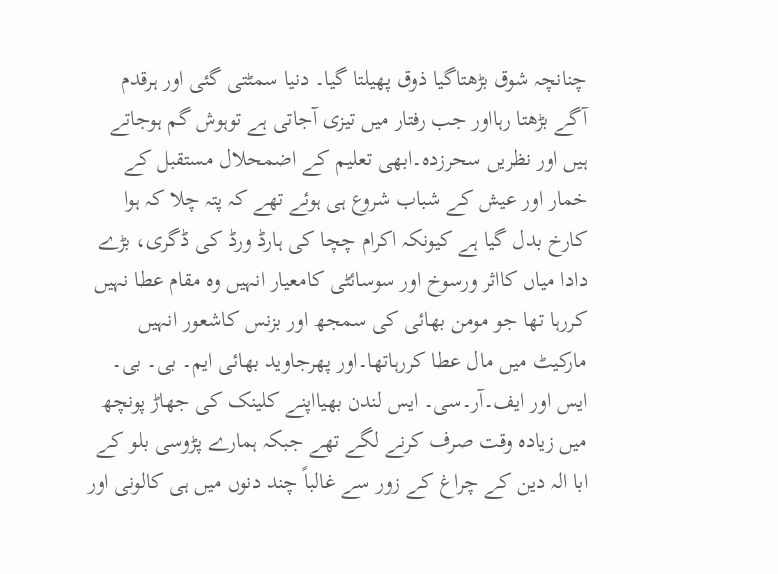چنانچہ شوق بڑھتاگیا ذوق پھیلتا گیا۔ دنیا سمٹتی گئی اور ہرقدم آگے بڑھتا رہااور جب رفتار میں تیزی آجاتی ہے توہوش گم ہوجاتے ہیں اور نظریں سحرزدہ۔ابھی تعلیم کے اضمحلال مستقبل کے خمار اور عیش کے شباب شروع ہی ہوئے تھے کہ پتہ چلا کہ ہوا کارخ بدل گیا ہے کیونکہ اکرام چچا کی ہارڈ ورڈ کی ڈگری، بڑے دادا میاں کااثر ورسوخ اور سوسائٹی کامعیار انہیں وہ مقام عطا نہیں کررہا تھا جو مومن بھائی کی سمجھ اور بزنس کاشعور انہیں مارکیٹ میں مال عطا کررہاتھا۔اور پھرجاوید بھائی ایم۔ بی۔ بی۔ ایس اور ایف۔آر۔سی۔ ایس لندن بھیااپنے کلینک کی جھاڑ پونچھ میں زیادہ وقت صرف کرنے لگے تھے جبکہ ہمارے پڑوسی بلو کے ابا الہ دین کے چراغ کے زور سے غالباً چند دنوں میں ہی کالونی اور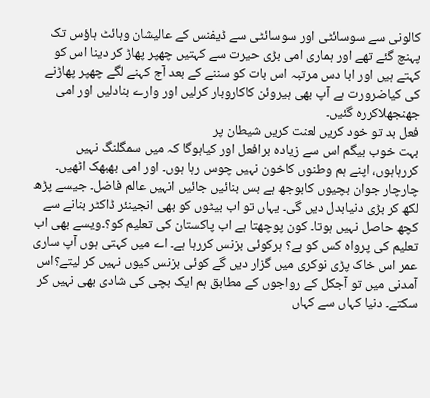کالونی سے سوسائٹی اور سوسائٹی سے ڈیفنس کے عالیشان وہائٹ ہاؤس تک پہنچ گئے تھے اور ہماری امی بڑی حیرت سے کہتیں چھپر پھاڑ کر دینا اس کو کہتے ہیں اور ابا دس مرتبہ اس بات کو سننے کے بعد آج کہنے لگے چھپر پھاڑنے کی کیاضرورت ہے آپ بھی ہیروئن کاکاروبار کرلیں اور وارے بنادلیں اور امی جھنجھلاکررہ گئیں۔
فعل بد تو خود کریں لعنت کریں شیطان پر
بہت خوب بیگم اس سے زیادہ برافعل اور کیاہوگا کہ میں سمگلنگ نہیں کررہاہوں، اپنے ہم وطنوں کاخون نہیں چوس رہا ہوں۔ اور امی بھبھک اٹھیں۔ چارچار جوان بچیوں کابوجھ ہے بس بنائیں جائیں انہیں عالم فاضل۔ جیسے پڑھ لکھ کر بڑی دنیابدل دیں گی۔ یہاں تو اب بیٹوں کو بھی انجینئر ڈاکٹر بنانے سے کچھ حاصل نہیں ہوتا۔ کون پوچھتا ہے اب پاکستان کی تعلیم کو؟۔ویسے بھی اب تعلیم کی پرواہ کس کو ہے؟ ہرکوئی بزنس کررہا ہے۔ اے میں کہتی ہوں آپ ساری عمر اس خاک پڑی نوکری میں گزار دیں گے کوئی بزنس کیوں نہیں کر لیتے؟اس آمدنی میں تو آجکل کے رواجوں کے مطابق ہم ایک بچی کی شادی بھی نہیں کر سکتے۔ دنیا کہاں سے کہاں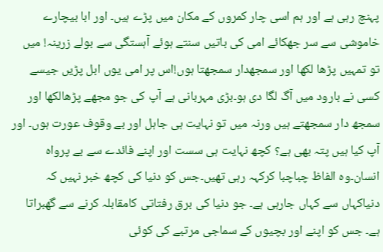پہنچ رہی ہے اور ہم اسی چار کمروں کے مکان میں پڑے ہیں۔ اور ابا بیچارے خاموشی سے سر جھکائے امی کی باتیں سنتے ہوئے آہستگی سے بولے زرینہ! میں تو تمہیں پڑھا لکھا اور سمجھدار سمجھتا ہوں!اس پر امی یوں ابل پڑیں جیسے کسی نے بارود میں آگ لگا دی ہو۔بڑی مہربانی ہے آپ کی جو مجھے پڑھالکھا اور سمجھ دار سمجھتے ہیں ورنہ میں تو نہایت ہی جاہل اور بے وقوف عورت ہوں۔ اور آپ کیا ہیں پتہ بھی ہے؟ کچھ نہایت ہی سست اور اپنے فائدے سے بے پرواہ انسان۔وہ الفاظ چباچبا کرکہہ رہی تھیں۔جس کو دنیا کی کچھ خبر نہیں کہ دنیاکہاں سے کہاں جارہی ہے۔ جو دنیا کی برق رفتاتی کامقابلہ کرنے سے گھبراتا ہے۔ جس کو اپنے اور بچیوں کے سماجی مرتبے کی کوئی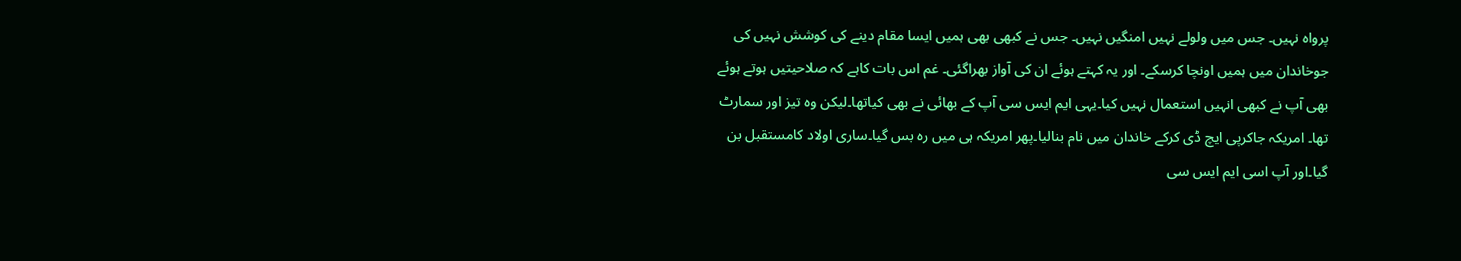پرواہ نہیں۔ جس میں ولولے نہیں امنگیں نہیں۔ جس نے کبھی بھی ہمیں ایسا مقام دینے کی کوشش نہیں کی جوخاندان میں ہمیں اونچا کرسکے۔ اور یہ کہتے ہوئے ان کی آواز بھراگئی۔ غم اس بات کاہے کہ صلاحیتیں ہوتے ہوئے بھی آپ نے کبھی انہیں استعمال نہیں کیا۔یہی ایم ایس سی آپ کے بھائی نے بھی کیاتھا۔لیکن وہ تیز اور سمارٹ تھا۔ امریکہ جاکرپی ایچ ڈی کرکے خاندان میں نام بنالیا۔پھر امریکہ ہی میں رہ بس گیا۔ساری اولاد کامستقبل بن گیا۔اور آپ اسی ایم ایس سی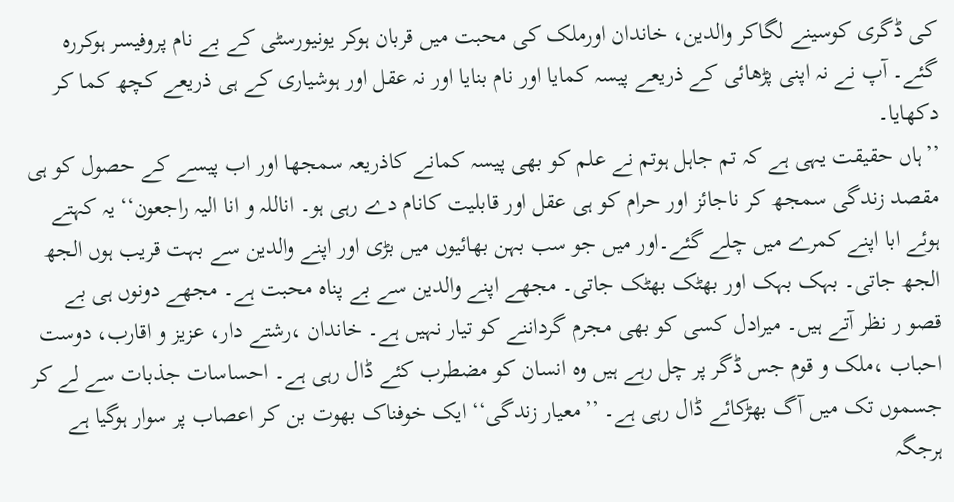کی ڈگری کوسینے لگاکر والدین، خاندان اورملک کی محبت میں قربان ہوکر یونیورسٹی کے بے نام پروفیسر ہوکررہ گئے۔ آپ نے نہ اپنی پڑھائی کے ذریعے پیسہ کمایا اور نام بنایا اور نہ عقل اور ہوشیاری کے ہی ذریعے کچھ کما کر دکھایا۔
’’ہاں حقیقت یہی ہے کہ تم جاہل ہوتم نے علم کو بھی پیسہ کمانے کاذریعہ سمجھا اور اب پیسے کے حصول کو ہی مقصد زندگی سمجھ کر ناجائز اور حرام کو ہی عقل اور قابلیت کانام دے رہی ہو۔ اناللہ و انا الیہ راجعون‘‘ یہ کہتے ہوئے ابا اپنے کمرے میں چلے گئے۔اور میں جو سب بہن بھائیوں میں بڑی اور اپنے والدین سے بہت قریب ہوں الجھ الجھ جاتی۔ بہک بہک اور بھٹک بھٹک جاتی۔ مجھے اپنے والدین سے بے پناہ محبت ہے۔ مجھے دونوں ہی بے قصو ر نظر آتے ہیں۔ میرادل کسی کو بھی مجرم گرداننے کو تیار نہیں ہے۔ خاندان ،رشتے دار، عزیز و اقارب، دوست احباب ،ملک و قوم جس ڈگر پر چل رہے ہیں وہ انسان کو مضطرب کئے ڈال رہی ہے۔ احساسات جذبات سے لے کر جسموں تک میں آگ بھڑکائے ڈال رہی ہے۔ ’’معیار زندگی‘‘ ایک خوفناک بھوت بن کر اعصاب پر سوار ہوگیا ہے ہرجگہ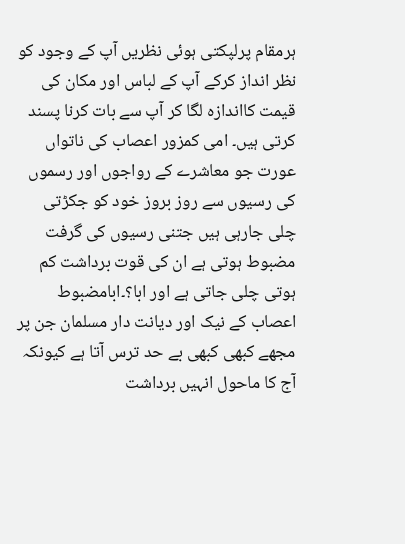ہرمقام پرلپکتی ہوئی نظریں آپ کے وجود کو نظر انداز کرکے آپ کے لباس اور مکان کی قیمت کااندازہ لگا کر آپ سے بات کرنا پسند کرتی ہیں۔ امی کمزور اعصاب کی ناتواں عورت جو معاشرے کے رواجوں اور رسموں کی رسیوں سے روز بروز خود کو جکڑتی چلی جارہی ہیں جتنی رسیوں کی گرفت مضبوط ہوتی ہے ان کی قوت برداشت کم ہوتی چلی جاتی ہے اور ابا؟۔ابامضبوط اعصاب کے نیک اور دیانت دار مسلمان جن پر مجھے کبھی کبھی بے حد ترس آتا ہے کیونکہ آج کا ماحول انہیں برداشت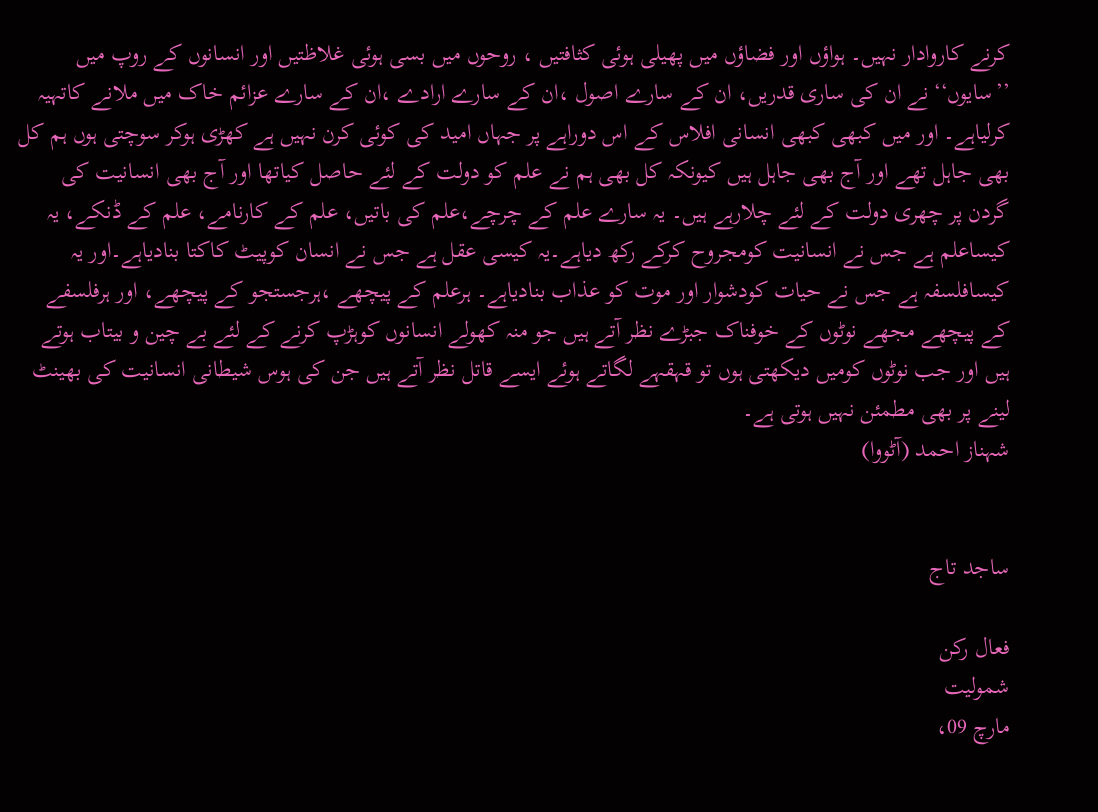کرنے کاروادار نہیں۔ ہواؤں اور فضاؤں میں پھیلی ہوئی کثافتیں ، روحوں میں بسی ہوئی غلاظتیں اور انسانوں کے روپ میں ’’سایوں‘‘نے ان کی ساری قدریں، ان کے سارے اصول ،ان کے سارے ارادے ،ان کے سارے عزائم خاک میں ملانے کاتہیہ کرلیاہے۔ اور میں کبھی کبھی انسانی افلاس کے اس دوراہے پر جہاں امید کی کوئی کرن نہیں ہے کھڑی ہوکر سوچتی ہوں ہم کل بھی جاہل تھے اور آج بھی جاہل ہیں کیونکہ کل بھی ہم نے علم کو دولت کے لئے حاصل کیاتھا اور آج بھی انسانیت کی گردن پر چھری دولت کے لئے چلارہے ہیں۔ یہ سارے علم کے چرچے،علم کی باتیں، علم کے کارنامے، علم کے ڈنکے، یہ کیساعلم ہے جس نے انسانیت کومجروح کرکے رکھ دیاہے۔یہ کیسی عقل ہے جس نے انسان کوپیٹ کاکتا بنادیاہے۔اور یہ کیسافلسفہ ہے جس نے حیات کودشوار اور موت کو عذاب بنادیاہے۔ ہرعلم کے پیچھے ،ہرجستجو کے پیچھے، اور ہرفلسفے کے پیچھے مجھے نوٹوں کے خوفناک جبڑے نظر آتے ہیں جو منہ کھولے انسانوں کوہڑپ کرنے کے لئے بے چین و بیتاب ہوتے ہیں اور جب نوٹوں کومیں دیکھتی ہوں تو قہقہے لگاتے ہوئے ایسے قاتل نظر آتے ہیں جن کی ہوس شیطانی انسانیت کی بھینٹ لینے پر بھی مطمئن نہیں ہوتی ہے۔
شہناز احمد (آٹووا)


ساجد تاج

فعال رکن
شمولیت
مارچ 09،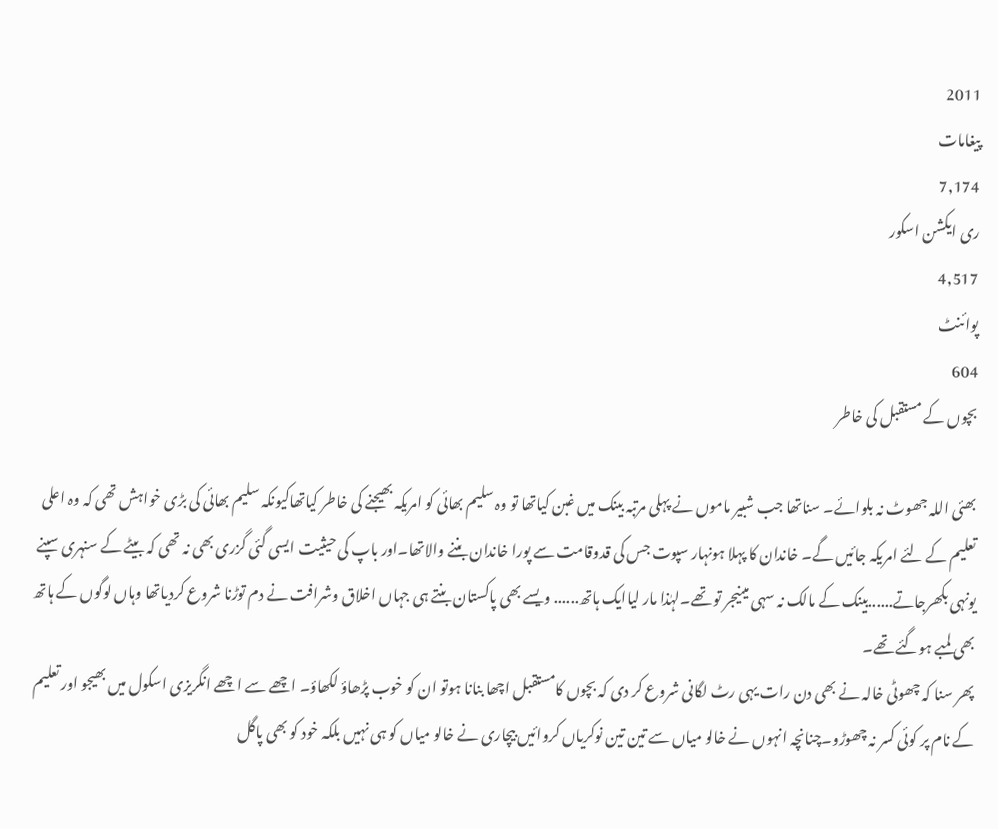2011
پیغامات
7,174
ری ایکشن اسکور
4,517
پوائنٹ
604
بچوں کے مستقبل کی خاطر

بھئی اللہ جھوٹ نہ بلوائے۔ سناتھا جب شبیر ماموں نے پہلی مرتبہ بینک میں غبن کیاتھا تو وہ سلیم بھائی کو امریکہ بھیجنے کی خاطر کیاتھاکیونکہ سلیم بھائی کی بڑی خواہش تھی کہ وہ اعلی تعلیم کے لئے امریکہ جائیں گے۔ خاندان کا پہلا ہونہار سپوت جس کی قدوقامت سے پورا خاندان بننے والاتھا۔اور باپ کی حیثیت ایسی گئی گزری بھی نہ تھی کہ بیٹے کے سنہری سپنے یونہی بکھرجاتے......بینک کے مالک نہ سہی مینیجر تو تھے۔لہٰذا مار لیاایک ہاتھ...... ویسے بھی پاکستان بنتے ہی جہاں اخلاق وشرافت نے دم توڑنا شروع کردیاتھا وہاں لوگوں کے ہاتھ بھی لمبے ہوگئے تھے۔
پھر سنا کہ چھوٹی خالہ نے بھی دن رات یہی رٹ لگانی شروع کر دی کہ بچوں کامستقبل اچھا بنانا ہوتو ان کو خوب پڑھاؤ لکھاؤ۔ اچھے سے اچھے انگریزی اسکول میں بھیجو اور تعلیم کے نام پر کوئی کسر نہ چھوڑو۔چنانچہ انہوں نے خالو میاں سے تین تین نوکریاں کروائیں بیچاری نے خالو میاں کو ہی نہیں بلکہ خود کو بھی پاگل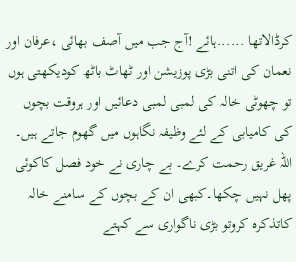کرڈالاتھا ......ہائے !آج جب میں آصف بھائی ،عرفان اور نعمان کی اتنی بڑی پوزیشن اور ٹھاٹ باٹھ کودیکھتی ہوں تو چھوٹی خالہ کی لمبی لمبی دعائیں اور ہروقت بچوں کی کامیابی کے لئے وظیفہ نگاہوں میں گھوم جاتے ہیں۔ اللہ غریق رحمت کرے۔ بے چاری نے خود فصل کاکوئی پھل نہیں چکھا۔کبھی ان کے بچوں کے سامنے خالہ کاتذکرہ کروتو بڑی ناگواری سے کہتے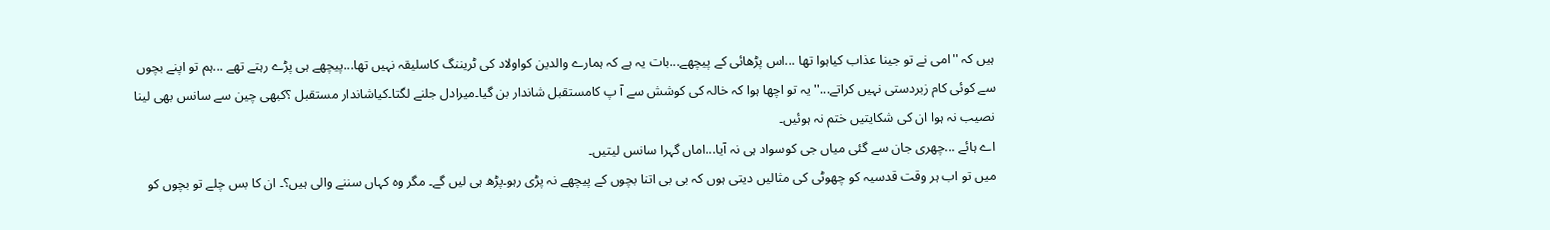ہیں کہ ''امی نے تو جینا عذاب کیاہوا تھا ...اس پڑھائی کے پیچھے...بات یہ ہے کہ ہمارے والدین کواولاد کی ٹریننگ کاسلیقہ نہیں تھا...پیچھے ہی پڑے رہتے تھے ...ہم تو اپنے بچوں سے کوئی کام زبردستی نہیں کراتے...''یہ تو اچھا ہوا کہ خالہ کی کوشش سے آ پ کامستقبل شاندار بن گیا۔میرادل جلنے لگتا۔کیاشاندار مستقبل ؟کبھی چین سے سانس بھی لینا نصیب نہ ہوا ان کی شکایتیں ختم نہ ہوئیں۔
اے ہائے ...چھری جان سے گئی میاں جی کوسواد ہی نہ آیا...اماں گہرا سانس لیتیں۔
میں تو اب ہر وقت قدسیہ کو چھوٹی کی مثالیں دیتی ہوں کہ بی بی اتنا بچوں کے پیچھے نہ پڑی رہو۔پڑھ ہی لیں گے۔ مگر وہ کہاں سننے والی ہیں؟۔ ان کا بس چلے تو بچوں کو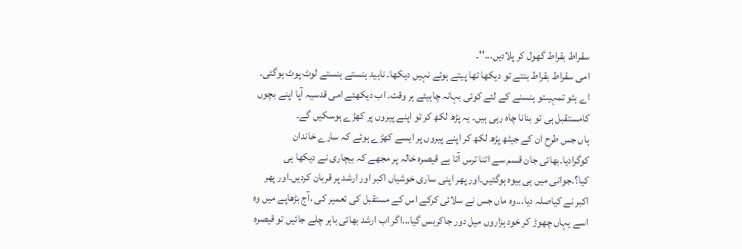سقراط بقراط گھول کر پلادیں...''۔
امی سقراط بقراط بنتے تو دیکھا تھا پیتے ہوئے نہیں دیکھا۔ ناہید ہنستے ہنستے لوٹ پوٹ ہوگئی۔ اے ہٹو تمہیںتو ہنسنے کے لئے کوئی بہانہ چاہیئے ہر وقت۔ اب دیکھئے امی قدسیہ آپا اپنے بچوں کامستقبل ہی تو بنانا چاہ رہی ہیں۔ یہ پڑھ لکھ کر تو اپنے پیروں پر کھڑے ہوسکیں گے۔
ہاں جس طرح ان کے جیٹھ پڑھ لکھ کر اپنے پیروں پر ایسے کھڑے ہوئے کہ سارے خاندان کوگرادیا۔بھائی جان قسم سے اتنا ترس آتا ہے قیصرہ خالہ پر مجھے کہ بیچاری نے دیکھا ہی کیا؟۔جوانی میں ہی بیوہ ہوگئیں۔اور پھر اپنی ساری خوشیاں اکبر اور ارشد پر قربان کردیں۔اور پھر اکبر نے کیاصلہ دیا...وہ ماں جس نے سلائی کرکے اس کے مستقبل کی تعمیر کی ،آج بڑھاپے میں وہ اسے یہاں چھوڑ کر خود ہزاروں میل دور جاکربس گیا...اگر اب ارشد بھائی باہر چلے جائیں تو قیصرہ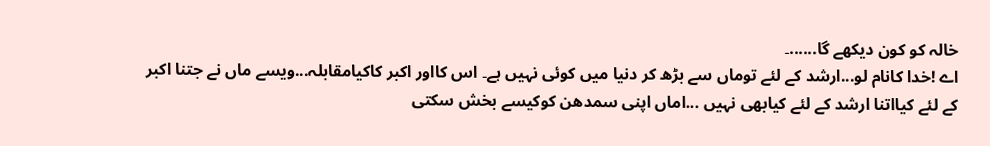خالہ کو کون دیکھے گا......۔
اے !خدا کانام لو...ارشد کے لئے توماں سے بڑھ کر دنیا میں کوئی نہیں ہے۔ اس کااور اکبر کاکیامقابلہ...ویسے ماں نے جتنا اکبر کے لئے کیااتنا ارشد کے لئے کیابھی نہیں ...اماں اپنی سمدھن کوکیسے بخش سکتی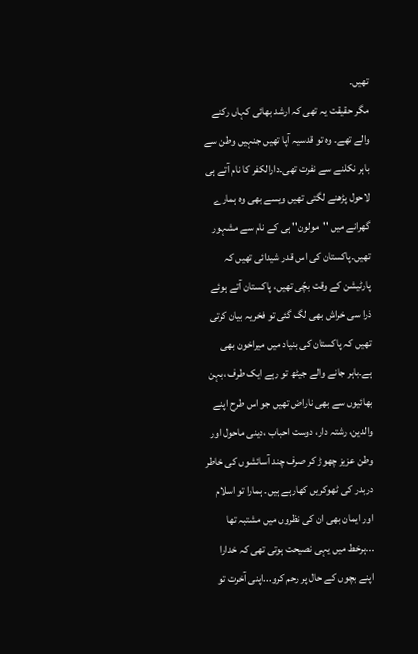تھیں۔
مگر حقیقت یہ تھی کہ ارشد بھائی کہاں رکنے والے تھے۔ وہ تو قدسیہ آپا تھیں جنہیں وطن سے باہر نکلنے سے نفرت تھی۔دارالکفر کا نام آتے ہی لاحول پڑھنے لگتی تھیں ویسے بھی وہ ہمارے گھرانے میں ''مولون'' ہی کے نام سے مشہور تھیں۔پاکستان کی اس قدر شیدائی تھیں کہ پارٹیشن کے وقت بچّی تھیں، پاکستان آتے ہوئے ذرا سی خراش بھی لگ گئی تو فخریہ بیان کرتی تھیں کہ پاکستان کی بنیاد میں میراخون بھی ہے۔باہر جانے والے جیٹھ تو رہے ایک طرف ،بہن بھائیوں سے بھی ناراض تھیں جو اس طرح اپنے والدین، رشتہ دار، دوست احباب ،دینی ماحول اور وطن عزیز چھوڑ کر صرف چند آسائشوں کی خاطر دربدر کی ٹھوکریں کھارہے ہیں۔ ہمارا تو اسلام اور ایمان بھی ان کی نظروں میں مشتبہ تھا ...ہرخط میں یہی نصیحت ہوتی تھی کہ خدارا اپنے بچوں کے حال پر رحم کرو...اپنی آخرت تو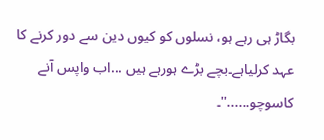بگاڑ ہی رہے ہو، نسلوں کو کیوں دین سے دور کرنے کا عہد کرلیاہے۔بچے بڑے ہورہے ہیں ...اب واپس آنے کاسوچو......''۔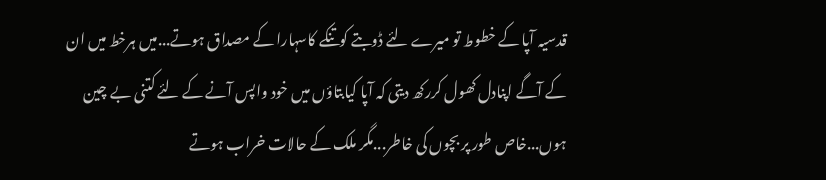قدسیہ آپا کے خطوط تو میرے لئے ڈوبتے کوتنکے کاسہارا کے مصداق ہوتے...میں ہرخط میں ان کے آگے اپنادل کھول کررکھ دیتی کہ آپا کیابتاؤں میں خود واپس آنے کے لئے کتنی بے چین ہوں...خاص طور پر بچوں کی خاطر...مگر ملک کے حالات خراب ہوتے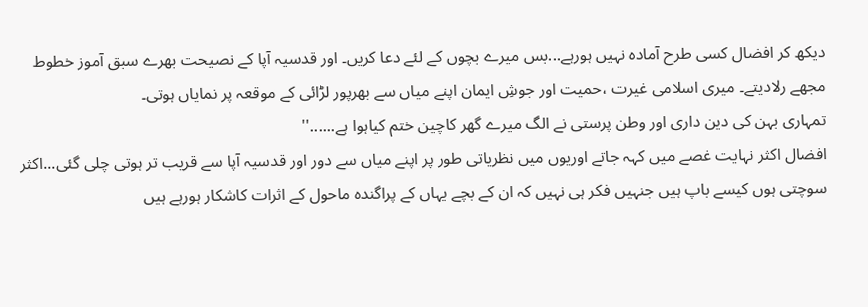دیکھ کر افضال کسی طرح آمادہ نہیں ہورہے...بس میرے بچوں کے لئے دعا کریں۔ اور قدسیہ آپا کے نصیحت بھرے سبق آموز خطوط مجھے رلادیتے۔ میری اسلامی غیرت ،حمیت اور جوشِ ایمان اپنے میاں سے بھرپور لڑائی کے موقعہ پر نمایاں ہوتی۔
تمہاری بہن کی دین داری اور وطن پرستی نے الگ میرے گھر کاچین ختم کیاہوا ہے......''
افضال اکثر نہایت غصے میں کہہ جاتے اوریوں میں نظریاتی طور پر اپنے میاں سے دور اور قدسیہ آپا سے قریب تر ہوتی چلی گئی...اکثر سوچتی ہوں کیسے باپ ہیں جنہیں فکر ہی نہیں کہ ان کے بچے یہاں کے پراگندہ ماحول کے اثرات کاشکار ہورہے ہیں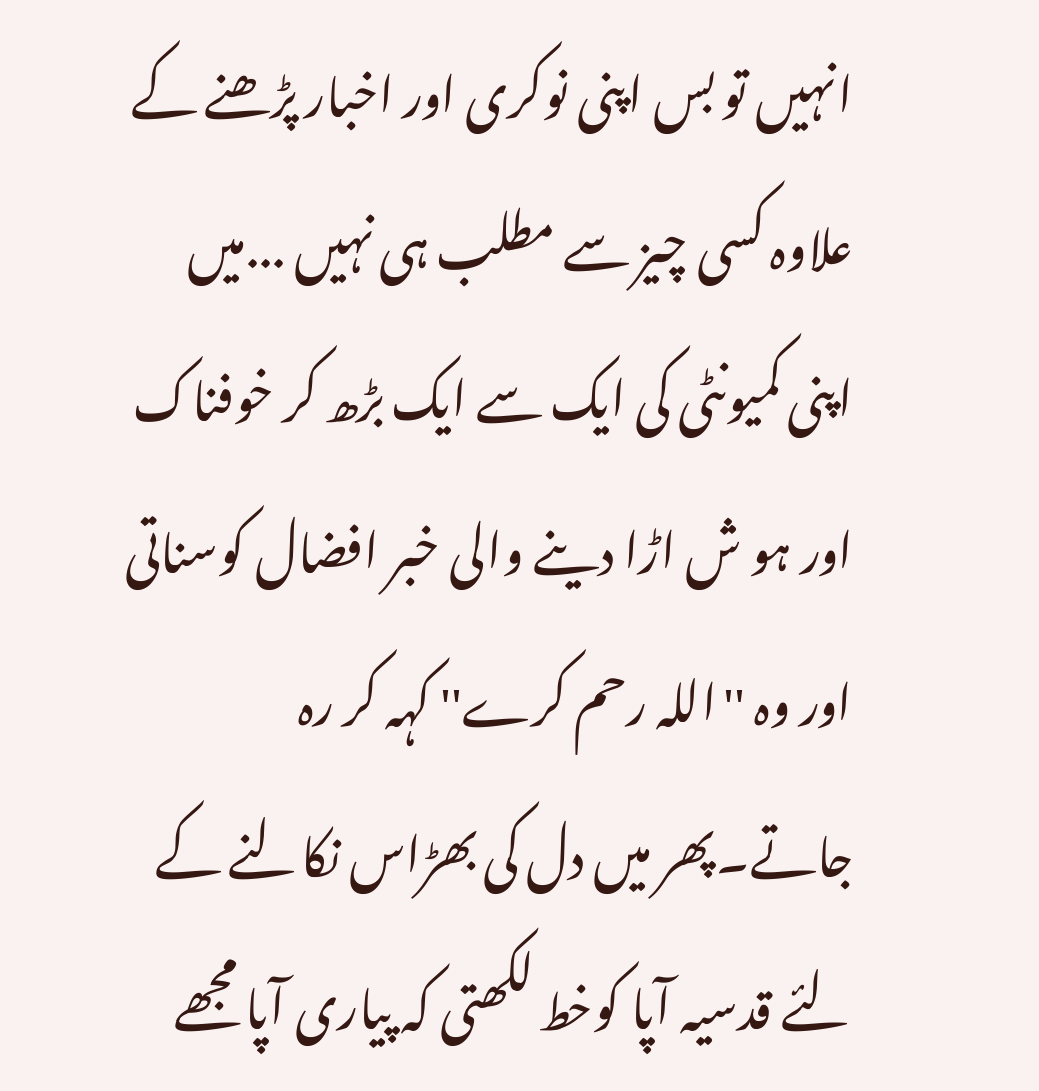انہیں تو بس اپنی نوکری اور اخبار پڑھنے کے علاوہ کسی چیز سے مطلب ہی نہیں ...میں اپنی کمیونٹی کی ایک سے ایک بڑھ کر خوفناک اور ہو ش اڑا دینے والی خبر افضال کوسناتی اور وہ ''اللہ رحم کرے'' کہہ کر رہ جاتے۔پھر میں دل کی بھڑاس نکالنے کے لئے قدسیہ آپا کوخط لکھتی کہ پیاری آپا مجھے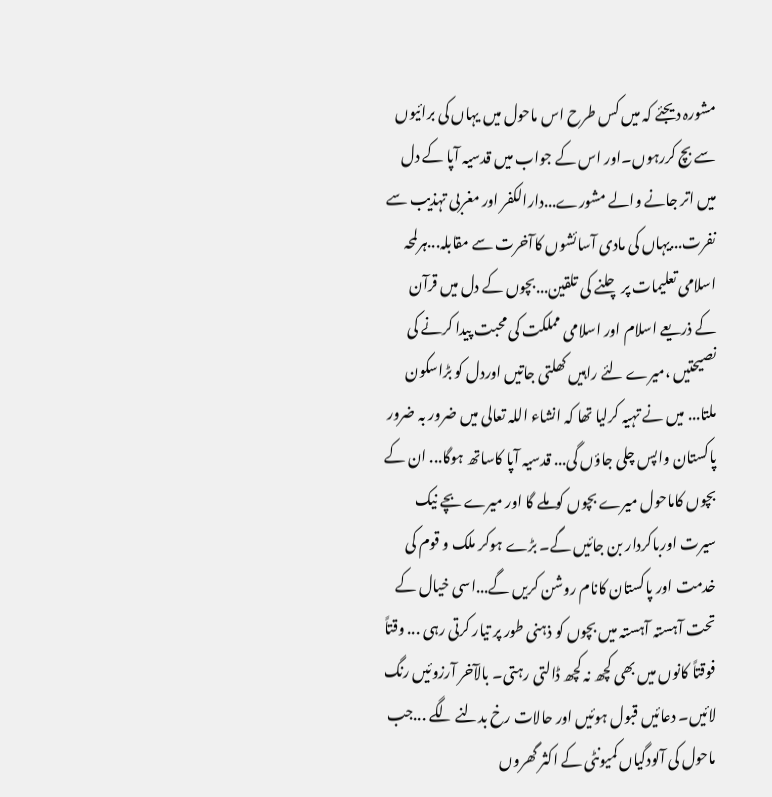مشورہ دیجئے کہ میں کس طرح اس ماحول میں یہاں کی برائیوں سے بچ کررہوں۔اور اس کے جواب میں قدسیہ آپا کے دل میں اتر جانے والے مشورے...دارالکفر اور مغربی تہذیب سے نفرت...یہاں کی مادی آسائشوں کاآخرت سے مقابلہ...ہرلمحہ اسلامی تعلیمات پر چلنے کی تلقین...بچوں کے دل میں قرآن کے ذریعے اسلام اور اسلامی مملکت کی محبت پیدا کرنے کی نصیحتیں ،میرے لئے راہیں کھلتی جاتیں اوردل کو بڑاسکون ملتا... میں نے تہیہ کرلیا تھا کہ انشاء اللہ تعالی میں ضرور بہ ضرور پاکستان واپس چلی جاؤں گی... قدسیہ آپا کاساتھ ہوگا... ان کے بچوں کاماحول میرے بچوں کوملے گا اور میرے بچے نیک سیرت اورباکردار بن جائیں گے۔ بڑے ہوکر ملک و قوم کی خدمت اور پاکستان کانام روشن کریں گے...اسی خیال کے تحت آہستہ آہستہ میں بچوں کو ذہنی طور پر تیار کرتی رہی ... وقتاً فوقتاً کانوں میں بھی کچھ نہ کچھ ڈالتی رہتی۔ بالآخر آرزوئیں رنگ لائیں۔ دعائیں قبول ہوئیں اور حالات رخ بدلنے لگے ...جب ماحول کی آلودگیاں کمیونٹی کے اکثر گھروں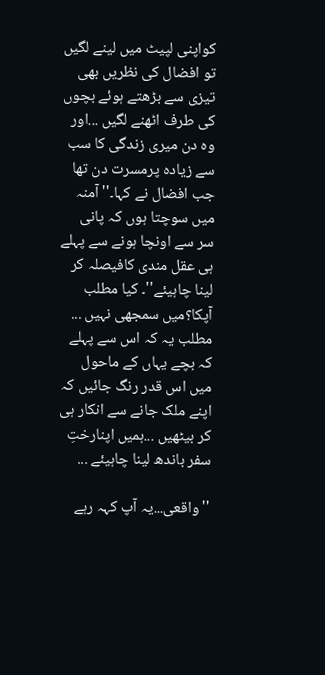کواپنی لپیٹ میں لینے لگیں تو افضال کی نظریں بھی تیزی سے بڑھتے ہوئے بچوں کی طرف اٹھنے لگیں ...اور وہ دن میری زندگی کا سب سے زیادہ پرمسرت دن تھا جب افضال نے کہا۔''آمنہ میں سوچتا ہوں کہ پانی سر سے اونچا ہونے سے پہلے ہی عقل مندی کافیصلہ کر لینا چاہیئے''۔ کیا مطلب آپکا؟میں سمجھی نہیں ...
مطلب یہ کہ اس سے پہلے کہ بچے یہاں کے ماحول میں اس قدر رنگ جائیں کہ اپنے ملک جانے سے انکار ہی کر بیٹھیں ...ہمیں اپنارختِ سفر باندھ لینا چاہیئے ...

''واقعی...یہ آپ کہہ رہے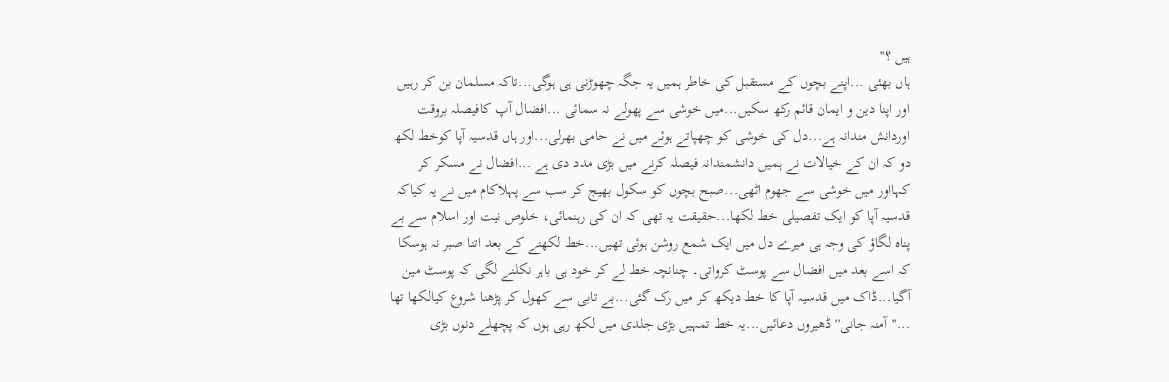ہیں ؟''
ہاں بھئی ...اپنے بچوں کے مستقبل کی خاطر ہمیں یہ جگہ چھوڑنی ہی ہوگی...تاکہ مسلمان بن کر رہیں اور اپنا دین و ایمان قائم رکھ سکیں...میں خوشی سے پھولے نہ سمائی ...افضال آپ کافیصلہ بروقت اوردانش مندانہ ہے...دل کی خوشی کو چھپاتے ہوئے میں نے حامی بھرلی...اور ہاں قدسیہ آپا کوخط لکھ دو کہ ان کے خیالات نے ہمیں دانشمندانہ فیصلہ کرنے میں بڑی مدد دی ہے ...افضال نے مسکر کر کہااور میں خوشی سے جھوم اٹھی...صبح بچوں کو سکول بھیج کر سب سے پہلاکام میں نے یہ کیاکہ قدسیہ آپا کو ایک تفصیلی خط لکھا...حقیقت یہ تھی کہ ان کی رہنمائی، خلوص نیت اور اسلام سے بے پناہ لگاؤ کی وجہ ہی میرے دل میں ایک شمع روشن ہوئی تھیں...خط لکھنے کے بعد اتنا صبر نہ ہوسکا کہ اسے بعد میں افضال سے پوسٹ کرواتی۔ چنانچہ خط لے کر خود ہی باہر نکلنے لگی کہ پوسٹ مین آگیا...ڈاک میں قدسیہ آپا کا خط دیکھ کر میں رک گئی...بے تابی سے کھول کر پڑھنا شروع کیالکھا تھا ...''آمنہ جانی''ڈھیروں دعائیں...یہ خط تمہیں بڑی جلدی میں لکھ رہی ہوں کہ پچھلے دنوں بڑی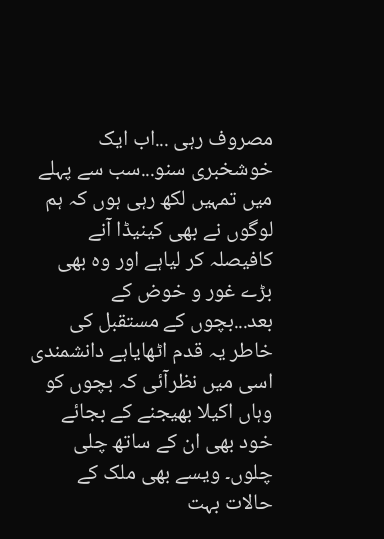مصروف رہی ...اب ایک خوشخبری سنو...سب سے پہلے میں تمہیں لکھ رہی ہوں کہ ہم لوگوں نے بھی کینیڈا آنے کافیصلہ کر لیاہے اور وہ بھی بڑے غور و خوض کے بعد...بچوں کے مستقبل کی خاطر یہ قدم اٹھایاہے دانشمندی اسی میں نظرآئی کہ بچوں کو وہاں اکیلا بھیجنے کے بجائے خود بھی ان کے ساتھ چلی چلوں۔ ویسے بھی ملک کے حالات بہت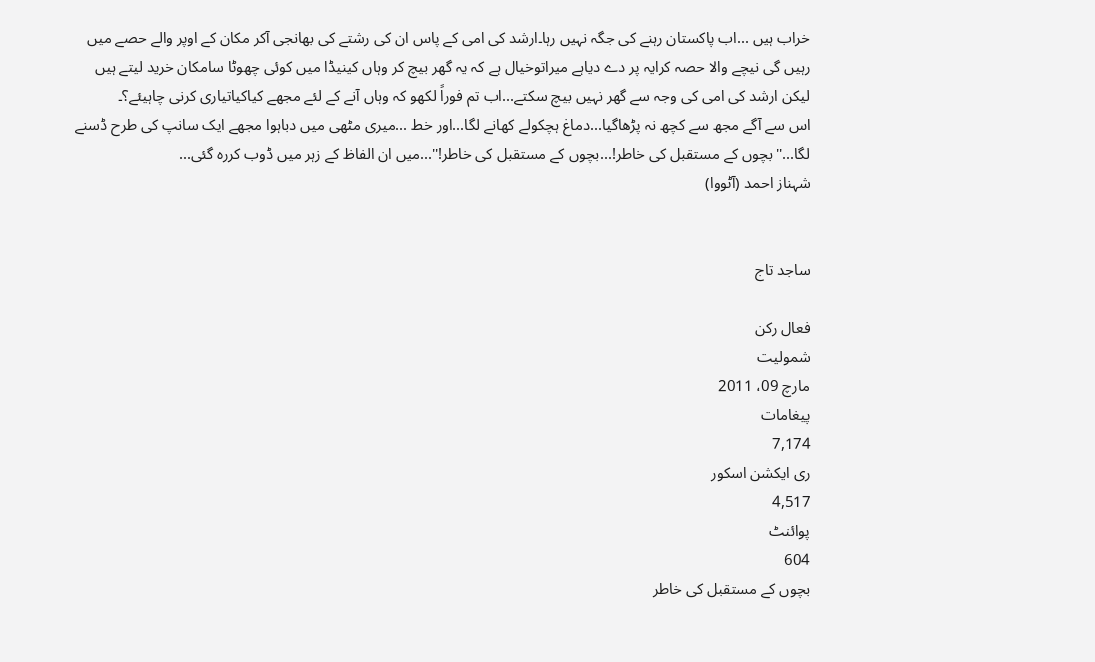خراب ہیں ...اب پاکستان رہنے کی جگہ نہیں رہا۔ارشد کی امی کے پاس ان کی رشتے کی بھانجی آکر مکان کے اوپر والے حصے میں رہیں گی نیچے والا حصہ کرایہ پر دے دیاہے میراتوخیال ہے کہ یہ گھر بیچ کر وہاں کینیڈا میں کوئی چھوٹا سامکان خرید لیتے ہیں لیکن ارشد کی امی کی وجہ سے گھر نہیں بیچ سکتے...اب تم فوراً لکھو کہ وہاں آنے کے لئے مجھے کیاکیاتیاری کرنی چاہیئے؟۔
اس سے آگے مجھ سے کچھ نہ پڑھاگیا...دماغ ہچکولے کھانے لگا...اور خط ...میری مٹھی میں دباہوا مجھے ایک سانپ کی طرح ڈسنے لگا...''بچوں کے مستقبل کی خاطر!...بچوں کے مستقبل کی خاطر!''...میں ان الفاظ کے زہر میں ڈوب کررہ گئی...
شہناز احمد (آٹووا)


ساجد تاج

فعال رکن
شمولیت
مارچ 09، 2011
پیغامات
7,174
ری ایکشن اسکور
4,517
پوائنٹ
604
بچوں کے مستقبل کی خاطر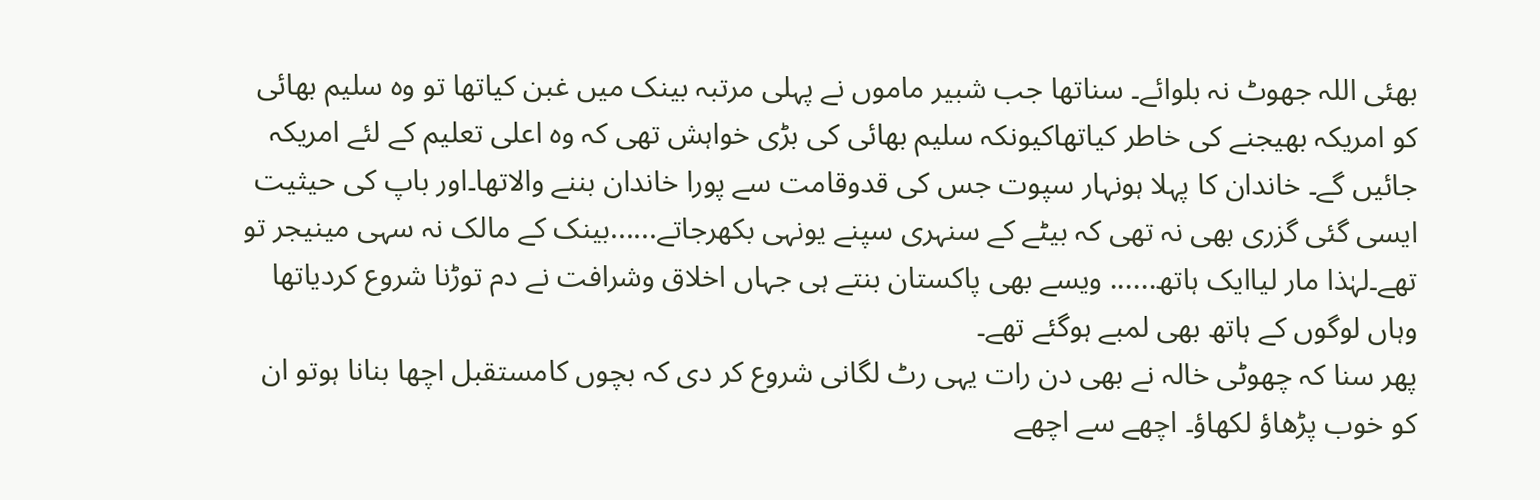بھئی اللہ جھوٹ نہ بلوائے۔ سناتھا جب شبیر ماموں نے پہلی مرتبہ بینک میں غبن کیاتھا تو وہ سلیم بھائی کو امریکہ بھیجنے کی خاطر کیاتھاکیونکہ سلیم بھائی کی بڑی خواہش تھی کہ وہ اعلی تعلیم کے لئے امریکہ جائیں گے۔ خاندان کا پہلا ہونہار سپوت جس کی قدوقامت سے پورا خاندان بننے والاتھا۔اور باپ کی حیثیت ایسی گئی گزری بھی نہ تھی کہ بیٹے کے سنہری سپنے یونہی بکھرجاتے......بینک کے مالک نہ سہی مینیجر تو تھے۔لہٰذا مار لیاایک ہاتھ...... ویسے بھی پاکستان بنتے ہی جہاں اخلاق وشرافت نے دم توڑنا شروع کردیاتھا وہاں لوگوں کے ہاتھ بھی لمبے ہوگئے تھے۔
پھر سنا کہ چھوٹی خالہ نے بھی دن رات یہی رٹ لگانی شروع کر دی کہ بچوں کامستقبل اچھا بنانا ہوتو ان کو خوب پڑھاؤ لکھاؤ۔ اچھے سے اچھے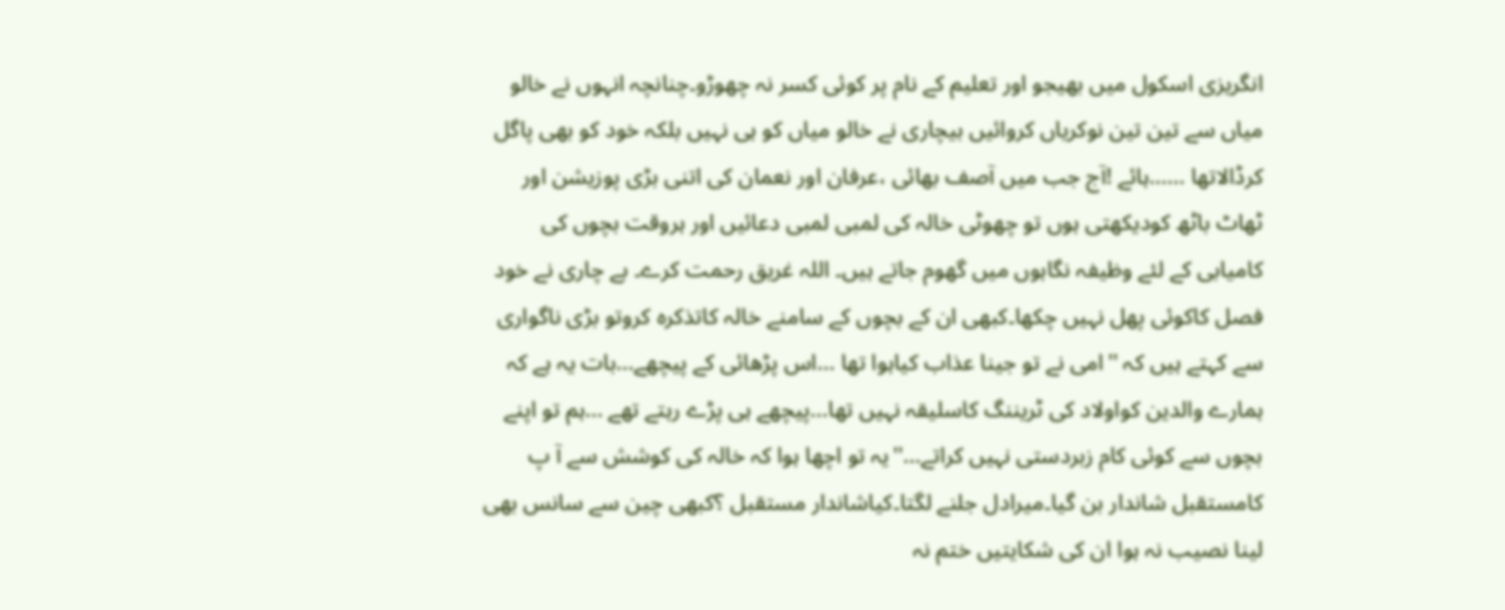انگریزی اسکول میں بھیجو اور تعلیم کے نام پر کوئی کسر نہ چھوڑو۔چنانچہ انہوں نے خالو میاں سے تین تین نوکریاں کروائیں بیچاری نے خالو میاں کو ہی نہیں بلکہ خود کو بھی پاگل کرڈالاتھا ......ہائے !آج جب میں آصف بھائی ،عرفان اور نعمان کی اتنی بڑی پوزیشن اور ٹھاٹ باٹھ کودیکھتی ہوں تو چھوٹی خالہ کی لمبی لمبی دعائیں اور ہروقت بچوں کی کامیابی کے لئے وظیفہ نگاہوں میں گھوم جاتے ہیں۔ اللہ غریق رحمت کرے۔ بے چاری نے خود فصل کاکوئی پھل نہیں چکھا۔کبھی ان کے بچوں کے سامنے خالہ کاتذکرہ کروتو بڑی ناگواری سے کہتے ہیں کہ ''امی نے تو جینا عذاب کیاہوا تھا ...اس پڑھائی کے پیچھے...بات یہ ہے کہ ہمارے والدین کواولاد کی ٹریننگ کاسلیقہ نہیں تھا...پیچھے ہی پڑے رہتے تھے ...ہم تو اپنے بچوں سے کوئی کام زبردستی نہیں کراتے...''یہ تو اچھا ہوا کہ خالہ کی کوشش سے آ پ کامستقبل شاندار بن گیا۔میرادل جلنے لگتا۔کیاشاندار مستقبل ؟کبھی چین سے سانس بھی لینا نصیب نہ ہوا ان کی شکایتیں ختم نہ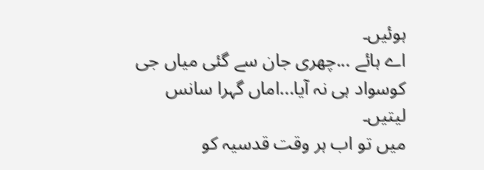ہوئیں۔
اے ہائے ...چھری جان سے گئی میاں جی کوسواد ہی نہ آیا...اماں گہرا سانس لیتیں۔
میں تو اب ہر وقت قدسیہ کو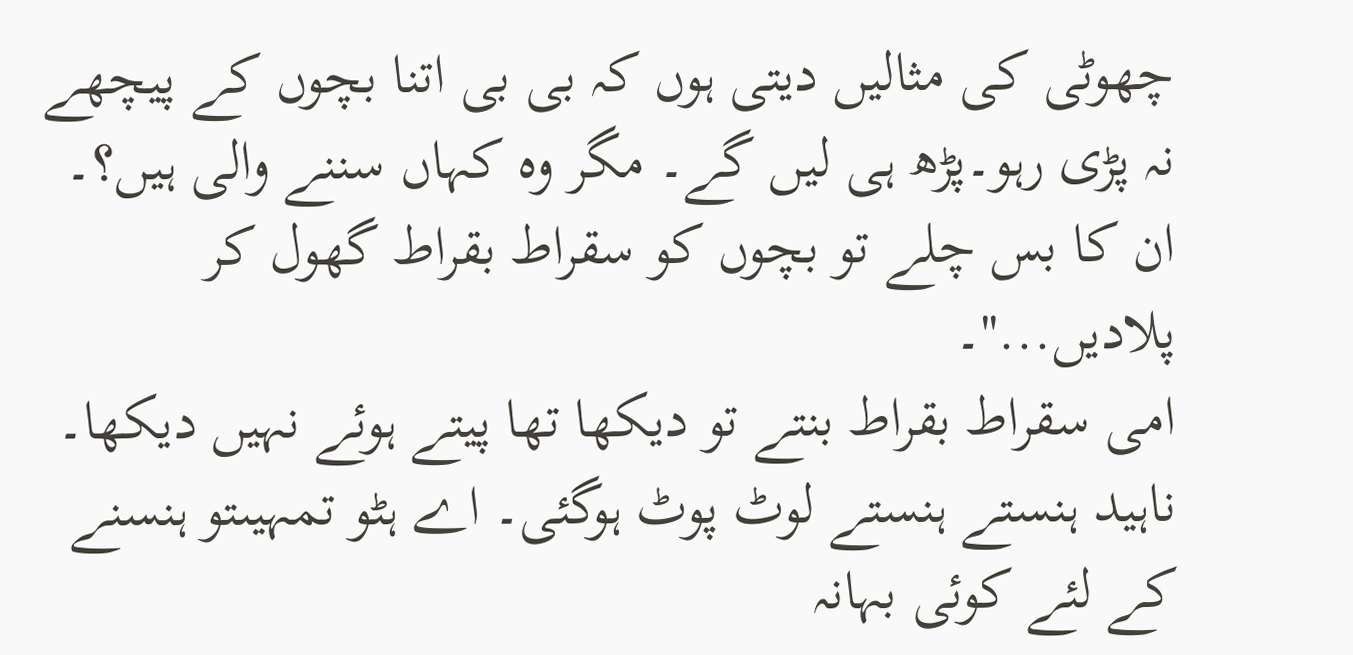چھوٹی کی مثالیں دیتی ہوں کہ بی بی اتنا بچوں کے پیچھے نہ پڑی رہو۔پڑھ ہی لیں گے۔ مگر وہ کہاں سننے والی ہیں؟۔ ان کا بس چلے تو بچوں کو سقراط بقراط گھول کر پلادیں...''۔
امی سقراط بقراط بنتے تو دیکھا تھا پیتے ہوئے نہیں دیکھا۔ ناہید ہنستے ہنستے لوٹ پوٹ ہوگئی۔ اے ہٹو تمہیںتو ہنسنے کے لئے کوئی بہانہ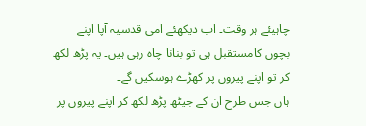چاہیئے ہر وقت۔ اب دیکھئے امی قدسیہ آپا اپنے بچوں کامستقبل ہی تو بنانا چاہ رہی ہیں۔ یہ پڑھ لکھ کر تو اپنے پیروں پر کھڑے ہوسکیں گے۔
ہاں جس طرح ان کے جیٹھ پڑھ لکھ کر اپنے پیروں پر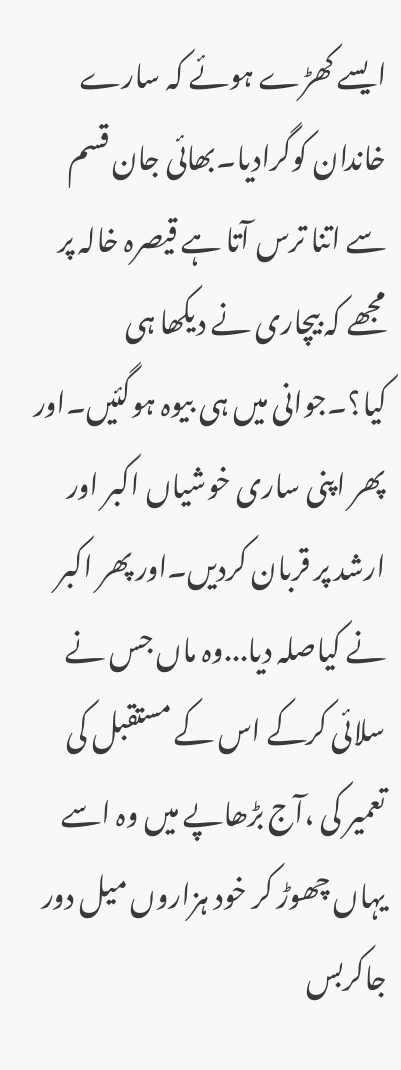ایسے کھڑے ہوئے کہ سارے خاندان کوگرادیا۔بھائی جان قسم سے اتنا ترس آتا ہے قیصرہ خالہ پر مجھے کہ بیچاری نے دیکھا ہی کیا؟۔جوانی میں ہی بیوہ ہوگئیں۔اور پھر اپنی ساری خوشیاں اکبر اور ارشد پر قربان کردیں۔اور پھر اکبر نے کیاصلہ دیا...وہ ماں جس نے سلائی کرکے اس کے مستقبل کی تعمیر کی ،آج بڑھاپے میں وہ اسے یہاں چھوڑ کر خود ہزاروں میل دور جاکربس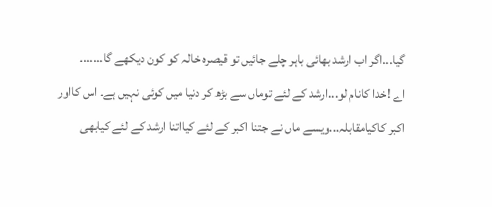گیا...اگر اب ارشد بھائی باہر چلے جائیں تو قیصرہ خالہ کو کون دیکھے گا......۔
اے !خدا کانام لو...ارشد کے لئے توماں سے بڑھ کر دنیا میں کوئی نہیں ہے۔ اس کااور اکبر کاکیامقابلہ...ویسے ماں نے جتنا اکبر کے لئے کیااتنا ارشد کے لئے کیابھی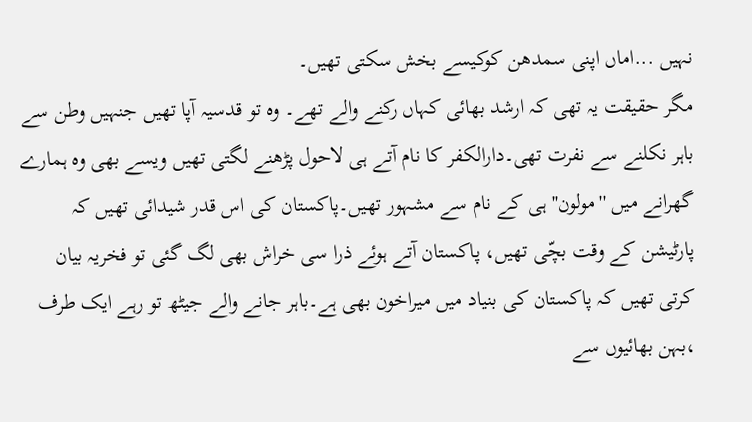نہیں ...اماں اپنی سمدھن کوکیسے بخش سکتی تھیں۔
مگر حقیقت یہ تھی کہ ارشد بھائی کہاں رکنے والے تھے۔ وہ تو قدسیہ آپا تھیں جنہیں وطن سے باہر نکلنے سے نفرت تھی۔دارالکفر کا نام آتے ہی لاحول پڑھنے لگتی تھیں ویسے بھی وہ ہمارے گھرانے میں ''مولون'' ہی کے نام سے مشہور تھیں۔پاکستان کی اس قدر شیدائی تھیں کہ پارٹیشن کے وقت بچّی تھیں، پاکستان آتے ہوئے ذرا سی خراش بھی لگ گئی تو فخریہ بیان کرتی تھیں کہ پاکستان کی بنیاد میں میراخون بھی ہے۔باہر جانے والے جیٹھ تو رہے ایک طرف ،بہن بھائیوں سے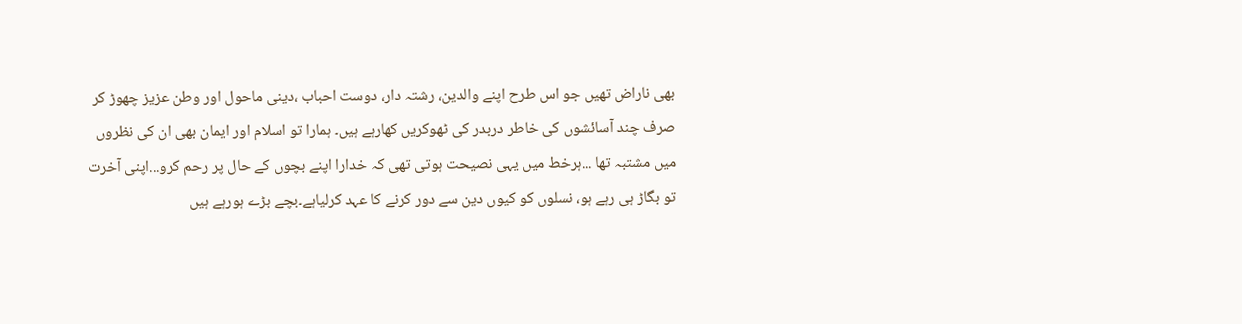بھی ناراض تھیں جو اس طرح اپنے والدین، رشتہ دار، دوست احباب ،دینی ماحول اور وطن عزیز چھوڑ کر صرف چند آسائشوں کی خاطر دربدر کی ٹھوکریں کھارہے ہیں۔ ہمارا تو اسلام اور ایمان بھی ان کی نظروں میں مشتبہ تھا ...ہرخط میں یہی نصیحت ہوتی تھی کہ خدارا اپنے بچوں کے حال پر رحم کرو...اپنی آخرت تو بگاڑ ہی رہے ہو، نسلوں کو کیوں دین سے دور کرنے کا عہد کرلیاہے۔بچے بڑے ہورہے ہیں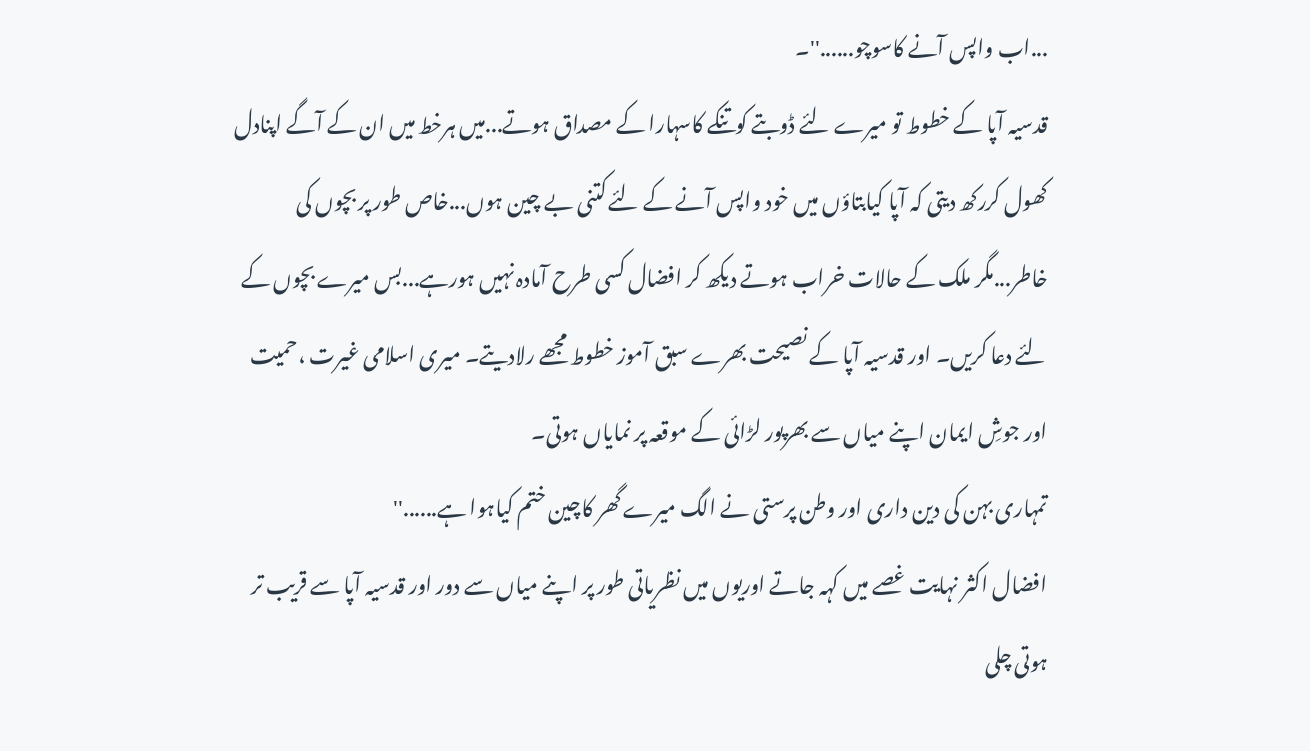...اب واپس آنے کاسوچو......''۔
قدسیہ آپا کے خطوط تو میرے لئے ڈوبتے کوتنکے کاسہارا کے مصداق ہوتے...میں ہرخط میں ان کے آگے اپنادل کھول کررکھ دیتی کہ آپا کیابتاؤں میں خود واپس آنے کے لئے کتنی بے چین ہوں...خاص طور پر بچوں کی خاطر...مگر ملک کے حالات خراب ہوتے دیکھ کر افضال کسی طرح آمادہ نہیں ہورہے...بس میرے بچوں کے لئے دعا کریں۔ اور قدسیہ آپا کے نصیحت بھرے سبق آموز خطوط مجھے رلادیتے۔ میری اسلامی غیرت ،حمیت اور جوشِ ایمان اپنے میاں سے بھرپور لڑائی کے موقعہ پر نمایاں ہوتی۔
تمہاری بہن کی دین داری اور وطن پرستی نے الگ میرے گھر کاچین ختم کیاہوا ہے......''
افضال اکثر نہایت غصے میں کہہ جاتے اوریوں میں نظریاتی طور پر اپنے میاں سے دور اور قدسیہ آپا سے قریب تر ہوتی چلی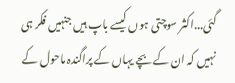گئی...اکثر سوچتی ہوں کیسے باپ ہیں جنہیں فکر ہی نہیں کہ ان کے بچے یہاں کے پراگندہ ماحول کے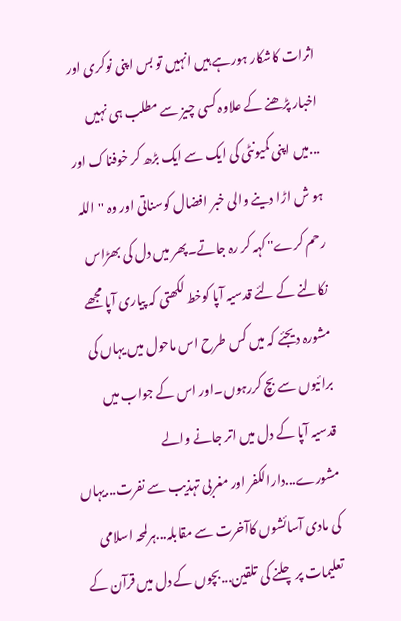اثرات کاشکار ہورہے ہیں انہیں تو بس اپنی نوکری اور اخبار پڑھنے کے علاوہ کسی چیز سے مطلب ہی نہیں ...میں اپنی کمیونٹی کی ایک سے ایک بڑھ کر خوفناک اور ہو ش اڑا دینے والی خبر افضال کوسناتی اور وہ ''اللہ رحم کرے'' کہہ کر رہ جاتے۔پھر میں دل کی بھڑاس نکالنے کے لئے قدسیہ آپا کوخط لکھتی کہ پیاری آپا مجھے مشورہ دیجئے کہ میں کس طرح اس ماحول میں یہاں کی برائیوں سے بچ کررہوں۔اور اس کے جواب میں قدسیہ آپا کے دل میں اتر جانے والے مشورے...دارالکفر اور مغربی تہذیب سے نفرت...یہاں کی مادی آسائشوں کاآخرت سے مقابلہ...ہرلمحہ اسلامی تعلیمات پر چلنے کی تلقین...بچوں کے دل میں قرآن کے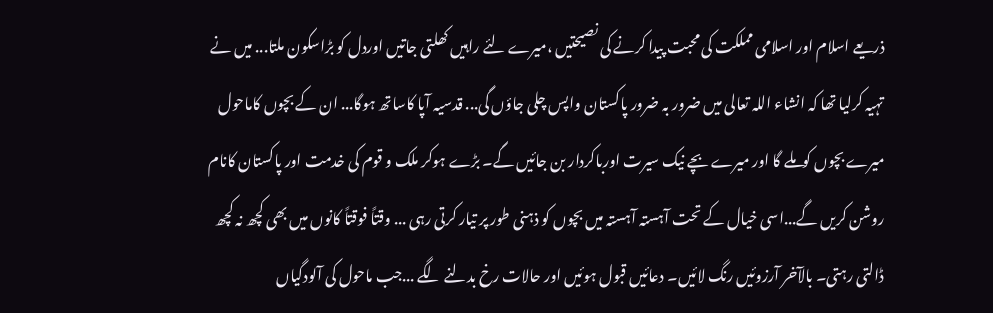ذریعے اسلام اور اسلامی مملکت کی محبت پیدا کرنے کی نصیحتیں ،میرے لئے راہیں کھلتی جاتیں اوردل کو بڑاسکون ملتا... میں نے تہیہ کرلیا تھا کہ انشاء اللہ تعالی میں ضرور بہ ضرور پاکستان واپس چلی جاؤں گی... قدسیہ آپا کاساتھ ہوگا... ان کے بچوں کاماحول میرے بچوں کوملے گا اور میرے بچے نیک سیرت اورباکردار بن جائیں گے۔ بڑے ہوکر ملک و قوم کی خدمت اور پاکستان کانام روشن کریں گے...اسی خیال کے تحت آہستہ آہستہ میں بچوں کو ذہنی طور پر تیار کرتی رہی ... وقتاً فوقتاً کانوں میں بھی کچھ نہ کچھ ڈالتی رہتی۔ بالآخر آرزوئیں رنگ لائیں۔ دعائیں قبول ہوئیں اور حالات رخ بدلنے لگے ...جب ماحول کی آلودگیاں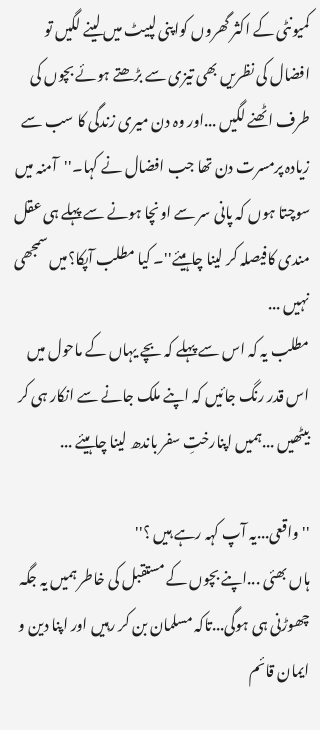کمیونٹی کے اکثر گھروں کواپنی لپیٹ میں لینے لگیں تو افضال کی نظریں بھی تیزی سے بڑھتے ہوئے بچوں کی طرف اٹھنے لگیں ...اور وہ دن میری زندگی کا سب سے زیادہ پرمسرت دن تھا جب افضال نے کہا۔''آمنہ میں سوچتا ہوں کہ پانی سر سے اونچا ہونے سے پہلے ہی عقل مندی کافیصلہ کر لینا چاہیئے''۔ کیا مطلب آپکا؟میں سمجھی نہیں ...
مطلب یہ کہ اس سے پہلے کہ بچے یہاں کے ماحول میں اس قدر رنگ جائیں کہ اپنے ملک جانے سے انکار ہی کر بیٹھیں ...ہمیں اپنارختِ سفر باندھ لینا چاہیئے ...

''واقعی...یہ آپ کہہ رہے ہیں ؟''
ہاں بھئی ...اپنے بچوں کے مستقبل کی خاطر ہمیں یہ جگہ چھوڑنی ہی ہوگی...تاکہ مسلمان بن کر رہیں اور اپنا دین و ایمان قائم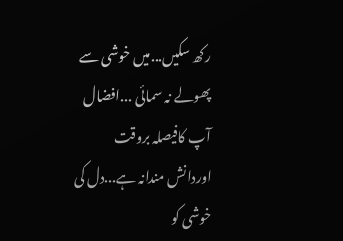رکھ سکیں...میں خوشی سے پھولے نہ سمائی ...افضال آپ کافیصلہ بروقت اوردانش مندانہ ہے...دل کی خوشی کو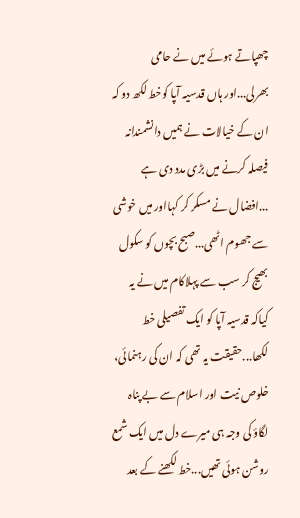چھپاتے ہوئے میں نے حامی بھرلی...اور ہاں قدسیہ آپا کوخط لکھ دو کہ ان کے خیالات نے ہمیں دانشمندانہ فیصلہ کرنے میں بڑی مدد دی ہے ...افضال نے مسکر کر کہااور میں خوشی سے جھوم اٹھی...صبح بچوں کو سکول بھیج کر سب سے پہلاکام میں نے یہ کیاکہ قدسیہ آپا کو ایک تفصیلی خط لکھا...حقیقت یہ تھی کہ ان کی رہنمائی، خلوص نیت اور اسلام سے بے پناہ لگاؤ کی وجہ ہی میرے دل میں ایک شمع روشن ہوئی تھیں...خط لکھنے کے بعد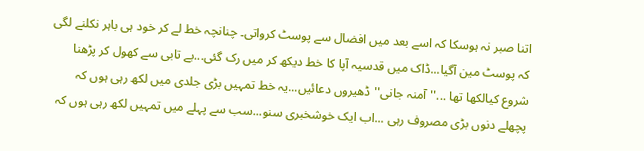اتنا صبر نہ ہوسکا کہ اسے بعد میں افضال سے پوسٹ کرواتی۔ چنانچہ خط لے کر خود ہی باہر نکلنے لگی کہ پوسٹ مین آگیا...ڈاک میں قدسیہ آپا کا خط دیکھ کر میں رک گئی...بے تابی سے کھول کر پڑھنا شروع کیالکھا تھا ...''آمنہ جانی''ڈھیروں دعائیں...یہ خط تمہیں بڑی جلدی میں لکھ رہی ہوں کہ پچھلے دنوں بڑی مصروف رہی ...اب ایک خوشخبری سنو...سب سے پہلے میں تمہیں لکھ رہی ہوں کہ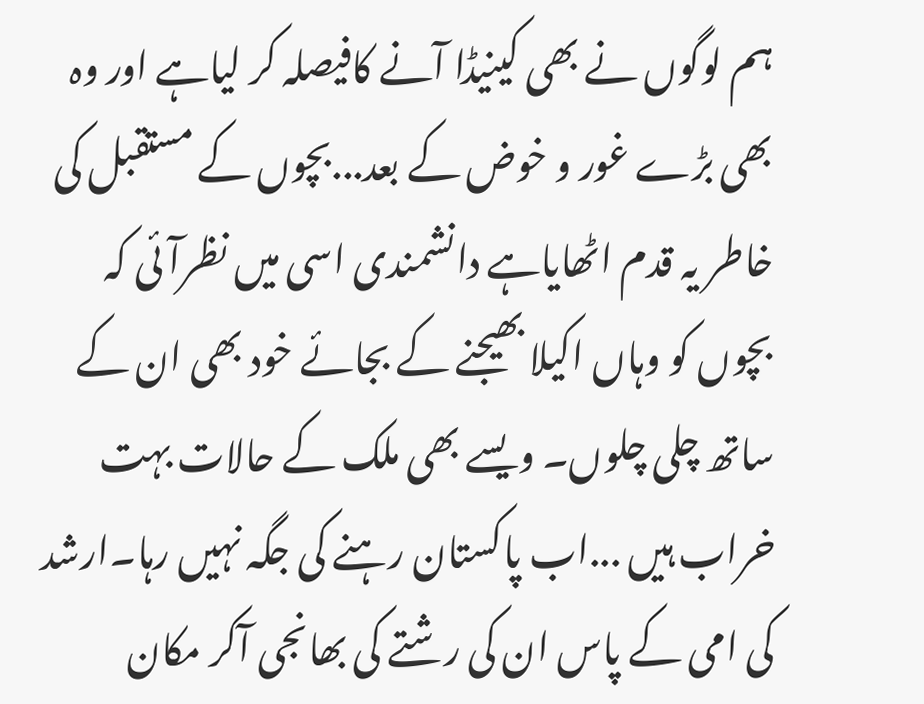ہم لوگوں نے بھی کینیڈا آنے کافیصلہ کر لیاہے اور وہ بھی بڑے غور و خوض کے بعد...بچوں کے مستقبل کی خاطر یہ قدم اٹھایاہے دانشمندی اسی میں نظرآئی کہ بچوں کو وہاں اکیلا بھیجنے کے بجائے خود بھی ان کے ساتھ چلی چلوں۔ ویسے بھی ملک کے حالات بہت خراب ہیں ...اب پاکستان رہنے کی جگہ نہیں رہا۔ارشد کی امی کے پاس ان کی رشتے کی بھانجی آکر مکان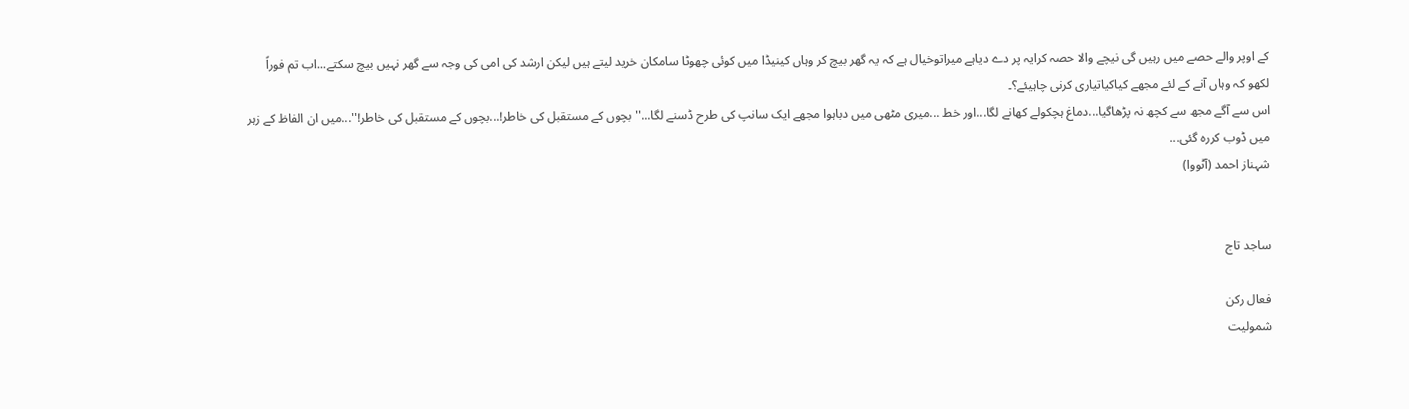کے اوپر والے حصے میں رہیں گی نیچے والا حصہ کرایہ پر دے دیاہے میراتوخیال ہے کہ یہ گھر بیچ کر وہاں کینیڈا میں کوئی چھوٹا سامکان خرید لیتے ہیں لیکن ارشد کی امی کی وجہ سے گھر نہیں بیچ سکتے...اب تم فوراً لکھو کہ وہاں آنے کے لئے مجھے کیاکیاتیاری کرنی چاہیئے؟۔
اس سے آگے مجھ سے کچھ نہ پڑھاگیا...دماغ ہچکولے کھانے لگا...اور خط ...میری مٹھی میں دباہوا مجھے ایک سانپ کی طرح ڈسنے لگا...''بچوں کے مستقبل کی خاطر!...بچوں کے مستقبل کی خاطر!''...میں ان الفاظ کے زہر میں ڈوب کررہ گئی...
شہناز احمد (آٹووا)


ساجد تاج

فعال رکن
شمولیت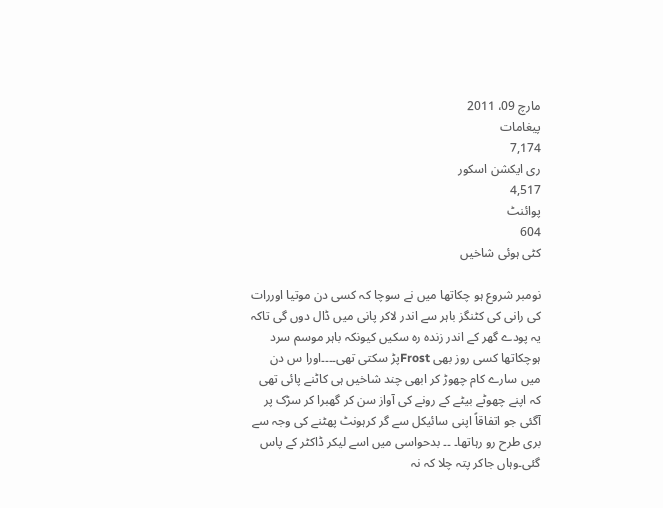مارچ 09، 2011
پیغامات
7,174
ری ایکشن اسکور
4,517
پوائنٹ
604
کٹی ہوئی شاخیں

نومبر شروع ہو چکاتھا میں نے سوچا کہ کسی دن موتیا اوررات کی رانی کی کٹنگز باہر سے اندر لاکر پانی میں ڈال دوں گی تاکہ یہ پودے گھر کے اندر زندہ رہ سکیں کیونکہ باہر موسم سرد ہوچکاتھا کسی روز بھی Frostپڑ سکتی تھی۔۔۔۔اورا س دن میں سارے کام چھوڑ کر ابھی چند شاخیں ہی کاٹنے پائی تھی کہ اپنے چھوٹے بیٹے کے رونے کی آواز سن کر گھبرا کر سڑک پر آگئی جو اتفاقاً اپنی سائیکل سے گر کرہونٹ پھٹنے کی وجہ سے بری طرح رو رہاتھا۔ ۔۔ بدحواسی میں اسے لیکر ڈاکٹر کے پاس گئی۔وہاں جاکر پتہ چلا کہ نہ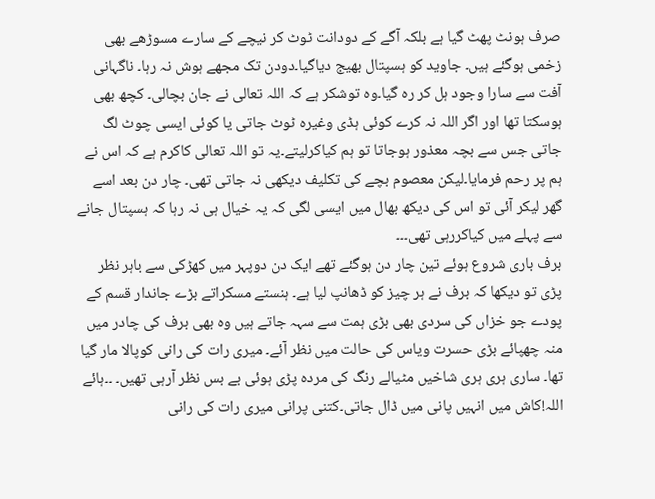صرف ہونٹ پھٹ گیا ہے بلکہ آگے کے دودانت ٹوٹ کر نیچے کے سارے مسوڑھے بھی زخمی ہوگئے ہیں۔ جاوید کو ہسپتال بھیج دیاگیا۔دودن تک مجھے ہوش نہ رہا۔ ناگہانی آفت سے سارا وجود ہل کر رہ گیا۔وہ توشکر ہے کہ اللہ تعالی نے جان بچالی۔ کچھ بھی ہوسکتا تھا اور اگر اللہ نہ کرے کوئی ہڈی وغیرہ ٹوٹ جاتی یا کوئی ایسی چوٹ لگ جاتی جس سے بچہ معذور ہوجاتا تو ہم کیاکرلیتے۔یہ تو اللہ تعالی کاکرم ہے کہ اس نے ہم پر رحم فرمایا۔لیکن معصوم بچے کی تکلیف دیکھی نہ جاتی تھی۔ چار دن بعد اسے گھر لیکر آئی تو اس کی دیکھ بھال میں ایسی لگی کہ یہ خیال ہی نہ رہا کہ ہسپتال جانے سے پہلے میں کیاکررہی تھی۔۔۔
برف باری شروع ہوئے تین چار دن ہوگئے تھے ایک دن دوپہر میں کھڑکی سے باہر نظر پڑی تو دیکھا کہ برف نے ہر چیز کو ڈھانپ لیا ہے۔ ہنستے مسکراتے بڑے جاندار قسم کے پودے جو خزاں کی سردی بھی بڑی ہمت سے سہہ جاتے ہیں وہ بھی برف کی چادر میں منہ چھپائے بڑی حسرت ویاس کی حالت میں نظر آئے۔ میری رات کی رانی کوپالا مار گیا تھا۔ ساری ہری ہری شاخیں مٹیالے رنگ کی مردہ پڑی ہوئی بے بس نظر آرہی تھیں۔ ۔۔ہائے اللہ!کاش میں انہیں پانی میں ڈال جاتی۔کتنی پرانی میری رات کی رانی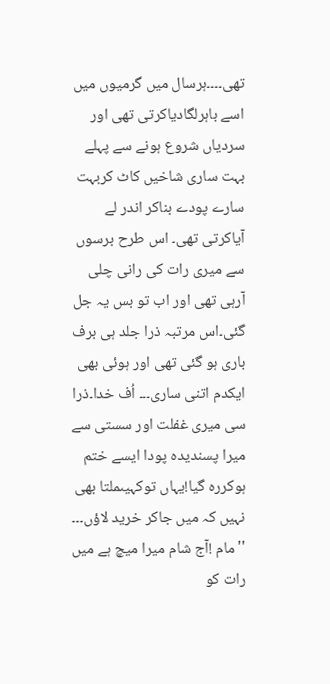تھی۔۔۔۔ہرسال میں گرمیوں میں اسے باہرلگادیاکرتی تھی اور سردیاں شروع ہونے سے پہلے بہت ساری شاخیں کاٹ کربہت سارے پودے بناکر اندر لے آیاکرتی تھی۔ اس طرح برسوں سے میری رات کی رانی چلی آرہی تھی اور اب تو بس یہ جل گئی۔اس مرتبہ ذرا جلد ہی برف باری ہو گئی تھی اور ہوئی بھی ایکدم اتنی ساری۔۔۔ اُف خدا۔ذرا سی میری غفلت اور سستی سے میرا پسندیدہ پودا ایسے ختم ہوکررہ گیا!یہاں توکہیںملتا بھی نہیں کہ میں جاکر خرید لاؤں۔۔۔
''مام !آج شام میرا میچ ہے میں رات کو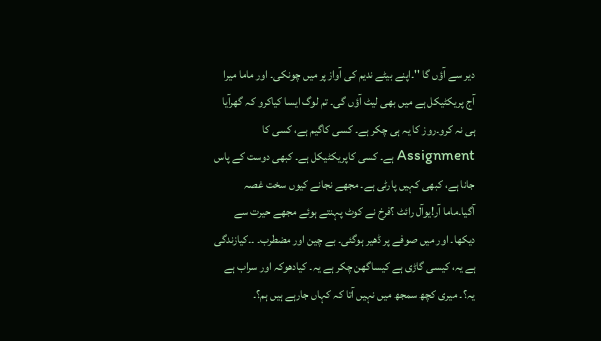دیر سے آؤں گا ''۔اپنے بیٹے ندیم کی آواز پر میں چونکی۔ اور ماما میرا آج پریکٹیکل ہے میں بھی لیٹ آؤں گی۔ تم لوگ ایسا کیاکرو کہ گھرآیا ہی نہ کرو۔روز کا یہ ہی چکر ہے۔ کسی کاگیم ہے، کسی کا Assignment ہے۔ کسی کاپریکٹیکل ہے۔ کبھی دوست کے پاس جانا ہے، کبھی کہیں پارٹی ہے۔ مجھے نجانے کیوں سخت غصہ آگیا۔ماما آر!یوآل رائٹ ؟فرخ نے کوٹ پہنتے ہوئے مجھے حیرت سے دیکھا۔ اور میں صوفے پر ڈھیر ہوگئی۔ بے چین اور مضطرب۔ ۔۔کیازندگی ہے یہ، کیسی گاڑی ہے کیساگھن چکر ہے یہ۔ کیادھوکہ اور سراب ہے یہ؟۔ میری کچھ سمجھ میں نہیں آتا کہ کہاں جارہے ہیں ہم؟۔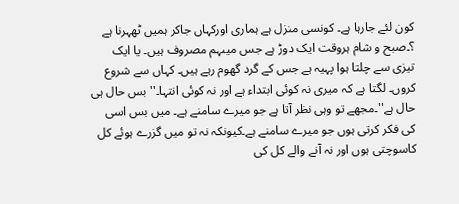کون لئے جارہا ہے۔ کونسی منزل ہے ہماری اورکہاں جاکر ہمیں ٹھہرنا ہے ؟۔صبح و شام ہروقت ایک دوڑ ہے جس میںہم مصروف ہیں۔ یا ایک تیزی سے چلتا ہوا پہیہ ہے جس کے گرد گھوم رہے ہیں۔ کہاں سے شروع کروں۔ لگتا ہے کہ میری نہ کوئی ابتداء ہے اور نہ کوئی انتہا۔''بس حال ہی حال ہے''۔مجھے تو وہی نظر آتا ہے جو میرے سامنے ہے۔ میں بس اسی کی فکر کرتی ہوں جو میرے سامنے ہے۔کیونکہ نہ تو میں گزرے ہوئے کل کاسوچتی ہوں اور نہ آنے والے کل کی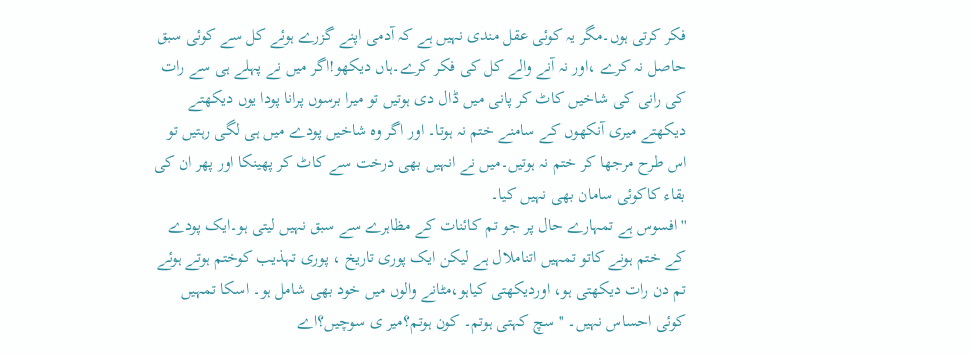فکر کرتی ہوں۔مگر یہ کوئی عقل مندی نہیں ہے کہ آدمی اپنے گزرے ہوئے کل سے کوئی سبق حاصل نہ کرے ،اور نہ آنے والے کل کی فکر کرے۔ہاں دیکھو!اگر میں نے پہلے ہی سے رات کی رانی کی شاخیں کاٹ کر پانی میں ڈال دی ہوتیں تو میرا برسوں پرانا پودا یوں دیکھتے دیکھتے میری آنکھوں کے سامنے ختم نہ ہوتا۔ اور اگر وہ شاخیں پودے میں ہی لگی رہتیں تو اس طرح مرجھا کر ختم نہ ہوتیں۔میں نے انہیں بھی درخت سے کاٹ کر پھینکا اور پھر ان کی بقاء کاکوئی سامان بھی نہیں کیا۔
''افسوس ہے تمہارے حال پر جو تم کائنات کے مظاہرے سے سبق نہیں لیتی ہو۔ایک پودے کے ختم ہونے کاتو تمہیں اتناملال ہے لیکن ایک پوری تاریخ ، پوری تہذیب کوختم ہوتے ہوئے تم دن رات دیکھتی ہو، اوردیکھتی کیاہو،مٹانے والوں میں خود بھی شامل ہو۔ اسکا تمہیں کوئی احساس نہیں۔ '' سچ کہتی ہوتم۔ کون ہوتم؟میر ی سوچیں؟اے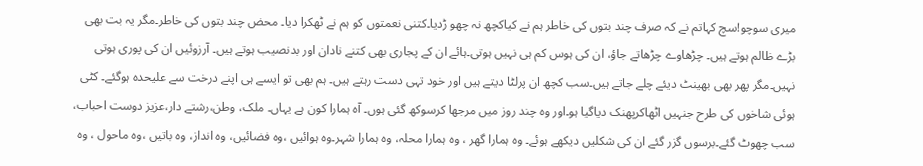میری سوچو!سچ کہاتم نے کہ صرف چند بتوں کی خاطر ہم نے کیاکچھ نہ چھو ڑدیا۔کتنی نعمتوں کو ہم نے ٹھکرا دیا۔ محض چند بتوں کی خاطر۔مگر یہ بت بھی بڑے ظالم ہوتے ہیں۔ چڑھاوے چڑھاتے جاؤ، ان کی ہوس کم ہی نہیں ہوتی۔ہائے ان کے پجاری بھی کتنے نادان اور بدنصیب ہوتے ہیں۔ آرزوئیں ان کی پوری ہوتی نہیں۔مگر پھر بھی بھینٹ دیئے چلے جاتے ہیں۔سب کچھ ان پرلٹا دیتے ہیں اور خود تہی دست رہتے ہیں۔ ہم بھی تو ایسے ہی اپنے درخت سے علیحدہ ہوگئے۔ کٹی ہوئی شاخوں کی طرح جنہیں اٹھاکرپھنک دیاگیا ہو۔اور وہ چند روز میں مرجھا کرسوکھ گئی ہوں۔ آہ ہمارا کون ہے یہاں۔ ملک، وطن،رشتے دار،عزیز دوست احباب، سب چھوٹ گئے۔برسوں گزر گئے ان کی شکلیں دیکھے ہوئے۔ وہ ہمارا گھر ، وہ ہمارا محلہ، وہ ہمارا شہر۔وہ ہوائیں ،وہ فضائیں، وہ انداز، وہ باتیں ،وہ ماحول ، وہ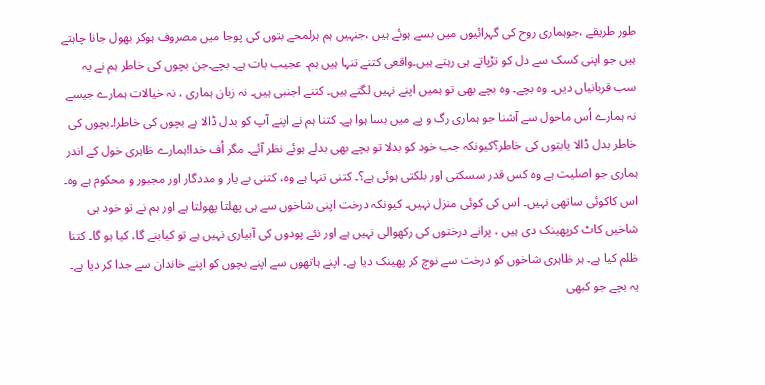طور طریقے ،جوہماری روح کی گہرائیوں میں بسے ہوئے ہیں ،جنہیں ہم ہرلمحے بتوں کی پوجا میں مصروف ہوکر بھول جانا چاہتے ہیں جو اپنی کسک سے دل کو تڑپاتے ہی رہتے ہیں۔واقعی کتنے تنہا ہیں ہم۔ عجیب بات ہے۔ بچے۔جن بچوں کی خاطر ہم نے یہ سب قربانیاں دیں۔ وہ بچے۔ وہ بچے بھی تو ہمیں اپنے نہیں لگتے ہیں۔ کتنے اجنبی ہیں۔ نہ زبان ہماری ، نہ خیالات ہمارے جیسے نہ ہمارے اُس ماحول سے آشنا جو ہماری رگ و پے میں بسا ہوا ہے۔ کتنا ہم نے اپنے آپ کو بدل ڈالا ہے بچوں کی خاطر!۔بچوں کی خاطر بدل ڈالا یابتوں کی خاطر؟کیونکہ جب خود کو بدلا تو بچے بھی بدلے ہوئے نظر آئے۔ مگر اُف خدا!ہمارے ظاہری خول کے اندر ہماری جو اصلیت ہے وہ کس قدر سسکتی اور بلکتی ہوئی ہے؟۔ کتنی تنہا ہے وہ، کتنی بے یار و مددگار اور مجبور و محکوم ہے وہ۔ اس کاکوئی ساتھی نہیں۔ اس کی کوئی منزل نہیں۔ کیونکہ درخت اپنی شاخوں سے ہی پھلتا پھولتا ہے اور ہم نے تو خود ہی شاخیں کاٹ کرپھینک دی ہیں ، پرانے درختوں کی رکھوالی نہیں ہے اور نئے پودوں کی آبیاری نہیں ہے تو کیابنے گا، کیا ہو گا۔ کتنا ظلم کیا ہے۔ ہر ظاہری شاخوں کو درخت سے نوچ کر پھینک دیا ہے۔ اپنے ہاتھوں سے اپنے بچوں کو اپنے خاندان سے جدا کر دیا ہے۔ یہ بچے جو کبھی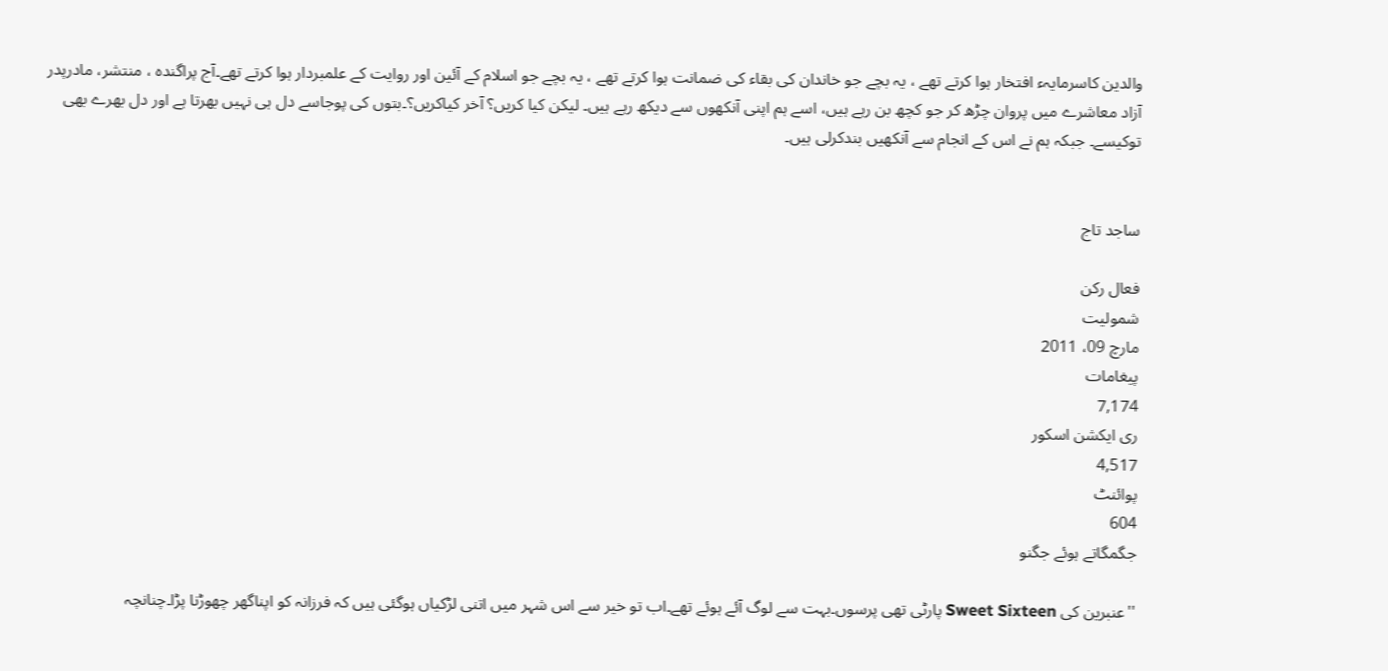والدین کاسرمایہء افتخار ہوا کرتے تھے ، یہ بچے جو خاندان کی بقاء کی ضمانت ہوا کرتے تھے ، یہ بچے جو اسلام کے آئین اور روایت کے علمبردار ہوا کرتے تھے۔آج پراگندہ ، منتشر، مادرپدر آزاد معاشرے میں پروان چڑھ کر جو کچھ بن رہے ہیں، اسے ہم اپنی آنکھوں سے دیکھ رہے ہیں۔ لیکن کیا کریں؟ آخر کیاکریں؟۔بتوں کی پوجاسے دل ہی نہیں بھرتا ہے اور دل بھرے بھی توکیسے۔ جبکہ ہم نے اس کے انجام سے آنکھیں بندکرلی ہیں۔


ساجد تاج

فعال رکن
شمولیت
مارچ 09، 2011
پیغامات
7,174
ری ایکشن اسکور
4,517
پوائنٹ
604
جگمگاتے ہوئے جگنو

''عنبرین کی Sweet Sixteen پارٹی تھی پرسوں۔بہت سے لوگ آئے ہوئے تھے۔اب تو خیر سے اس شہر میں اتنی لڑکیاں ہوگئی ہیں کہ فرزانہ کو اپناگھر چھوڑنا پڑا۔چنانچہ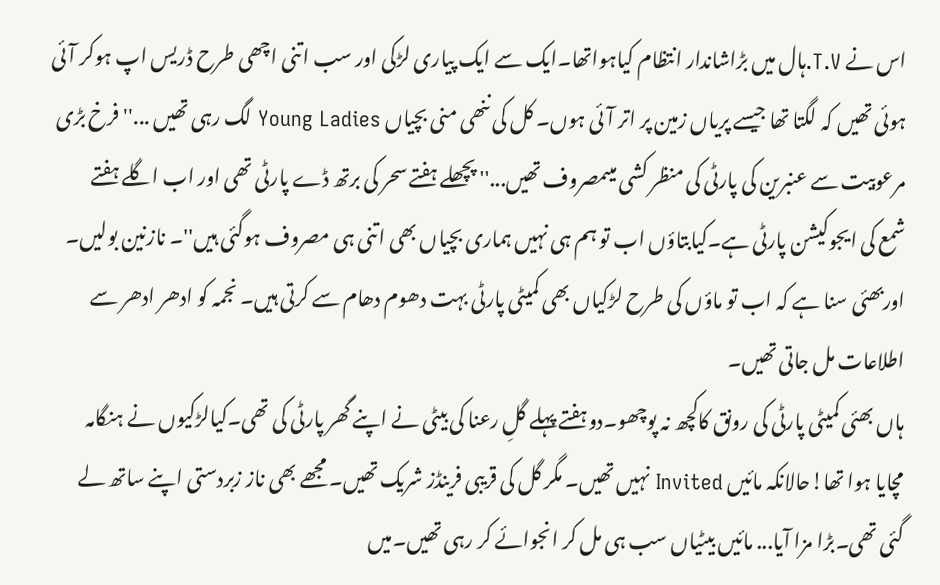اس نے T.V.ہال میں بڑاشاندار انتظام کیاہواتھا۔ایک سے ایک پیاری لڑکی اور سب اتنی اچھی طرح ڈریس اپ ہوکر آئی ہوئی تھیں کہ لگتا تھا جیسے پریاں زمین پر اتر آئی ہوں۔ کل کی ننھی منی بچیاں Young Ladies لگ رہی تھیں ...''فرخ بڑی مرعوبیت سے عنبرین کی پارٹی کی منظر کشی میںمصروف تھیں...'' پچھلے ہفتے سحر کی برتھ ڈے پارٹی تھی اور اب اگلے ہفتے شمع کی ایجوکیشن پارٹی ہے۔کیابتاؤں اب تو ہم ہی نہیں ہماری بچیاں بھی اتنی ہی مصروف ہوگئی ہیں''۔ نازنین بولیں۔
اوربھئی سنا ہے کہ اب تو ماؤں کی طرح لڑکیاں بھی کمیٹی پارٹی بہت دھوم دھام سے کرتی ہیں۔ نجمہ کو ادھر ادھر سے اطلاعات مل جاتی تھیں۔
ہاں بھئی کمیٹی پارٹی کی رونق کاکچھ نہ پوچھو۔دوہفتے پہلے گلِ رعنا کی بیٹی نے اپنے گھر پارٹی کی تھی۔کیالڑکیوں نے ہنگامہ مچایا ہوا تھا!حالانکہ مائیں Invited نہیں تھیں۔ مگر گل کی قریبی فرینڈز شریک تھیں۔ مجھے بھی ناز زبردستی اپنے ساتھ لے گئی تھی۔بڑا مزا آیا... مائیں بیٹیاں سب ہی مل کر انجوائے کر رہی تھیں۔میں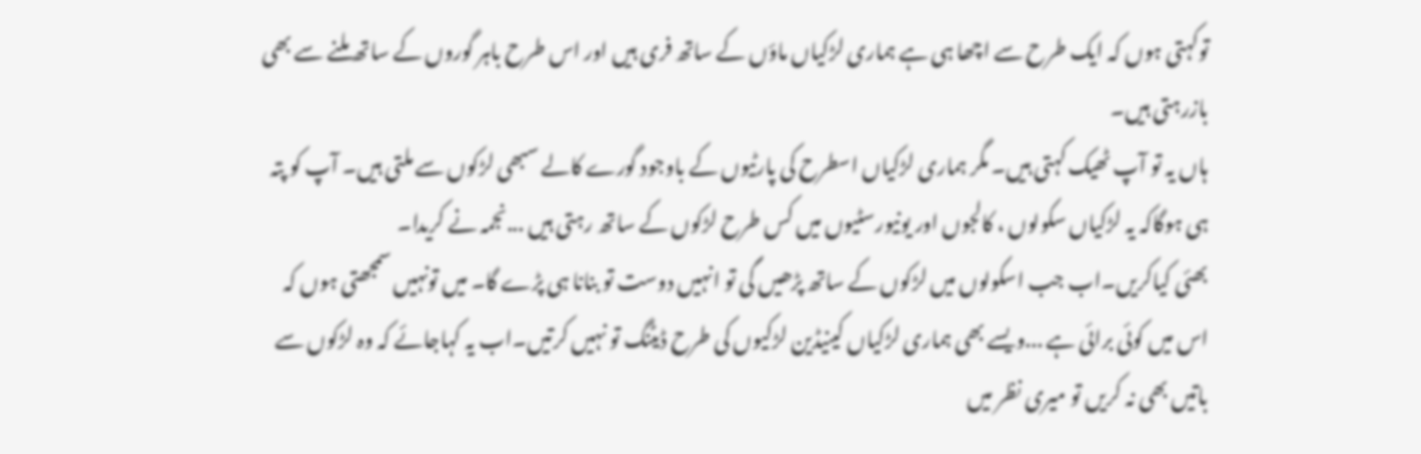توکہتی ہوں کہ ایک طرح سے اچھا ہی ہے ہماری لڑکیاں ماؤں کے ساتھ فری ہیں اور اس طرح باہر گوروں کے ساتھ ملنے سے بھی بازرہتی ہیں۔
ہاں یہ تو آپ ٹھیک کہتی ہیں۔ مگر ہماری لڑکیاں اسطرح کی پارٹیوں کے باوجود گورے کالے سبھی لڑکوں سے ملتی ہیں۔ آپ کو پتہ ہی ہوگاکہ یہ لڑکیاں سکولوں ، کالجوں اور یونیورسٹیوں میں کس طرح لڑکوں کے ساتھ رہتی ہیں ...نجمہ نے کریدا۔
بھئی کیاکریں۔اب جب اسکولوں میں لڑکوں کے ساتھ پڑھیں گی تو انہیں دوست تو بنانا ہی پڑے گا۔ میں تونہیں سمجھتی ہوں کہ اس میں کوئی برائی ہے ...ویسے بھی ہماری لڑکیاں کینیڈین لڑکیوں کی طرح ڈیٹنگ تو نہیں کرتیں۔اب یہ کہاجائے کہ وہ لڑکوں سے باتیں بھی نہ کریں تو میری نظر میں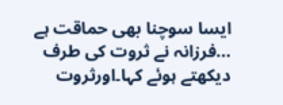ایسا سوچنا بھی حماقت ہے ...فرزانہ نے ثروت کی طرف دیکھتے ہوئے کہا۔اورثروت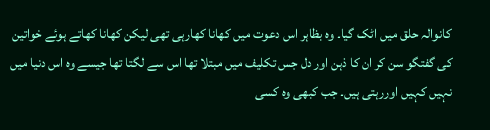کانوالہ حلق میں اٹک گیا۔ وہ بظاہر اس دعوت میں کھانا کھارہی تھی لیکن کھانا کھاتے ہوئے خواتین کی گفتگو سن کر ان کا ذہن اور دل جس تکلیف میں مبتلا تھا اس سے لگتا تھا جیسے وہ اس دنیا میں نہیں کہیں اوررہتی ہیں۔ جب کبھی وہ کسی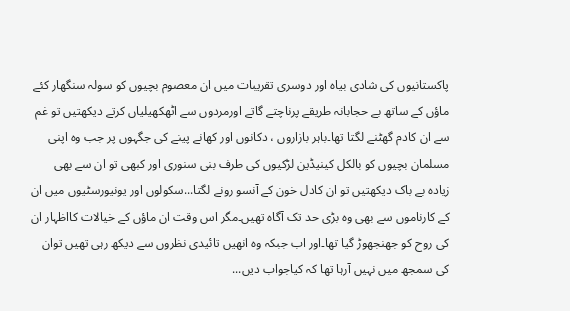پاکستانیوں کی شادی بیاہ اور دوسری تقریبات میں ان معصوم بچیوں کو سولہ سنگھار کئے ماؤں کے ساتھ بے حجابانہ طریقے پرناچتے گاتے اورمردوں سے اٹھکھیلیاں کرتے دیکھتیں تو غم سے ان کادم گھٹنے لگتا تھا۔باہر بازاروں ، دکانوں اور کھانے پینے کی جگہوں پر جب وہ اپنی مسلمان بچیوں کو بالکل کینیڈین لڑکیوں کی طرف بنی سنوری اور کبھی تو ان سے بھی زیادہ بے باک دیکھتیں تو ان کادل خون کے آنسو رونے لگتا...سکولوں اور یونیورسٹیوں میں ان کے کارناموں سے بھی وہ بڑی حد تک آگاہ تھیں۔مگر اس وقت ان ماؤں کے خیالات کااظہار ان کی روح کو جھنجھوڑ گیا تھا۔اور اب جبکہ وہ انھیں تائیدی نظروں سے دیکھ رہی تھیں توان کی سمجھ میں نہیں آرہا تھا کہ کیاجواب دیں...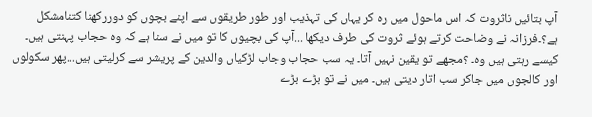آپ بتائیں ناثروت کہ اس ماحول میں رہ کر یہاں کی تہذیب اور طور طریقوں سے اپنے بچوں کو دوررکھنا کتنامشکل ہے؟۔فرزانہ نے وضاحت کرتے ہوئے ثروت کی طرف دیکھا ...آپ کی بچیوں کا تو میں نے سنا ہے کہ وہ حجاب پہنتی ہیں۔ کیسے رہتی ہیں وہ۔ ؟مجھے تو یقین نہیں آتا۔ یہ سب حجاب وجاب لڑکیاں والدین کے پریشر سے کرلیتی ہیں...پھر سکولوں اور کالجوں میں جاکر سب اتار دیتی ہیں۔ میں نے تو بڑے بڑے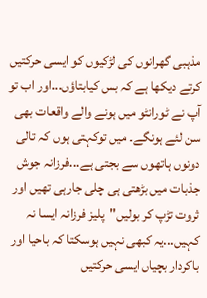مذہبی گھرانوں کی لڑکیوں کو ایسی حرکتیں کرتے دیکھا ہے کہ بس کیابتاؤں...اور اب تو آپ نے ٹورانٹو میں ہونے والے واقعات بھی سن لئے ہونگے۔ میں توکہتی ہوں کہ تالی دونوں ہاتھوں سے بجتی ہے...فرزانہ جوش جذبات میں بڑھتی ہی چلی جارہی تھیں اور ثروت تڑپ کر بولیں''پلیز فرزانہ ایسا نہ کہیں...یہ کبھی نہیں ہوسکتا کہ باحیا اور باکردار بچیاں ایسی حرکتیں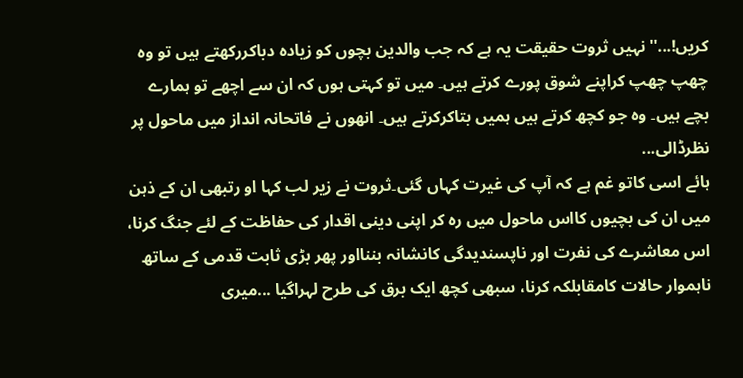کریں!...''نہیں ثروت حقیقت یہ ہے کہ جب والدین بچوں کو زیادہ دباکررکھتے ہیں تو وہ چھپ چھپ کراپنے شوق پورے کرتے ہیں۔ میں تو کہتی ہوں کہ ان سے اچھے تو ہمارے بچے ہیں۔ وہ جو کچھ کرتے ہیں ہمیں بتاکرکرتے ہیں۔ انھوں نے فاتحانہ انداز میں ماحول پر نظرڈالی...
ہائے اسی کاتو غم ہے کہ آپ کی غیرت کہاں گئی۔ثروت نے زیر لب کہا او رتبھی ان کے ذہن میں ان کی بچیوں کااس ماحول میں رہ کر اپنی دینی اقدار کی حفاظت کے لئے جنگ کرنا، اس معاشرے کی نفرت اور ناپسندیدگی کانشانہ بننااور پھر بڑی ثابت قدمی کے ساتھ ناہموار حالات کامقابلکہ کرنا، سبھی کچھ ایک برق کی طرح لہراگیا ...میری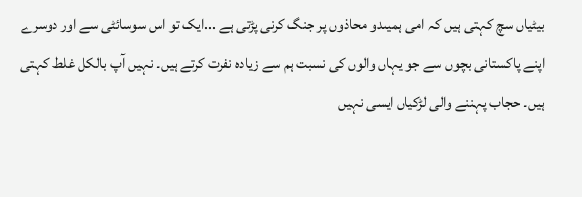بیٹیاں سچ کہتی ہیں کہ امی ہمیںدو محاذوں پر جنگ کرنی پڑتی ہے ...ایک تو اس سوسائٹی سے اور دوسرے اپنے پاکستانی بچوں سے جو یہاں والوں کی نسبت ہم سے زیادہ نفرت کرتے ہیں۔ نہیں آپ بالکل غلط کہتی ہیں۔ حجاب پہننے والی لڑکیاں ایسی نہیں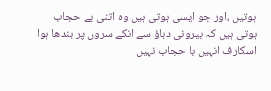ہوتیں ،اور جو ایسی ہوتی ہیں وہ اتنی بے حجاب ہوتی ہیں کہ بیرونی دباؤ سے انکے سروں پر بندھا ہوا اسکارف انہیں با حجاب نہیں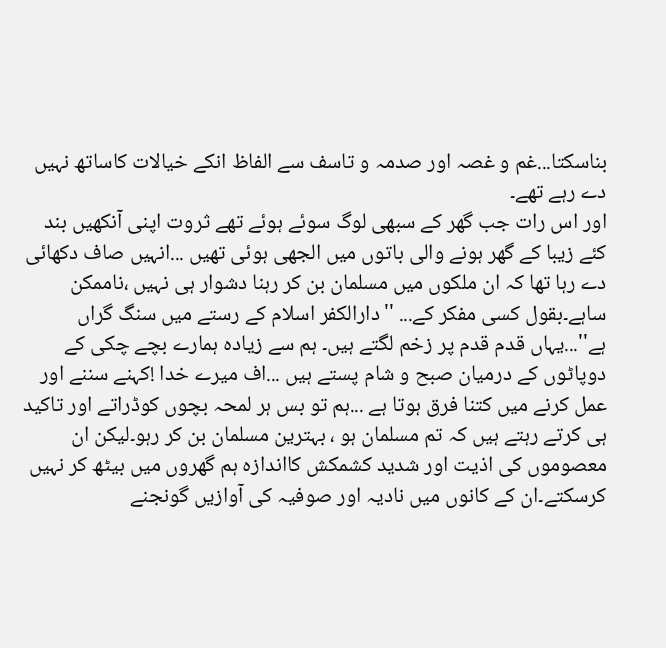بناسکتا...غم و غصہ اور صدمہ و تاسف سے الفاظ انکے خیالات کاساتھ نہیں دے رہے تھے۔
اور اس رات جب گھر کے سبھی لوگ سوئے ہوئے تھے ثروت اپنی آنکھیں بند کئے زیبا کے گھر ہونے والی باتوں میں الجھی ہوئی تھیں ...انہیں صاف دکھائی دے رہا تھا کہ ان ملکوں میں مسلمان بن کر رہنا دشوار ہی نہیں ،ناممکن ساہے۔بقول کسی مفکر کے... ''دارالکفر اسلام کے رستے میں سنگ گراں ہے''...یہاں قدم قدم پر زخم لگتے ہیں۔ ہم سے زیادہ ہمارے بچے چکی کے دوپاٹوں کے درمیان صبح و شام پستے ہیں ...اف میرے خدا !کہنے سننے اور عمل کرنے میں کتنا فرق ہوتا ہے ...ہم تو بس ہر لمحہ بچوں کوڈراتے اور تاکید ہی کرتے رہتے ہیں کہ تم مسلمان ہو ، بہترین مسلمان بن کر رہو۔لیکن ان معصوموں کی اذیت اور شدید کشمکش کااندازہ ہم گھروں میں بیٹھ کر نہیں کرسکتے۔ان کے کانوں میں نادیہ اور صوفیہ کی آوازیں گونجنے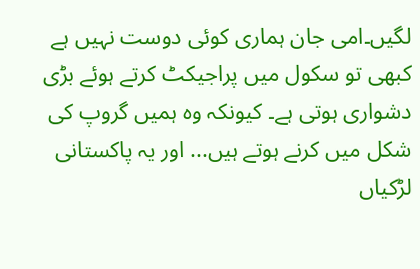لگیں۔امی جان ہماری کوئی دوست نہیں ہے کبھی تو سکول میں پراجیکٹ کرتے ہوئے بڑی دشواری ہوتی ہے۔ کیونکہ وہ ہمیں گروپ کی شکل میں کرنے ہوتے ہیں... اور یہ پاکستانی لڑکیاں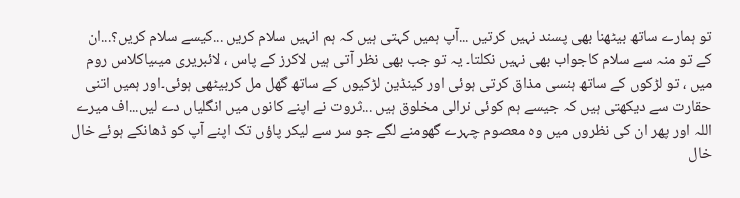تو ہمارے ساتھ بیٹھنا بھی پسند نہیں کرتیں ...آپ ہمیں کہتی ہیں کہ ہم انہیں سلام کریں ...کیسے سلام کریں؟...ان کے تو منہ سے سلام کاجواب بھی نہیں نکلتا۔ یہ تو جب بھی نظر آتی ہیں لاکرز کے پاس ، لائبریری میںیاکلاس روم میں ، تو لڑکوں کے ساتھ ہنسی مذاق کرتی ہوئی اور کینڈین لڑکیوں کے ساتھ گھل مل کربیٹھی ہوئی۔اور ہمیں اتنی حقارت سے دیکھتی ہیں کہ جیسے ہم کوئی نرالی مخلوق ہیں ...ثروت نے اپنے کانوں میں انگلیاں دے لیں...اف میرے اللہ اور پھر ان کی نظروں میں وہ معصوم چہرے گھومنے لگے جو سر سے لیکر پاؤں تک اپنے آپ کو ڈھانکے ہوئے خال خال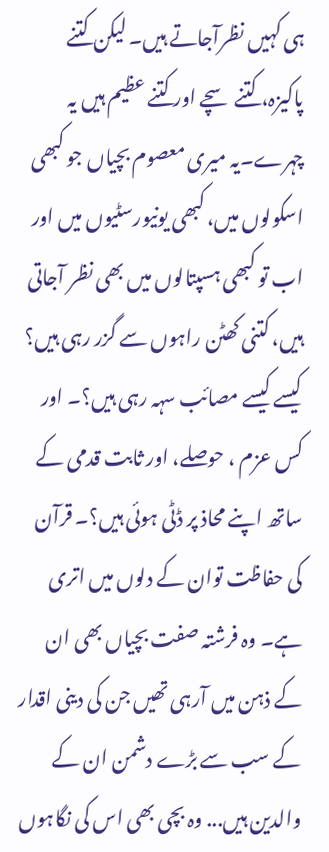ہی کہیں نظرآجاتے ہیں۔ لیکن کتنے پاکیزہ، کتنے سچے اور کتنے عظیم ہیں یہ چہرے۔یہ میری معصوم بچیاں جو کبھی اسکولوں میں، کبھی یونیورسٹیوں میں اور اب تو کبھی ہسپتالوں میں بھی نظر آجاتی ہیں، کتنی کھٹن راہوں سے گزر رہی ہیں؟ کیسے کیسے مصائب سہہ رہی ہیں؟۔ اور کس عزم ، حوصلے، اور ثابت قدمی کے ساتھ اپنے محاذ پر ڈٹی ہوئی ہیں؟۔ قرآن کی حفاظت توان کے دلوں میں اتری ہے۔ وہ فرشتہ صفت بچیاں بھی ان کے ذہن میں آرہی تھیں جن کی دینی اقدار کے سب سے بڑے دشمن ان کے والدین ہیں... وہ بچی بھی اس کی نگاہوں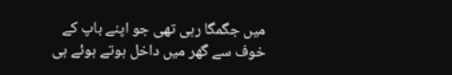میں جگمگا رہی تھی جو اپنے باپ کے خوف سے گھر میں داخل ہوتے ہوئے ہی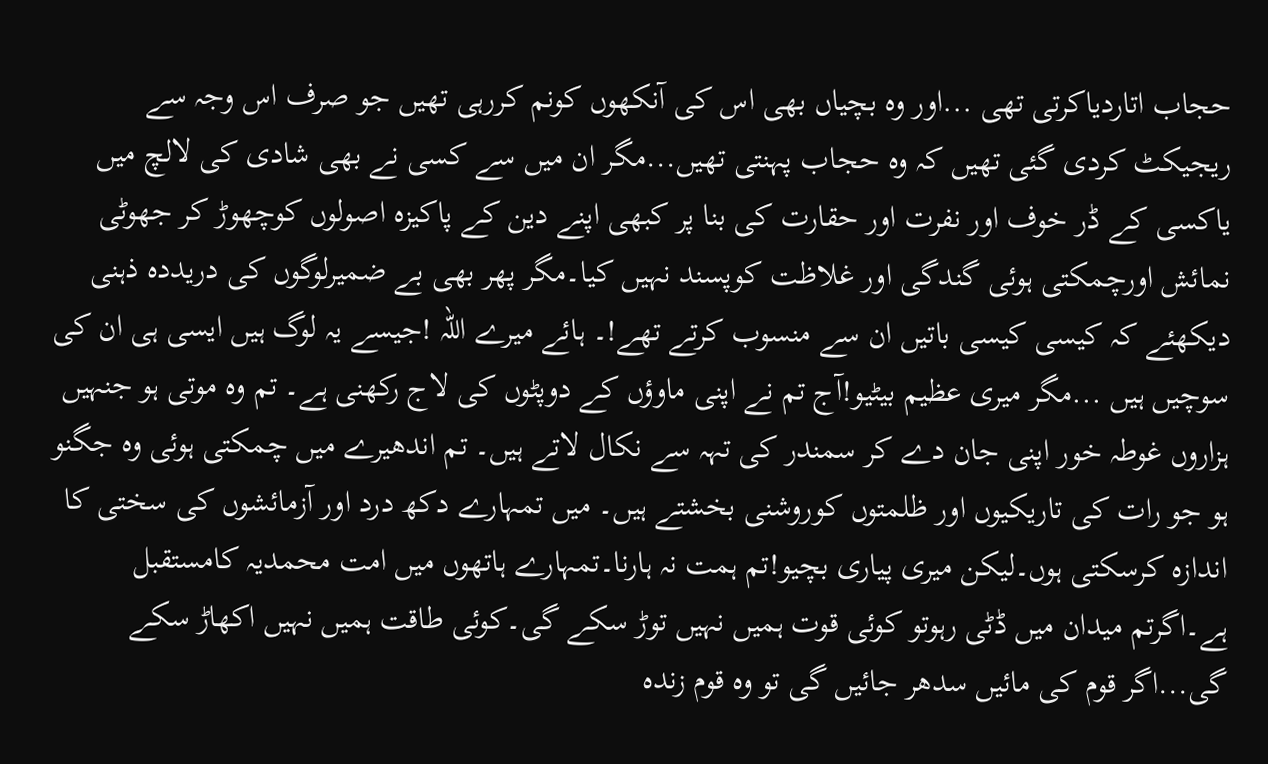حجاب اتاردیاکرتی تھی ...اور وہ بچیاں بھی اس کی آنکھوں کونم کررہی تھیں جو صرف اس وجہ سے ریجیکٹ کردی گئی تھیں کہ وہ حجاب پہنتی تھیں...مگر ان میں سے کسی نے بھی شادی کی لالچ میں یاکسی کے ڈر خوف اور نفرت اور حقارت کی بنا پر کبھی اپنے دین کے پاکیزہ اصولوں کوچھوڑ کر جھوٹی نمائش اورچمکتی ہوئی گندگی اور غلاظت کوپسند نہیں کیا۔مگر پھر بھی بے ضمیرلوگوں کی دریددہ ذہنی دیکھئے کہ کیسی کیسی باتیں ان سے منسوب کرتے تھے!۔ ہائے میرے اللہ !جیسے یہ لوگ ہیں ایسی ہی ان کی سوچیں ہیں ...مگر میری عظیم بیٹیو!آج تم نے اپنی ماوؤں کے دوپٹوں کی لاج رکھنی ہے۔ تم وہ موتی ہو جنہیں ہزاروں غوطہ خور اپنی جان دے کر سمندر کی تہہ سے نکال لاتے ہیں۔ تم اندھیرے میں چمکتی ہوئی وہ جگنو ہو جو رات کی تاریکیوں اور ظلمتوں کوروشنی بخشتے ہیں۔ میں تمہارے دکھ درد اور آزمائشوں کی سختی کا اندازہ کرسکتی ہوں۔لیکن میری پیاری بچیو!تم ہمت نہ ہارنا۔تمہارے ہاتھوں میں امت محمدیہ کامستقبل ہے۔اگرتم میدان میں ڈٹی رہوتو کوئی قوت ہمیں نہیں توڑ سکے گی۔کوئی طاقت ہمیں نہیں اکھاڑ سکے گی...اگر قوم کی مائیں سدھر جائیں گی تو وہ قوم زندہ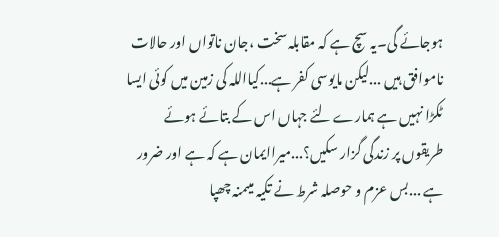ہوجائے گی۔یہ سچ ہے کہ مقابلہ سخت ،جان ناتواں اور حالات ناموافق ہیں ...لیکن مایوسی کفر ہے...کیااللہ کی زمین میں کوئی ایسا ٹکڑا نہیں ہے ہمارے لئے جہاں اس کے بتائے ہوئے طریقوں پر زندگی گزار سکیں؟...میراایمان ہے کہ ہے اور ضرور ہے ...بس عزم و حوصلہ شرط نے تکیہ میںمنہ چھپا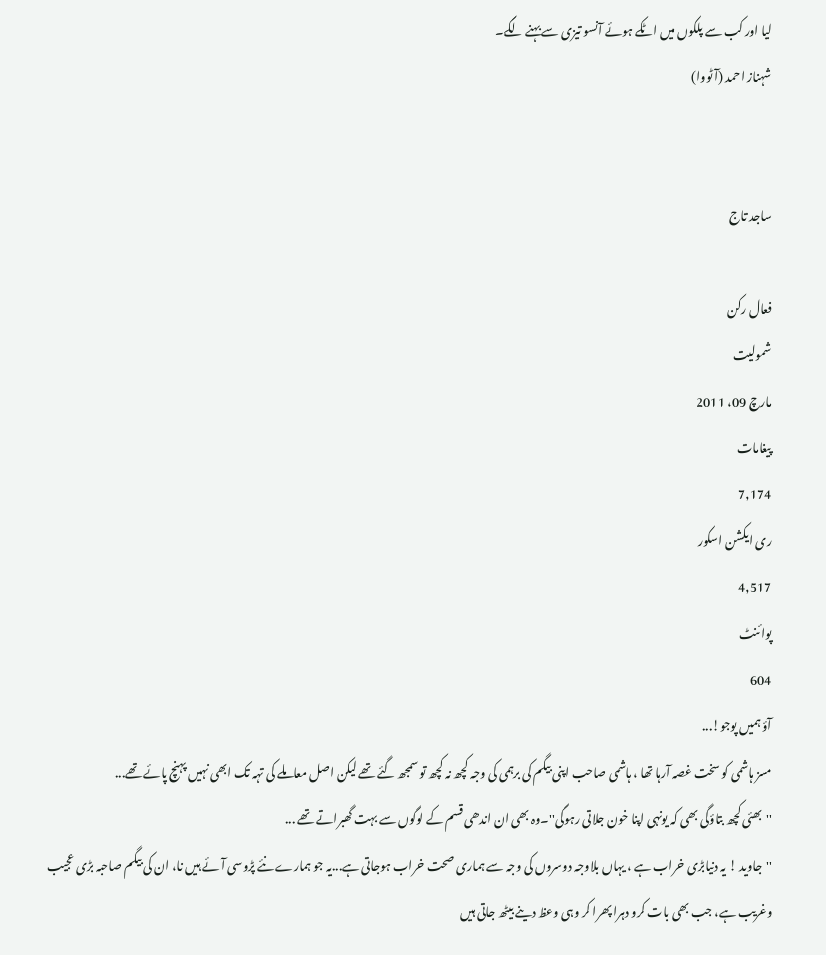لیا اور کب سے پلکوں میں اٹکے ہوئے آنسو تیزی سے بہنے لگے۔
شہناز احمد (آٹووا)


ساجد تاج

فعال رکن
شمولیت
مارچ 09، 2011
پیغامات
7,174
ری ایکشن اسکور
4,517
پوائنٹ
604
آؤ ہمیں پوجو!...
مسز ہاشمی کو سخت غصہ آرہا تھا ، ہاشمی صاحب اپنی بیگم کی برہمی کی وجہ کچھ نہ کچھ تو سمجھ گئے تھے لیکن اصل معاملے کی تہہ تک ابھی نہیں پہنچ پائے تھے...
''بھئی کچھ بتاؤگی بھی کہ یونہی اپنا خون جلاتی رہوگی''۔وہ بھی ان اندھی قسم کے لوگوں سے بہت گھبراتے تھے ...
''جاوید ! یہ دنیابڑی خراب ہے ، یہاں بلاوجہ دوسروں کی وجہ سے ہماری صحت خراب ہوجاتی ہے...یہ جو ہمارے نئے پڑوسی آئے ہیں نا، ان کی بیگم صاحبہ بڑی عجیب وغریب ہے، جب بھی بات کرو دہرا پھرا کر وہی وعظ دینے بیٹھ جاتی ہیں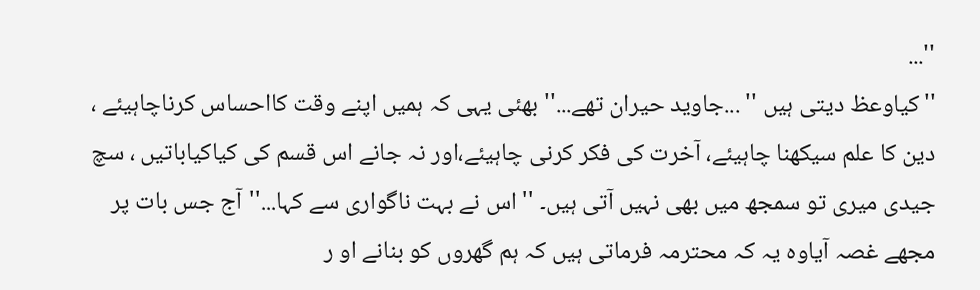''...
''کیاوعظ دیتی ہیں '' ...جاوید حیران تھے...'' بھئی یہی کہ ہمیں اپنے وقت کااحساس کرناچاہیئے ، دین کا علم سیکھنا چاہیئے، آخرت کی فکر کرنی چاہیئے،اور نہ جانے اس قسم کی کیاکیاباتیں ، سچ جیدی میری تو سمجھ میں بھی نہیں آتی ہیں۔ '' اس نے بہت ناگواری سے کہا...''آج جس بات پر مجھے غصہ آیاوہ یہ کہ محترمہ فرماتی ہیں کہ ہم گھروں کو بنانے او ر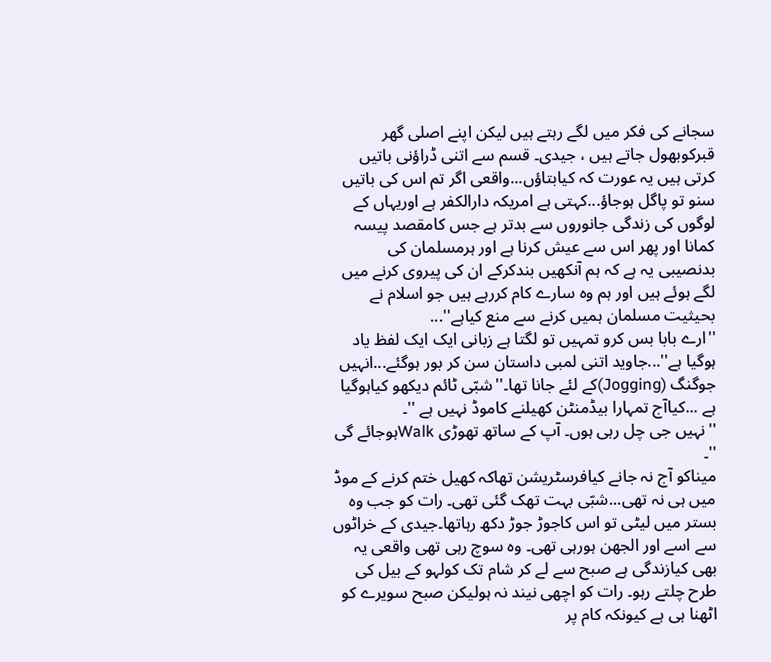سجانے کی فکر میں لگے رہتے ہیں لیکن اپنے اصلی گھر قبرکوبھول جاتے ہیں ، جیدی۔ قسم سے اتنی ڈراؤنی باتیں کرتی ہیں یہ عورت کہ کیابتاؤں...واقعی اگر تم اس کی باتیں سنو تو پاگل ہوجاؤ...کہتی ہے امریکہ دارالکفر ہے اوریہاں کے لوگوں کی زندگی جانوروں سے بدتر ہے جس کامقصد پیسہ کمانا اور پھر اس سے عیش کرنا ہے اور ہرمسلمان کی بدنصیبی یہ ہے کہ ہم آنکھیں بندکرکے ان کی پیروی کرنے میں لگے ہوئے ہیں اور ہم وہ سارے کام کررہے ہیں جو اسلام نے بحیثیت مسلمان ہمیں کرنے سے منع کیاہے''...
''ارے بابا بس کرو تمہیں تو لگتا ہے زبانی ایک ایک لفظ یاد ہوگیا ہے''...جاوید اتنی لمبی داستان سن کر بور ہوگئے...انہیں جوگنگ (Jogging)کے لئے جانا تھا۔''شبّی ٹائم دیکھو کیاہوگیا ہے ...کیاآج تمہارا بیڈمنٹن کھیلنے کاموڈ نہیں ہے ''۔
''نہیں جی چل رہی ہوں۔ آپ کے ساتھ تھوڑی Walkہوجائے گی ''۔
میناکو آج نہ جانے کیافرسٹریشن تھاکہ کھیل ختم کرنے کے موڈ میں ہی نہ تھی...شبّی بہت تھک گئی تھی۔ رات کو جب وہ بستر میں لیٹی تو اس کاجوڑ جوڑ دکھ رہاتھا۔جیدی کے خراٹوں سے اسے اور الجھن ہورہی تھی۔ وہ سوچ رہی تھی واقعی یہ بھی کیازندگی ہے صبح سے لے کر شام تک کولہو کے بیل کی طرح چلتے رہو۔ رات کو اچھی نیند نہ ہولیکن صبح سویرے کو اٹھنا ہی ہے کیونکہ کام پر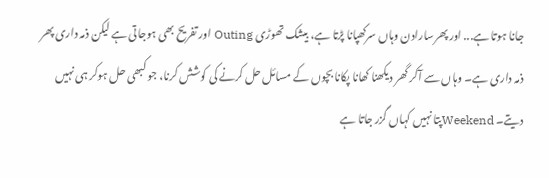جانا ہوتا ہے... اور پھرسارادن وہاں سرکھپانا پڑتا ہے، بیشک تھوڑی Outing اور تفریح بھی ہوجاتی ہے لیکن ذمہ داری پھر ذمہ داری ہے۔ وہاں سے آکر گھر دیکھنا کھانا پکانا بچوں کے مسائل حل کرنے کی کوشش کرنا، جو کبھی حل ہوکر ہی نہیں دیتے۔ Weekendپتا نہیں کہاں گزر جاتا ہے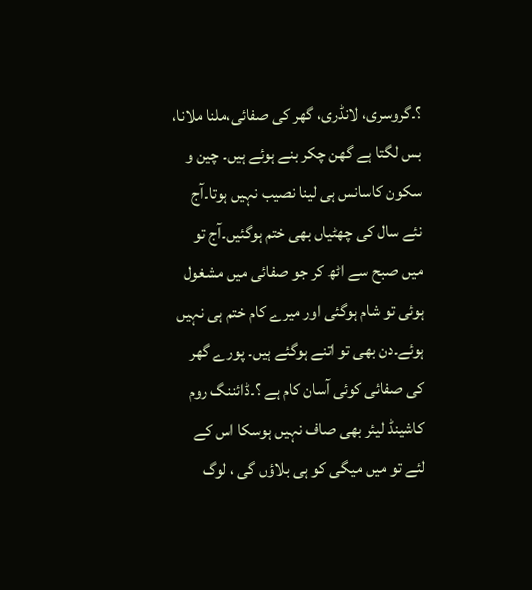؟۔گروسری، لانڈری، گھر کی صفائی،ملنا ملانا، بس لگتا ہے گھن چکر بنے ہوئے ہیں۔ چین و سکون کاسانس ہی لینا نصیب نہیں ہوتا۔آج نئے سال کی چھٹیاں بھی ختم ہوگئیں۔آج تو میں صبح سے اٹھ کر جو صفائی میں مشغول ہوئی تو شام ہوگئی اور میرے کام ختم ہی نہیں ہوئے۔دن بھی تو اتنے ہوگئے ہیں۔ پورے گھر کی صفائی کوئی آسان کام ہے ؟۔ڈائننگ روم کاشینڈ لیئر بھی صاف نہیں ہوسکا اس کے لئے تو میں میگی کو ہی بلاؤں گی ، لوگ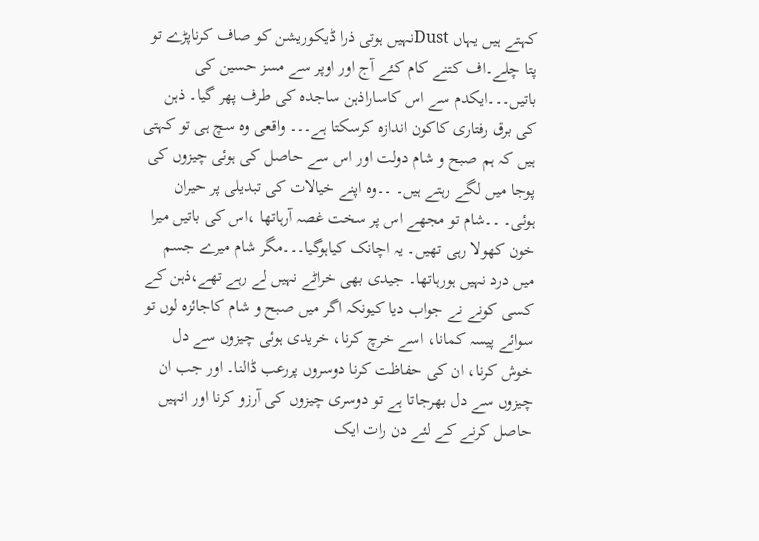کہتے ہیں یہاں Dustنہیں ہوتی ذرا ڈیکوریشن کو صاف کرناپڑے تو پتا چلے۔اف کتنے کام کئے آج اور اوپر سے مسز حسین کی باتیں۔۔۔ایکدم سے اس کاساراذہن ساجدہ کی طرف پھر گیا۔ ذہن کی برق رفتاری کاکون اندازہ کرسکتا ہے۔۔۔ واقعی وہ سچ ہی تو کہتی ہیں کہ ہم صبح و شام دولت اور اس سے حاصل کی ہوئی چیزوں کی پوجا میں لگے رہتے ہیں۔ ۔۔وہ اپنے خیالات کی تبدیلی پر حیران ہوئی۔ ۔۔شام تو مجھے اس پر سخت غصہ آرہاتھا ،اس کی باتیں میرا خون کھولا رہی تھیں۔ یہ اچانک کیاہوگیا۔۔۔مگر شام میرے جسم میں درد نہیں ہورہاتھا۔ جیدی بھی خراٹے نہیں لے رہے تھے،ذہن کے کسی کونے نے جواب دیا کیونکہ اگر میں صبح و شام کاجائزہ لوں تو سوائے پیسہ کمانا، اسے خرچ کرنا، خریدی ہوئی چیزوں سے دل خوش کرنا، ان کی حفاظت کرنا دوسروں پررعب ڈالنا۔ اور جب ان چیزوں سے دل بھرجاتا ہے تو دوسری چیزوں کی آرزو کرنا اور انہیں حاصل کرنے کے لئے دن رات ایک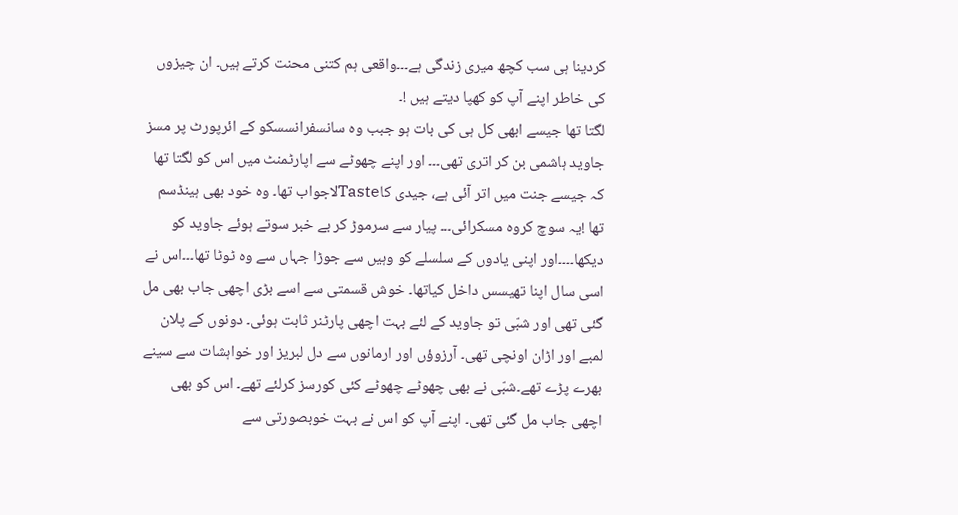کردینا ہی سب کچھ میری زندگی ہے۔۔۔واقعی ہم کتنی محنت کرتے ہیں۔ ان چیزوں کی خاطر اپنے آپ کو کھپا دیتے ہیں !۔
لگتا تھا جیسے ابھی کل ہی کی بات ہو جبب وہ سانسفرانسسکو کے ائرپورٹ پر مسز جاوید ہاشمی بن کر اتری تھی۔۔۔ اور اپنے چھوٹے سے اپارٹمنٹ میں اس کو لگتا تھا کہ جیسے جنت میں اتر آئی ہے، جیدی کاTasteلاجواب تھا۔ وہ خود بھی ہینڈسم تھا !یہ سوچ کروہ مسکرائی۔۔۔ پیار سے سرموڑ کر بے خبر سوتے ہوئے جاوید کو دیکھا۔۔۔۔اور اپنی یادوں کے سلسلے کو وہیں سے جوڑا جہاں سے وہ ٹوٹا تھا۔۔۔اس نے اسی سال اپنا تھیسس داخل کیاتھا۔ خوش قسمتی سے اسے بڑی اچھی جاب بھی مل گئی تھی اور شبّی تو جاوید کے لئے بہت اچھی پارٹنر ثابت ہوئی۔ دونوں کے پلان لمبے اور اڑان اونچی تھی۔ آرزوؤں اور ارمانوں سے دل لبریز اور خواہشات سے سینے بھرے پڑے تھے۔شبّی نے بھی چھوٹے چھوٹے کئی کورسز کرلئے تھے۔ اس کو بھی اچھی جاب مل گئی تھی۔ اپنے آپ کو اس نے بہت خوبصورتی سے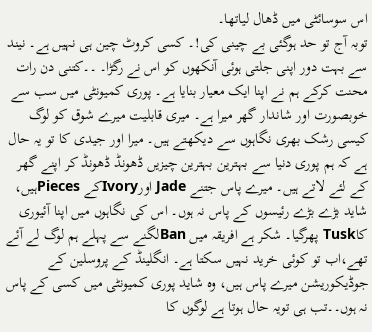اس سوسائٹی میں ڈھال لیاتھا۔
توبہ آج تو حد ہوگئی بے چینی کی!۔ کسی کروٹ چین ہی نہیں ہے۔ نیند سے بہت دور اپنی جلتی ہوئی آنکھوں کو اس نے رگڑا۔ ۔۔کتنی دن رات محنت کرکے ہم نے اپنا ایک معیار بنایا ہے۔ پوری کمیونٹی میں سب سے خوبصورت اور شاندار گھر میرا ہے۔ میری قابلیت میرے شوق کو لوگ کیسی رشک بھری نگاہوں سے دیکھتے ہیں۔ میرا اور جیدی کا تو یہ حال ہے کہ ہم پوری دنیا سے بہترین بہترین چیزیں ڈھونڈ ڈھونڈ کر اپنے گھر کے لئے لاتے ہیں۔ میرے پاس جتنے Jade اورIvoryکے Piecesہیں، شاید بڑے بڑے رئیسوں کے پاس نہ ہوں۔ اس کی نگاہوں میں اپنا آئیوری کاTusk پھرگیا۔ شکر ہے افریقہ میں Banلگنے سے پہلے ہم لوگ لے آئے تھے،اب تو کوئی خرید نہیں سکتا ہے۔ انگلینڈ کے پروسلین کے جوڈیکوریشن میرے پاس ہیں، وہ شاید پوری کمیونٹی میں کسی کے پاس نہ ہوں۔۔تب ہی تویہ حال ہوتا ہے لوگوں کا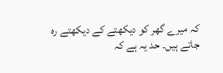کہ میرے گھر کو دیکھتے کے دیکھتے رہ جاتے ہیں۔ حد یہ ہے کہ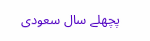پچھلے سال سعودی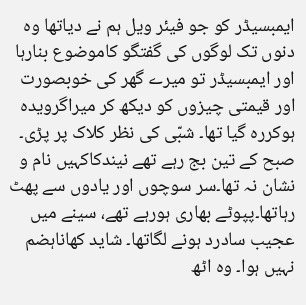ایمبسیڈر کو جو فیئر ویل ہم نے دیاتھا وہ دنوں تک لوگوں کی گفتگو کاموضوع بنارہا اور ایمبسیڈر تو میرے گھر کی خوبصورت اور قیمتی چیزوں کو دیکھ کر میراگرویدہ ہوکررہ گیا تھا۔ شبّی کی نظر کلاک پر پڑی۔ صبح کے تین بج رہے تھے نیندکاکہیں نام و نشان نہ تھا۔سر سوچوں اور یادوں سے پھٹ رہاتھا۔پپوٹے بھاری ہورہے تھے، سینے میں عجیب سادرد ہونے لگاتھا۔ شاید کھاناہضم نہیں ہوا۔ وہ اٹھ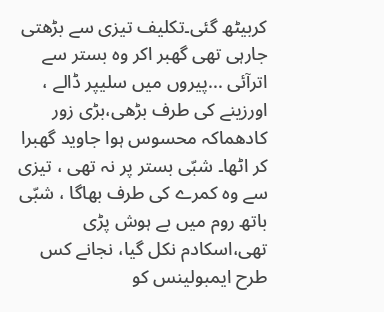کربیٹھ گئی۔تکلیف تیزی سے بڑھتی جارہی تھی گھبر اکر وہ بستر سے اترآئی ...پیروں میں سلیپر ڈالے ، اورزینے کی طرف بڑھی،بڑی زور کادھماکہ محسوس ہوا جاوید گھبرا کر اٹھا۔ شبّی بستر پر نہ تھی ، تیزی سے وہ کمرے کی طرف بھاگا ، شبّی باتھ روم میں بے ہوش پڑی تھی،اسکادم نکل گیا، نجانے کس طرح ایمبولینس کو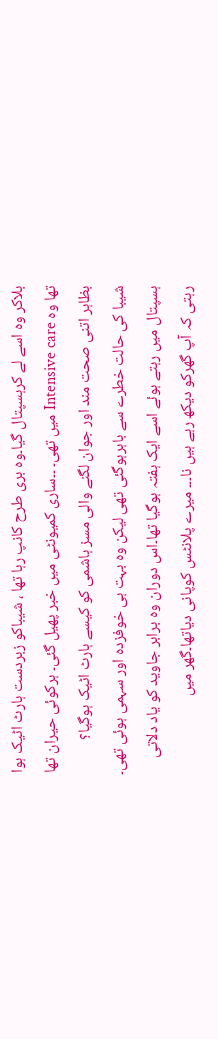بلاکر وہ اسے لے کرہسپتال گیا۔وہ بری طرح کانپ رہا تھا ، شیباکو زبردست ہارٹ اٹیک ہوا تھا وہ Intensive care میں تھی۔ ۔۔ساری کمیونٹی میں خبر پھیل گئی۔ ہرکوئی حیران تھا بظاہر اتنی صحت مند اور جوان لگنے والی مسز ہاشمی کو کیسے ہارٹ اٹیک ہوگیا؟
شیبا کی حالت خطرے سے باہرہوگئی تھی لیکن وہ بہت ہی خوفزدہ اور سہمی ہوئی تھی۔ ہسپتال میں رہتے ہوئے اسے ایک ہفتہ ہوگیا تھا۔اس دوران وہ برابر جاوید کو یاد دلاتی رہتی کہ آپ گھرکو دیکھ رہے ہیں نا۔۔۔ میرے پلانٹس کوپانی دیاتھا۔گھر میں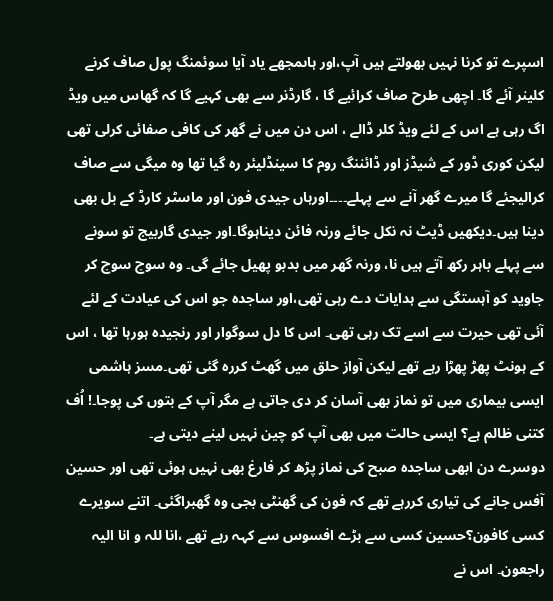اسپرے تو کرنا نہیں بھولتے ہیں آپ،اور ہاںمجھے یاد آیا سوئمنگ پول صاف کرنے کلینر آئے گا۔ اچھی طرح صاف کرائیے گا ، گارڈنر سے بھی کہیے گا کہ گھاس میں ویڈ اگ رہی ہے اس کے لئے ویڈ کلر ڈالے ، اس دن میں نے گھر کی کافی صفائی کرلی تھی لیکن کوری ڈور کے شیڈز اور ڈائننگ روم کا سینڈلیئر رہ گیا تھا وہ میگی سے صاف کرالیجئے گا میرے گھر آنے سے پہلے۔۔۔۔اورہاں جیدی فون اور ماسٹر کارڈ کے بل بھی دینا ہیں۔دیکھیں ڈیٹ نہ نکل جائے ورنہ فائن دیناہوگا۔اور جیدی گاربیج تو سونے سے پہلے باہر رکھ آتے ہیں نا، ورنہ گھر میں بدبو پھیل جائے گی۔ وہ سوچ سوچ کر جاوید کو آہستگی سے ہدایات دے رہی تھی،اور ساجدہ جو اس کی عیادت کے لئے آئی تھی حیرت سے اسے تک رہی تھی۔ اس کا دل سوگوار اور رنجیدہ ہورہا تھا ، اس کے ہونٹ پھڑ پھڑا رہے تھے لیکن آواز حلق میں گھٹ کررہ گئی تھی۔مسز ہاشمی ایسی بیماری میں تو نماز بھی آسان کر دی جاتی ہے مگر آپ کے بتوں کی پوجا۔! اُف کتنی ظالم ہے؟ ایسی حالت میں بھی آپ کو چین نہیں لینے دیتی ہے۔
دوسرے دن ابھی ساجدہ صبح کی نماز پڑھ کر فارغ بھی نہیں ہوئی تھی اور حسین آفس جانے کی تیاری کررہے تھے کہ فون کی گھنٹی بجی وہ گھبراگئی۔ اتنے سویرے کسی کافون؟حسین کسی سے بڑے افسوس سے کہہ رہے تھے ،انا للہ و انا الیہ راجعون۔ اس نے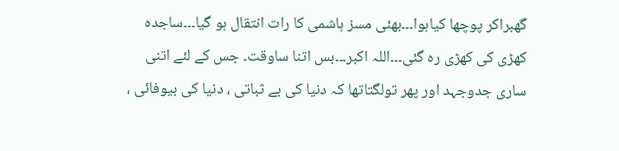گھبراکر پوچھا کیاہوا۔۔۔بھئی مسز ہاشمی کا رات انتقال ہو گیا۔۔۔ساجدہ کھڑی کی کھڑی رہ گئی۔۔۔اللہ اکبر۔۔۔بس اتنا ساوقت۔ جس کے لئے اتنی ساری جدوجہد اور پھر تولگتاتھا کہ دنیا کی بے ثباتی ، دنیا کی بیوفائی ،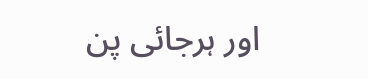اور ہرجائی پن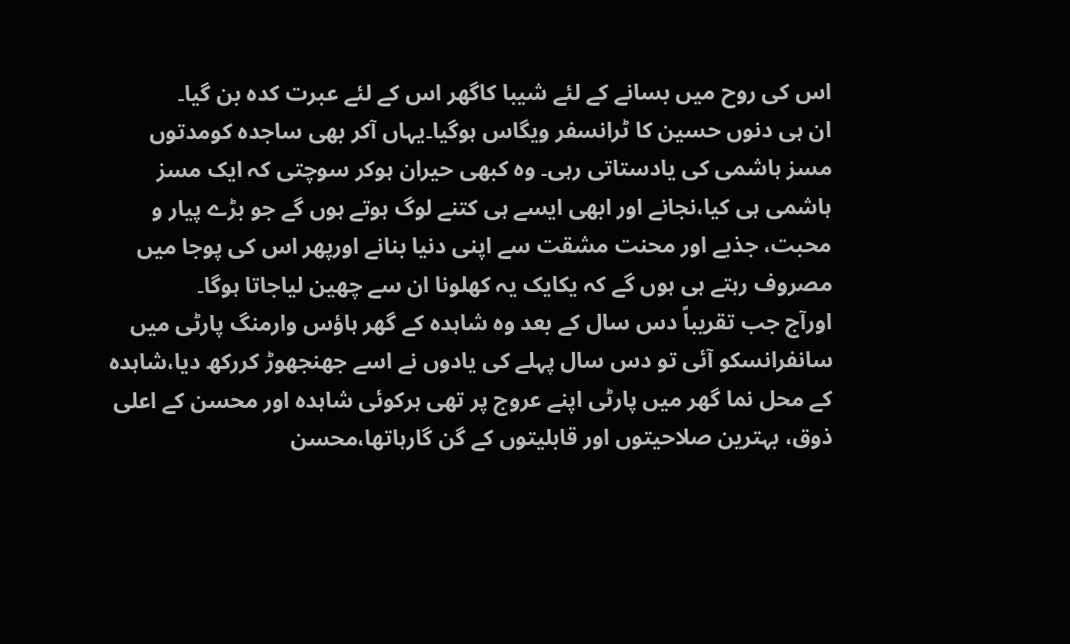اس کی روح میں بسانے کے لئے شیبا کاگھر اس کے لئے عبرت کدہ بن گیا۔
ان ہی دنوں حسین کا ٹرانسفر ویگاس ہوگیا۔یہاں آکر بھی ساجدہ کومدتوں مسز ہاشمی کی یادستاتی رہی۔ وہ کبھی حیران ہوکر سوچتی کہ ایک مسز ہاشمی ہی کیا،نجانے اور ابھی ایسے ہی کتنے لوگ ہوتے ہوں گے جو بڑے پیار و محبت، جذبے اور محنت مشقت سے اپنی دنیا بنانے اورپھر اس کی پوجا میں مصروف رہتے ہی ہوں گے کہ یکایک یہ کھلونا ان سے چھین لیاجاتا ہوگا۔
اورآج جب تقریباً دس سال کے بعد وہ شاہدہ کے گھر ہاؤس وارمنگ پارٹی میں سانفرانسکو آئی تو دس سال پہلے کی یادوں نے اسے جھنجھوڑ کررکھ دیا،شاہدہ کے محل نما گھر میں پارٹی اپنے عروج پر تھی ہرکوئی شاہدہ اور محسن کے اعلی ذوق، بہترین صلاحیتوں اور قابلیتوں کے گن گارہاتھا،محسن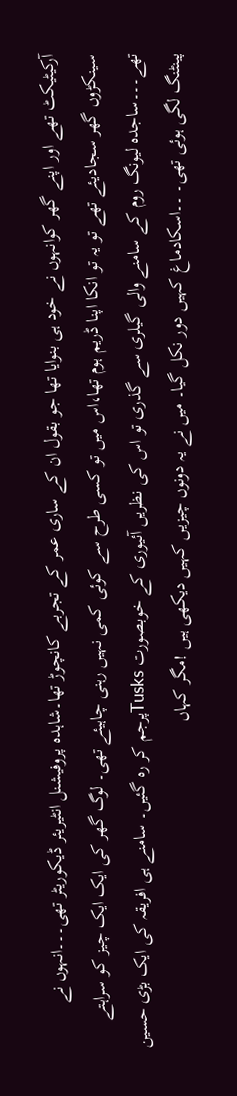آرکیٹیکٹ تھے اور اپنے گھر کوانہوں نے خود ہی بنوایا تھا جو بقول ان کے ساری عمر کے تجربے کانچوڑ تھا۔شاہدہ پروفیشنل انٹیریئر ڈیکوریٹر تھی۔۔۔انہوں نے سینکڑوں گھر سجادیئے تھے تو یہ تو انکا اپنا ڈریم ہوم تھا،اس میں تو کسی طرح سے کوئی کمی نہیں رہنی چاہیئے تھی۔ لوگ گھر کی ایک ایک چیز کو سراہتے تھے۔۔۔ساجدہ لیونگ روم کے سامنے والی گیلری سے گذری تو اس کی نظریں آئیوری کے خوبصورت Tusksپرجم کر رہ گئیں۔ سامنے ہی افریقہ کی ایک بڑی حسین پینٹنگ لگی ہوئی تھی۔ ۔۔اسکادماغ کہیں دور نکل گیا۔ میں نے یہ دونوں چیزیں کہیں دیکھی ہیں !مگر کہاں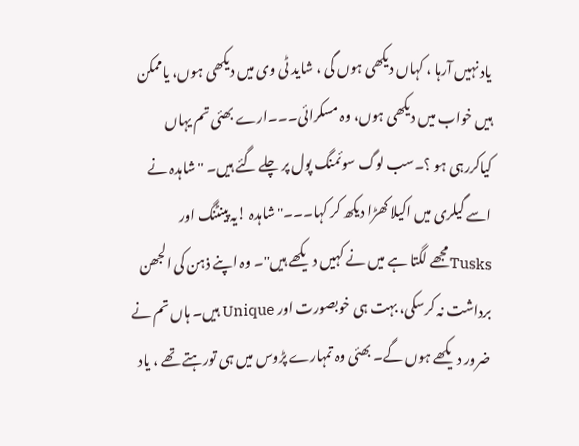یاد نہیں آرہا ، کہاں دیکھی ہوں گی ، شاید ٹی وی میں دیکھی ہوں، یاممکن ہیں خواب میں دیکھی ہوں، وہ مسکرائی۔۔۔ارے بھئی تم یہاں کیاکررہی ہو ؟۔سب لوگ سوئمنگ پول پر چلے گئے ہیں۔ ''شاہدہ نے اسے گیلری میں اکیلا کھڑا دیکھ کر کہا۔۔۔'' شاہدہ !یہ پینٹنگ اور Tusksمجھے لگتا ہے میں نے کہیں دیکھے ہیں''۔ وہ اپنے ذہن کی الجھن برداشت نہ کرسکی، بہت ہی خوبصورت اور Unique ہیں۔ ہاں تم نے ضرور دیکھے ہوں گے۔ بھئی وہ تمہارے پڑوس میں ہی تورہتے تھے ، یاد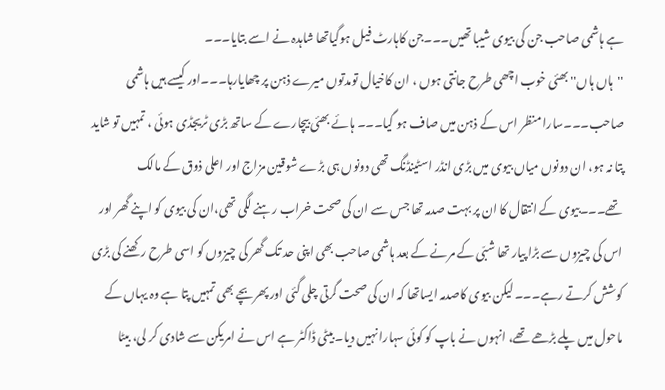ہے ہاشمی صاحب جن کی بیوی شیبا تھیں۔۔۔جن کاہارٹ فیل ہوگیاتھا شاہدہ نے اسے بتایا۔۔۔
''ہاں ہاں'' بھئی خوب اچھی طرح جانتی ہوں ، ان کاخیال تومدتوں میرے ذہن پر چھایارہا۔۔۔اور کیسے ہیں ہاشمی صاحب۔۔۔سارا منظر اس کے ذہن میں صاف ہو گیا۔۔۔ ہائے بھئی بیچارے کے ساتھ بڑی ٹریجڈی ہوئی ، تمہیں تو شاید پتا نہ ہو، ان دونوں میاں بیوی میں بڑی انڈر اسٹینڈنگ تھی دونوں ہی بڑے شوقین مزاج اور اعلی ذوق کے مالک تھے۔۔۔بیوی کے انتقال کا ان پر بہت صدمہ تھا جس سے ان کی صحت خراب رہنے لگی تھی،ان کی بیوی کو اپنے گھر اور اس کی چیزوں سے بڑا پیار تھا شبّی کے مرنے کے بعد ہاشمی صاحب بھی اپنی حد تک گھر کی چیزوں کو اسی طرح رکھنے کی بڑی کوشش کرتے رہے۔۔۔ لیکن بیوی کاصدمہ ایساتھا کہ ان کی صحت گرتی چلی گئی اور پھربچے بھی تمہیں پتا ہے وہ یہاں کے ماحول میں پلے بڑھے تھے، انہوں نے باپ کو کوئی سہارا نہیں دیا۔ بیٹی ڈاکٹر ہے اس نے امریکن سے شادی کر لی، بیٹا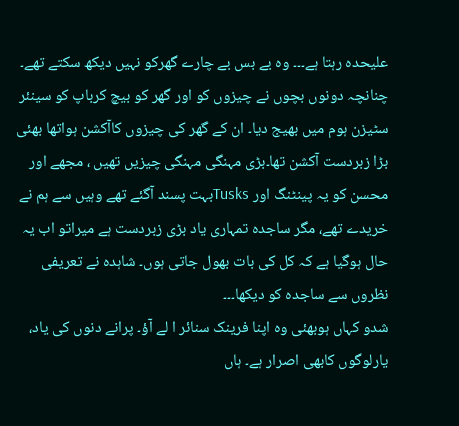علیحدہ رہتا ہے۔۔۔ وہ بے بس بے چارے گھرکو نہیں دیکھ سکتے تھے۔ چنانچہ دونوں بچوں نے چیزوں کو اور گھر کو بیچ کرباپ کو سینئر سٹیزن ہوم میں بھیج دیا۔ ان کے گھر کی چیزوں کاآکشن ہواتھا بھئی بڑا زبردست آکشن تھا۔بڑی مہنگی مہنگی چیزیں تھیں ، مجھے اور محسن کو یہ پینٹنگ اور Tusksبہت پسند آگئے تھے وہیں سے ہم نے خریدے تھے، مگر ساجدہ تمہاری یاد بڑی زبردست ہے میراتو اب یہ حال ہوگیا ہے کہ کل کی بات بھول جاتی ہوں۔ شاہدہ نے تعریفی نظروں سے ساجدہ کو دیکھا۔۔۔
شدو کہاں ہوبھئی وہ اپنا فرینک سنائر ا لے آؤ۔ پرانے دنوں کی یاد، یارلوگوں کابھی اصرار ہے۔ ہاں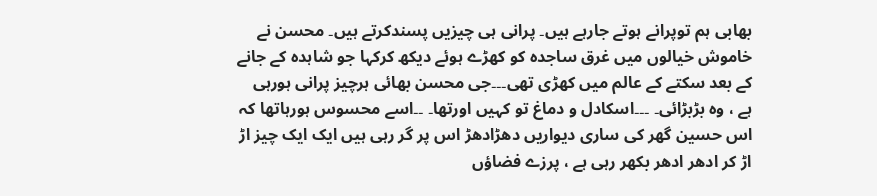بھابی ہم توپرانے ہوتے جارہے ہیں۔ پرانی ہی چیزیں پسندکرتے ہیں۔ محسن نے خاموش خیالوں میں غرق ساجدہ کو کھڑے ہوئے دیکھ کرکہا جو شاہدہ کے جانے کے بعد سکتے کے عالم میں کھڑی تھی۔۔۔جی محسن بھائی ہرچیز پرانی ہورہی ہے ، وہ بڑبڑائی۔ ۔۔۔اسکادل و دماغ تو کہیں اورتھا۔ ۔۔اسے محسوس ہورہاتھا کہ اس حسین گھر کی ساری دیواریں دھڑادھڑ اس پر گر رہی ہیں ایک ایک چیز اڑ اڑ کر ادھر ادھر بکھر رہی ہے ، پرزے فضاؤں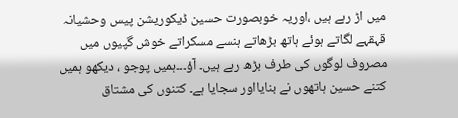میں اڑ رہے ہیں ،اوریہ خوبصورت حسین ڈیکوریشن پیس وحشیانہ قہقہے لگاتے ہوئے ہاتھ بڑھاتے ہنسے مسکراتے خوش گپیوں میں مصروف لوگوں کی طرف بڑھ رہے ہیں۔ آؤ۔۔۔ہمیں پوجو ، دیکھو ہمیں کتنے حسین ہاتھوں نے بنایااور سجایا ہے۔ کتنوں کی مشتاق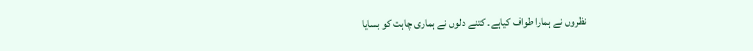نظروں نے ہمارا طواف کیاہے۔ کتنے دلوں نے ہماری چاہت کو بسایا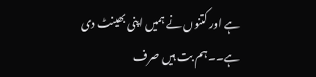ہے اور کتنوں نے ہمیں اپنی بھینٹ دی ہے۔۔ہم بت ہیں صرف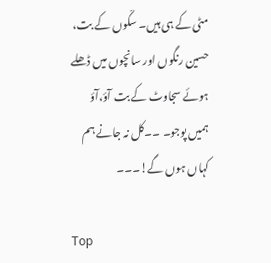مٹی کے ہی ہیں۔ سکّوں کے بت، حسین رنگوں اور سانچوں میں ڈھلے ہوئے سجاوٹ کے بت آؤ،آؤ ہمیں پوجو۔ ۔۔کل نہ جانے ہم کہاں ہوں گے!۔۔۔

Top